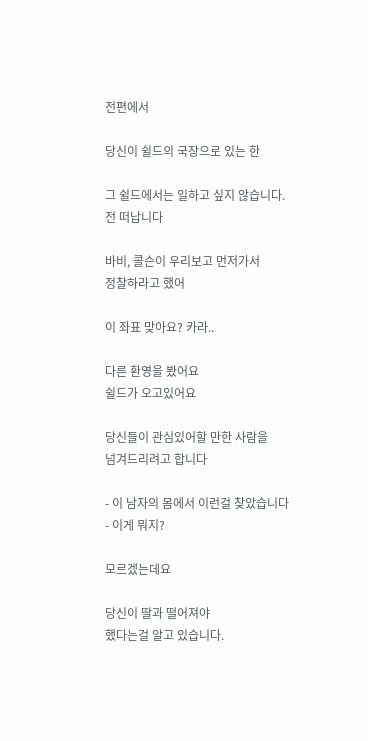전편에서

당신이 쉴드의 국장으로 있는 한

그 쉴드에서는 일하고 싶지 않습니다.
전 떠납니다

바비, 콜슨이 우리보고 먼저가서
정찰하라고 했어

이 좌표 맞아요? 카라..

다른 환영을 봤어요
쉴드가 오고있어요

당신들이 관심있어할 만한 사람을
넘겨드리려고 합니다

- 이 남자의 몸에서 이런걸 찾았습니다
- 이게 뭐지?

모르겠는데요

당신이 딸과 떨어져야
했다는걸 알고 있습니다.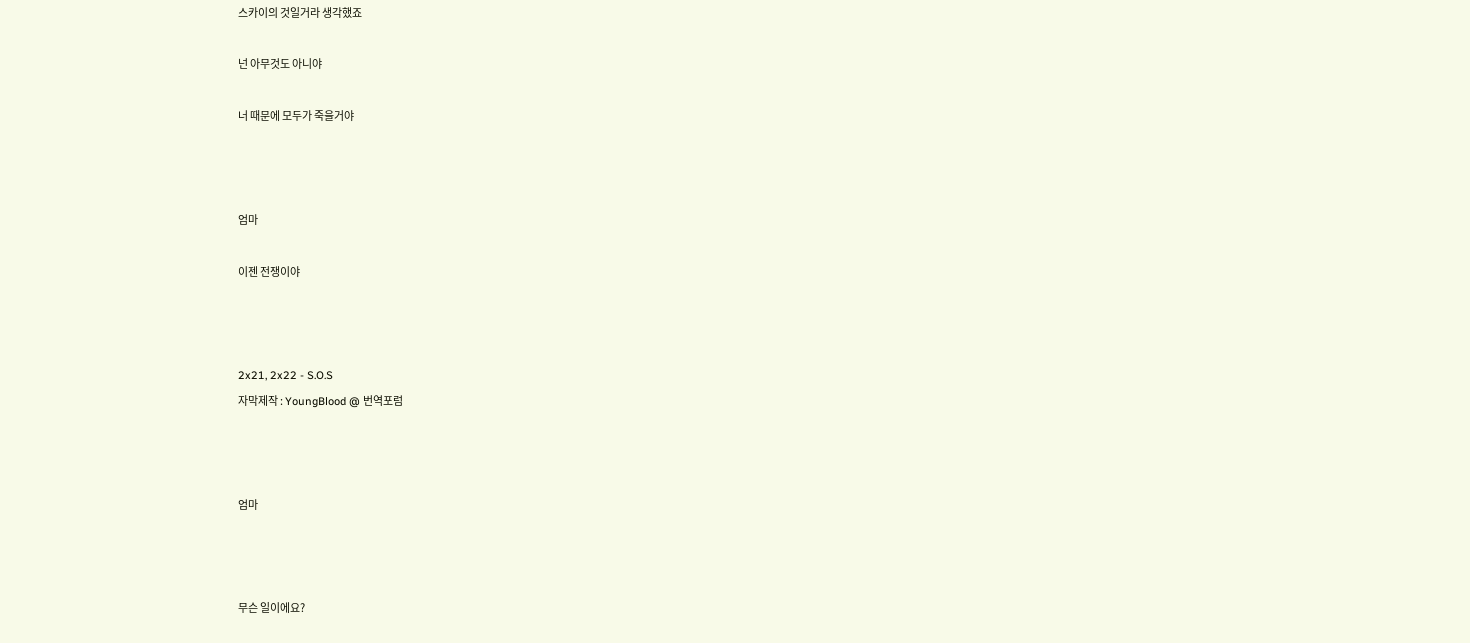스카이의 것일거라 생각했죠

넌 아무것도 아니야

너 때문에 모두가 죽을거야



엄마

이젠 전쟁이야



2x21, 2x22 - S.O.S
자막제작 : YoungBlood @ 번역포럼



엄마



무슨 일이에요?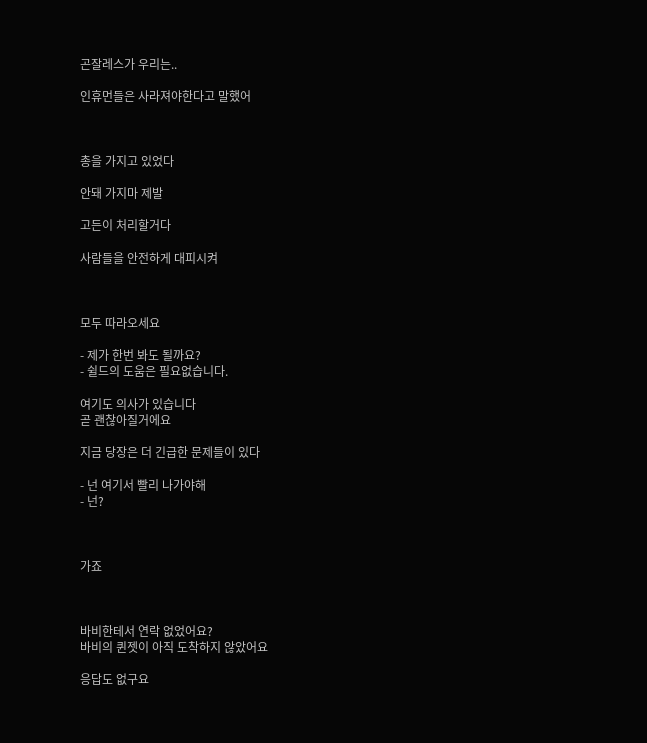곤잘레스가 우리는..

인휴먼들은 사라져야한다고 말했어



총을 가지고 있었다

안돼 가지마 제발

고든이 처리할거다

사람들을 안전하게 대피시켜



모두 따라오세요

- 제가 한번 봐도 될까요?
- 쉴드의 도움은 필요없습니다.

여기도 의사가 있습니다
곧 괜찮아질거에요

지금 당장은 더 긴급한 문제들이 있다

- 넌 여기서 빨리 나가야해
- 넌?



가죠



바비한테서 연락 없었어요?
바비의 퀸젯이 아직 도착하지 않았어요

응답도 없구요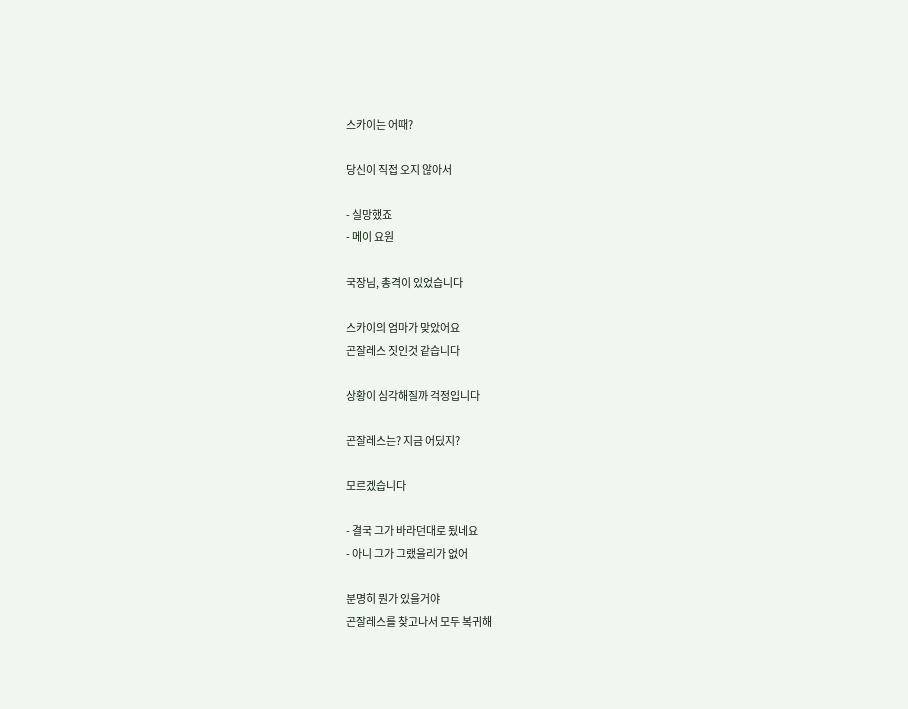스카이는 어때?

당신이 직접 오지 않아서

- 실망했죠
- 메이 요원

국장님, 총격이 있었습니다

스카이의 엄마가 맞았어요
곤잘레스 짓인것 같습니다

상황이 심각해질까 걱정입니다

곤잘레스는? 지금 어딨지?

모르겠습니다

- 결국 그가 바라던대로 됬네요
- 아니 그가 그랬을리가 없어

분명히 뭔가 있을거야
곤잘레스를 찾고나서 모두 복귀해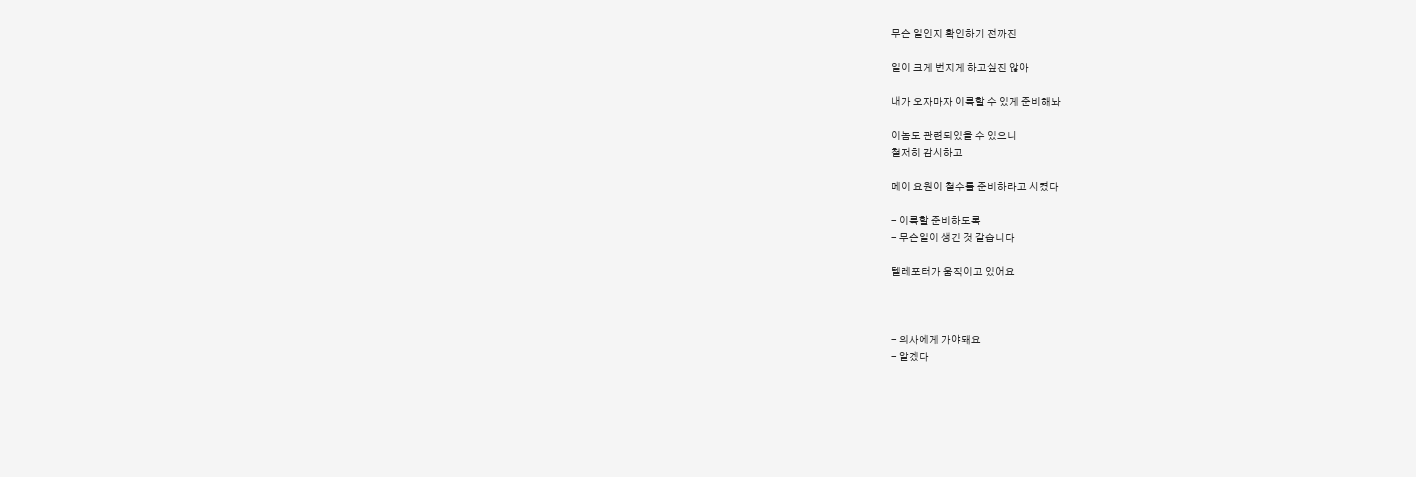무슨 일인지 확인하기 전까진

일이 크게 번지게 하고싶진 않아

내가 오자마자 이륙할 수 있게 준비해놔

이놈도 관련되있을 수 있으니
철저히 감시하고

메이 요원이 철수를 준비하라고 시켰다

- 이륙할 준비하도록
- 무슨일이 생긴 것 같습니다

텔레포터가 움직이고 있어요



- 의사에게 가야돼요
- 알겠다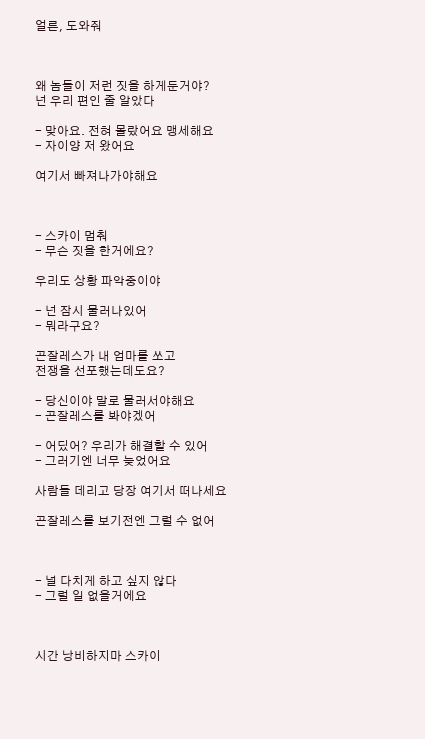얼른, 도와줘



왜 놈들이 저런 짓을 하게둔거야?
넌 우리 편인 줄 알았다

- 맞아요. 전혀 몰랐어요 맹세해요
- 자이양 저 왔어요

여기서 빠져나가야해요



- 스카이 멈춰
- 무슨 짓을 한거에요?

우리도 상황 파악중이야

- 넌 잠시 물러나있어
- 뭐라구요?

곤잘레스가 내 엄마를 쏘고
전쟁을 선포했는데도요?

- 당신이야 말로 물러서야해요
- 곤잘레스를 봐야겠어

- 어딨어? 우리가 해결할 수 있어
- 그러기엔 너무 늦었어요

사람들 데리고 당장 여기서 떠나세요

곤잘레스를 보기전엔 그럴 수 없어



- 널 다치게 하고 싶지 않다
- 그럴 일 없을거에요



시간 낭비하지마 스카이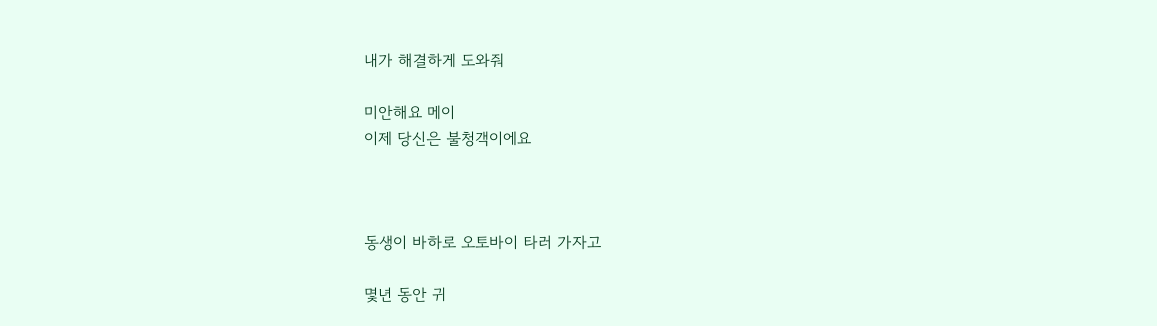내가 해결하게 도와줘

미안해요 메이
이제 당신은 불청객이에요



동생이 바하로 오토바이 타러 가자고

몇년 동안 귀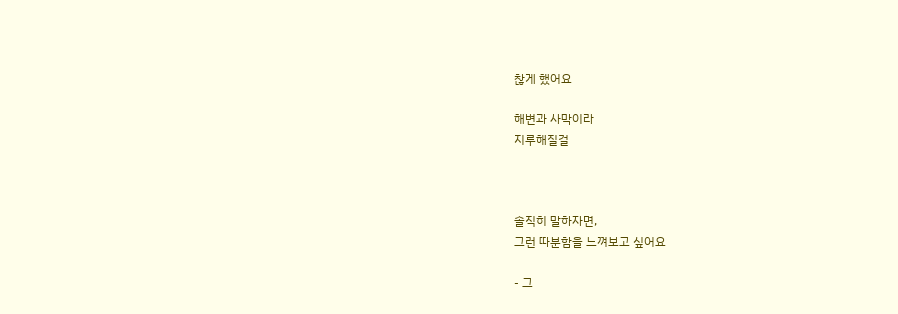찮게 했어요

해변과 사막이라
지루해질걸



솔직히 말하자면,
그런 따분함을 느껴보고 싶어요

- 그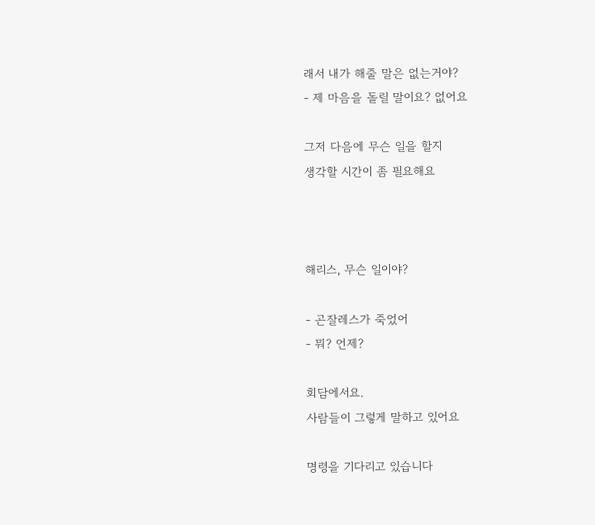래서 내가 해줄 말은 없는거야?
- 제 마음을 돌릴 말이요? 없어요

그저 다음에 무슨 일을 할지
생각할 시간이 좀 필요해요



해리스, 무슨 일이야?

- 곤잘레스가 죽었어
- 뭐? 언제?

회담에서요.
사람들이 그렇게 말하고 있어요

명령을 기다리고 있습니다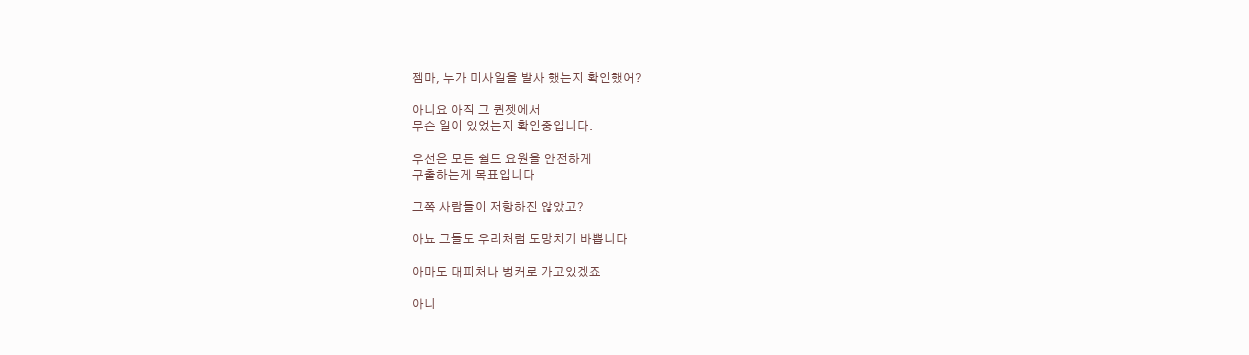젬마, 누가 미사일을 발사 했는지 확인했어?

아니요 아직 그 퀸젯에서
무슨 일이 있었는지 확인중입니다.

우선은 모든 쉴드 요원을 안전하게
구출하는게 목표입니다

그쪽 사람들이 저항하진 않았고?

아뇨 그들도 우리처럼 도망치기 바쁩니다

아마도 대피처나 벙커로 가고있겠죠

아니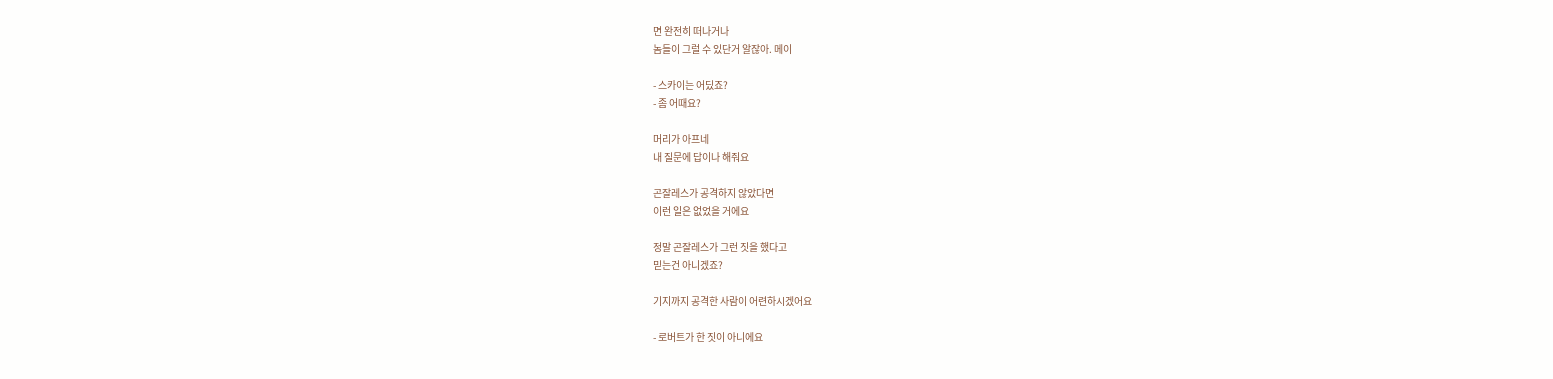면 완전히 떠나거나
놈들이 그럴 수 있단거 알잖아. 메이

- 스카이는 어딨죠?
- 좀 어때요?

머리가 아프네
내 질문에 답이나 해줘요

곤잘레스가 공격하지 않았다면
이런 일은 없었을 거에요

정말 곤잘레스가 그런 짓을 했다고
믿는건 아니겠죠?

기지까지 공격한 사람이 어련하시겠어요

- 로버트가 한 짓이 아니에요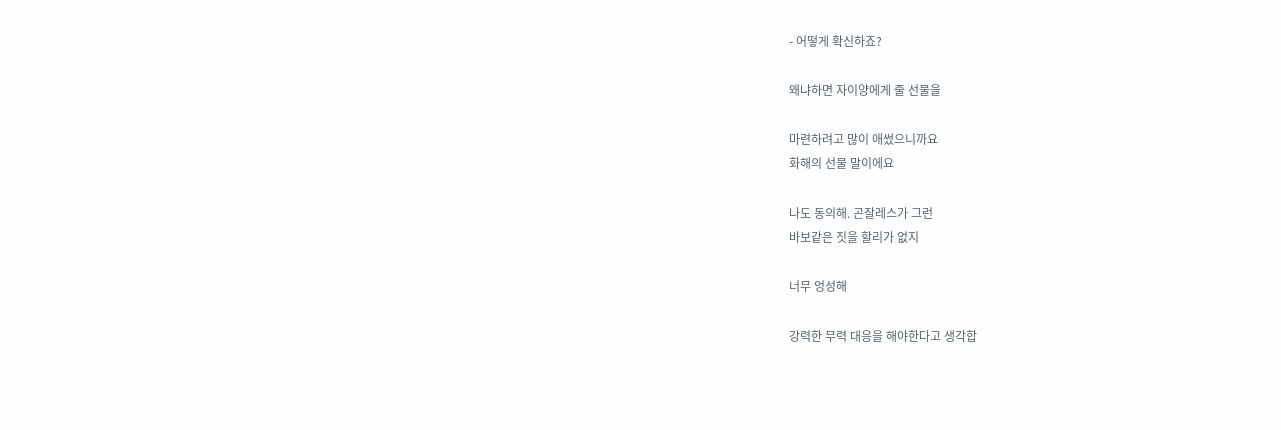- 어떻게 확신하죠?

왜냐하면 자이양에게 줄 선물을

마련하려고 많이 애썼으니까요
화해의 선물 말이에요

나도 동의해. 곤잘레스가 그런
바보같은 짓을 할리가 없지

너무 엉성해

강력한 무력 대응을 해야한다고 생각합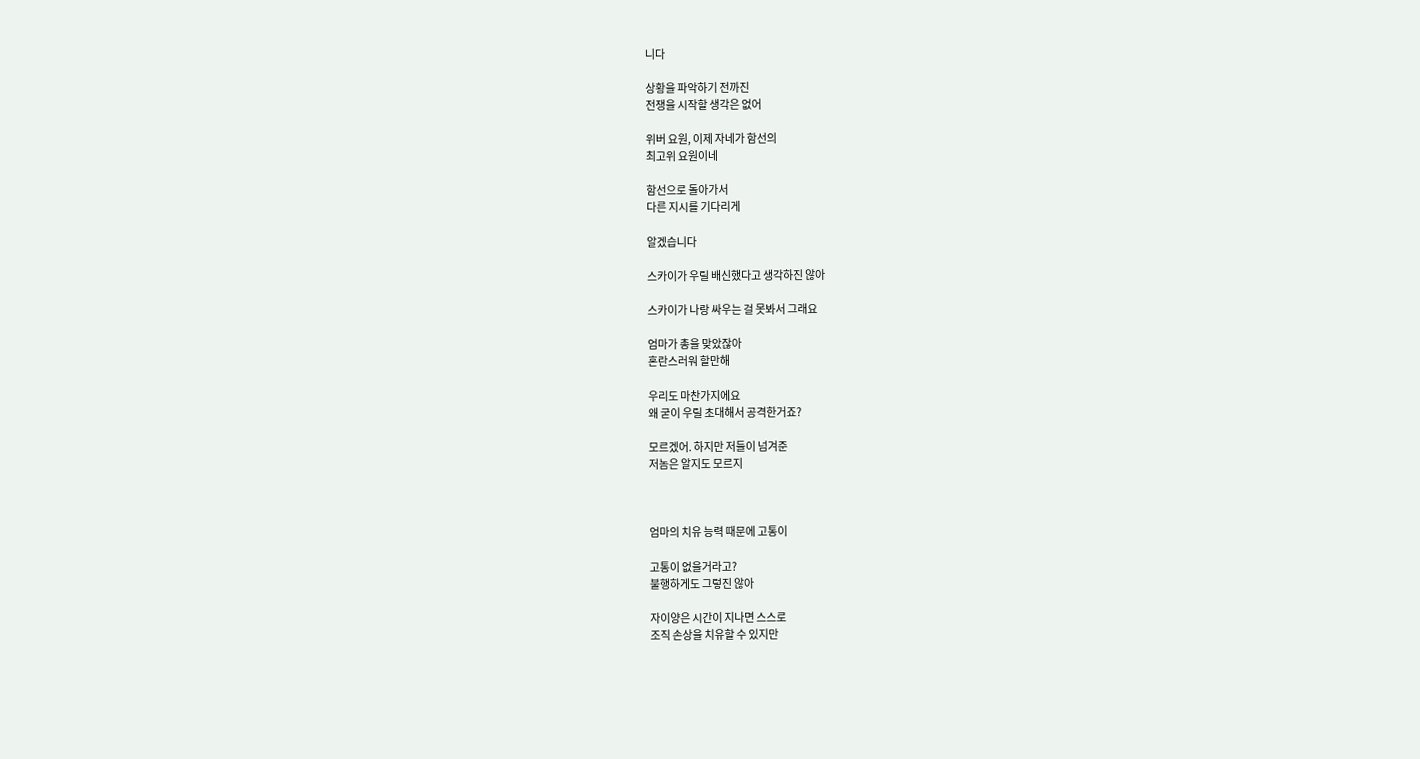니다

상황을 파악하기 전까진
전쟁을 시작할 생각은 없어

위버 요원, 이제 자네가 함선의
최고위 요원이네

함선으로 돌아가서
다른 지시를 기다리게

알겠습니다

스카이가 우릴 배신했다고 생각하진 않아

스카이가 나랑 싸우는 걸 못봐서 그래요

엄마가 총을 맞았잖아
혼란스러워 할만해

우리도 마찬가지에요
왜 굳이 우릴 초대해서 공격한거죠?

모르겠어. 하지만 저들이 넘겨준
저놈은 알지도 모르지



엄마의 치유 능력 때문에 고통이

고통이 없을거라고?
불행하게도 그렇진 않아

자이양은 시간이 지나면 스스로
조직 손상을 치유할 수 있지만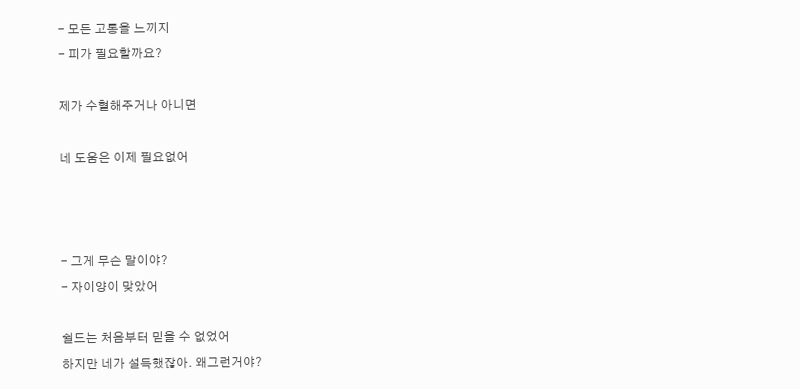- 모든 고통을 느끼지
- 피가 필요할까요?

제가 수혈해주거나 아니면

네 도움은 이제 필요없어



- 그게 무슨 말이야?
- 자이양이 맞았어

쉴드는 처음부터 믿을 수 없었어
하지만 네가 설득했잖아. 왜그런거야?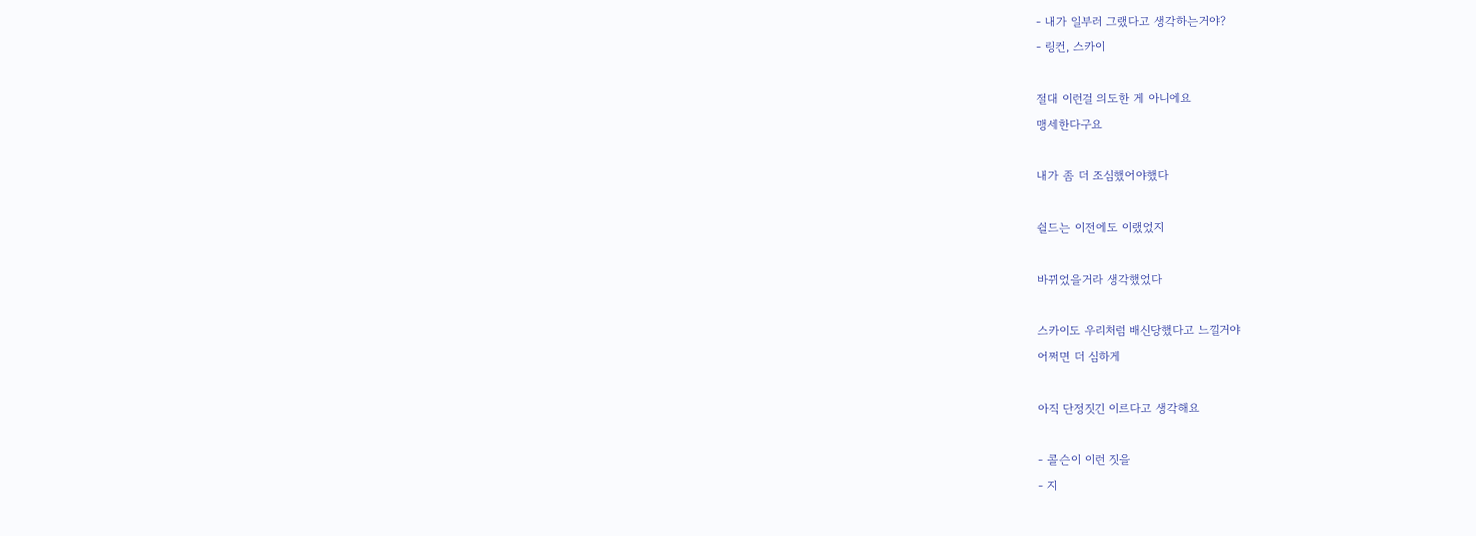- 내가 일부러 그랬다고 생각하는거야?
- 링컨, 스카이

절대 이런걸 의도한 게 아니에요
맹세한다구요

내가 좀 더 조심했어야했다

쉴드는 이전에도 이랬었지

바뀌었을거라 생각했었다

스카이도 우리처럼 배신당했다고 느낄거야
어쩌면 더 심하게

아직 단정짓긴 이르다고 생각해요

- 콜슨이 이런 짓을
- 지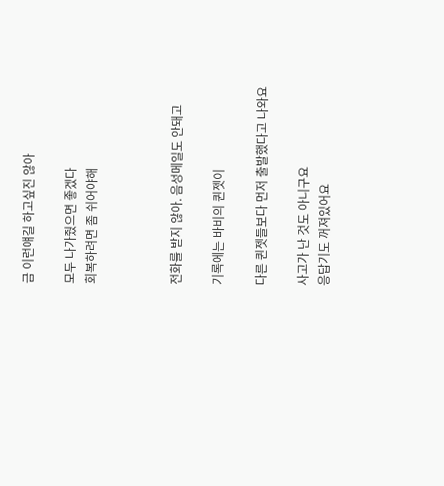금 이런얘길 하고싶진 않아

모두 나가줬으면 좋겠다
회복하려면 좀 쉬어야해



전화를 받지 않아. 음성메일도 안돼고

기록에는 바비의 퀸젯이

다른 퀸젯들보다 먼저 출발했다고 나와요

사고가 난 것도 아니구요
응답기도 꺼져있어요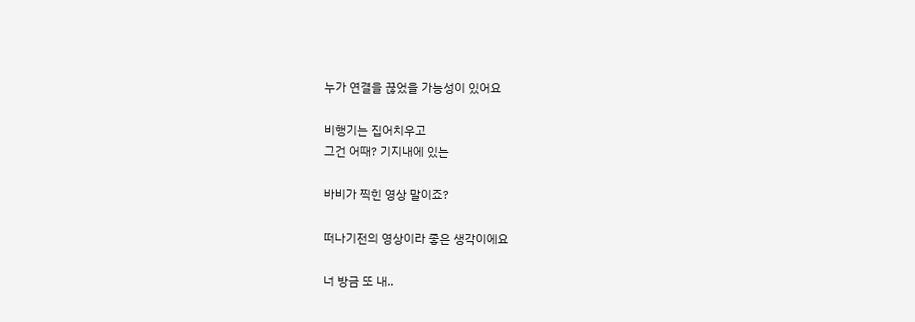누가 연결을 끊었을 가능성이 있어요

비행기는 집어치우고
그건 어때? 기지내에 있는

바비가 찍힌 영상 말이죠?

떠나기전의 영상이라 좋은 생각이에요

너 방금 또 내..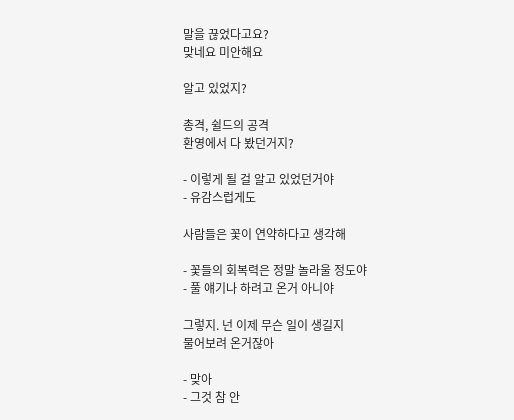말을 끊었다고요?
맞네요 미안해요

알고 있었지?

총격, 쉴드의 공격
환영에서 다 봤던거지?

- 이렇게 될 걸 알고 있었던거야
- 유감스럽게도

사람들은 꽃이 연약하다고 생각해

- 꽃들의 회복력은 정말 놀라울 정도야
- 풀 얘기나 하려고 온거 아니야

그렇지. 넌 이제 무슨 일이 생길지
물어보려 온거잖아

- 맞아
- 그것 참 안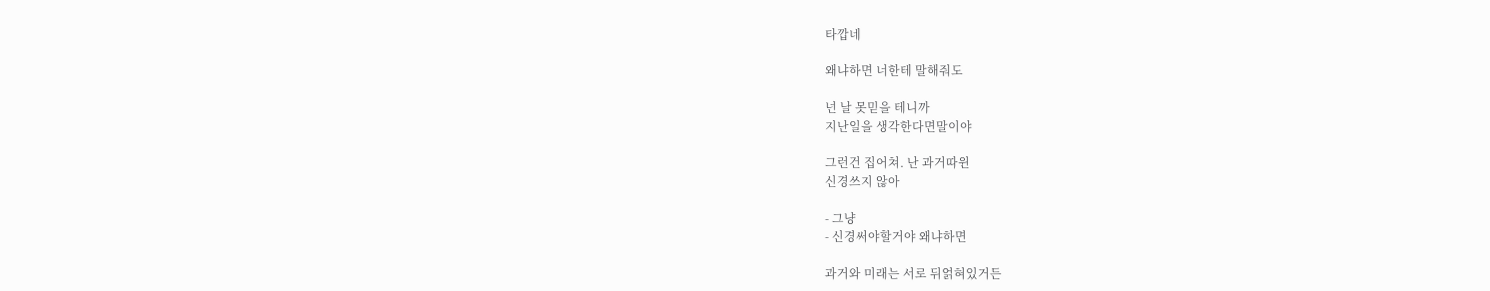타깝네

왜냐하면 너한테 말해줘도

넌 날 못믿을 테니까
지난일을 생각한다면말이야

그런건 집어쳐. 난 과거따윈
신경쓰지 않아

- 그냥
- 신경써야할거야 왜냐하면

과거와 미래는 서로 뒤얽혀있거든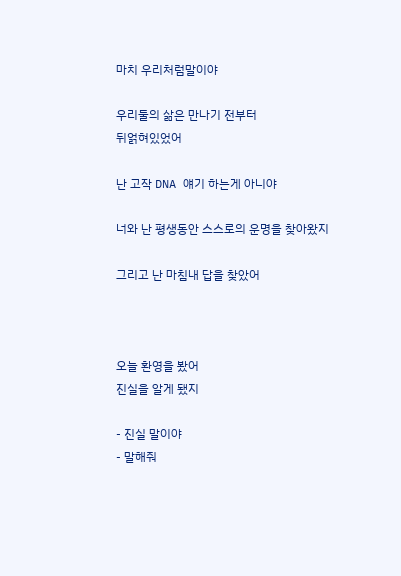마치 우리처럼말이야

우리둘의 삶은 만나기 전부터
뒤얽혀있었어

난 고작 DNA 얘기 하는게 아니야

너와 난 평생동안 스스로의 운명을 찾아왔지

그리고 난 마침내 답을 찾았어



오늘 환영을 봤어
진실을 알게 됐지

- 진실 말이야
- 말해줘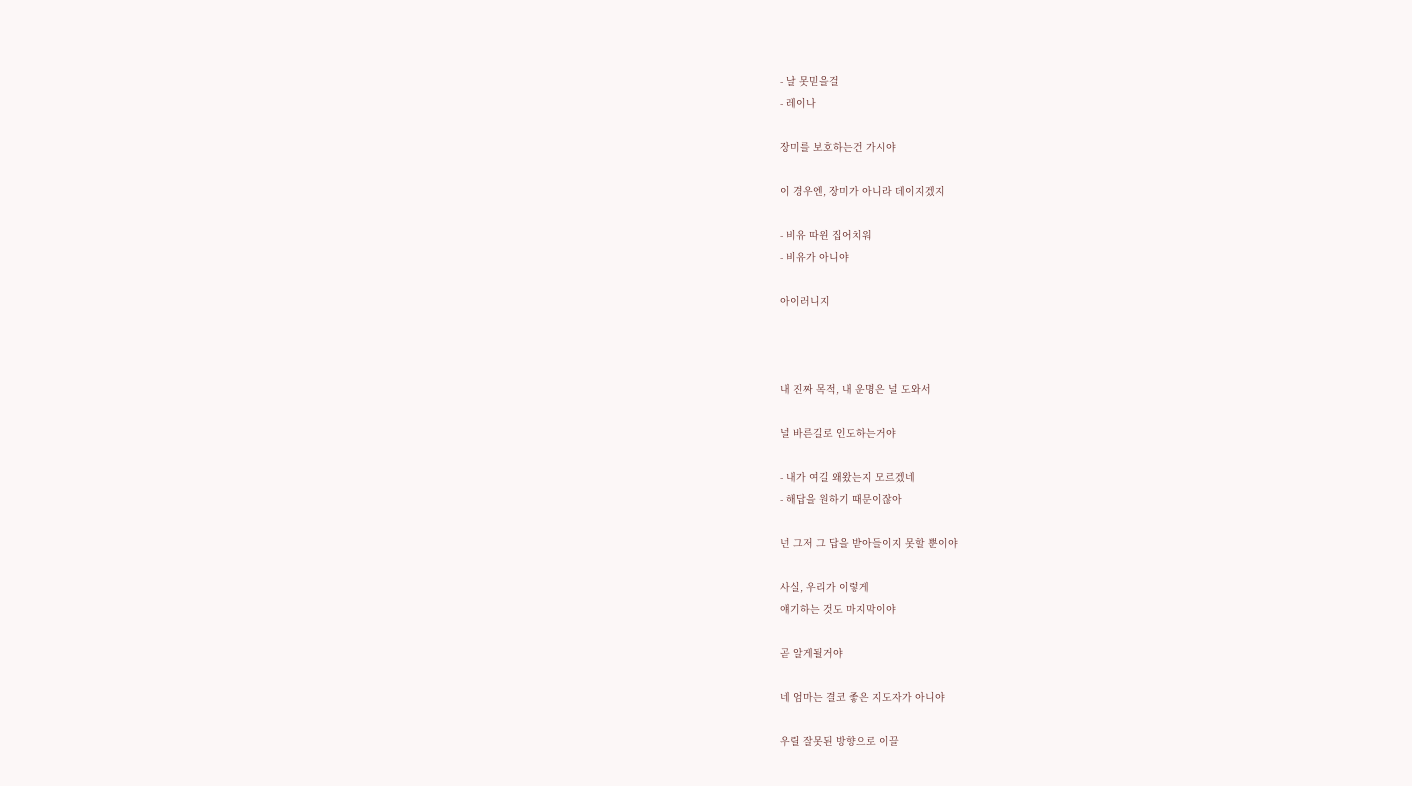- 날 못믿을걸
- 레이나

장미를 보호하는건 가시야

이 경우엔, 장미가 아니라 데이지겠지

- 비유 따윈 집어치워
- 비유가 아니야

아이러니지



내 진짜 목적, 내 운명은 널 도와서

널 바른길로 인도하는거야

- 내가 여길 왜왔는지 모르겠네
- 해답을 원하기 때문이잖아

넌 그저 그 답을 받아들이지 못할 뿐이야

사실, 우리가 이렇게
얘기하는 것도 마지막이야

곧 알게될거야

네 엄마는 결코 좋은 지도자가 아니야

우릴 잘못된 방향으로 이끌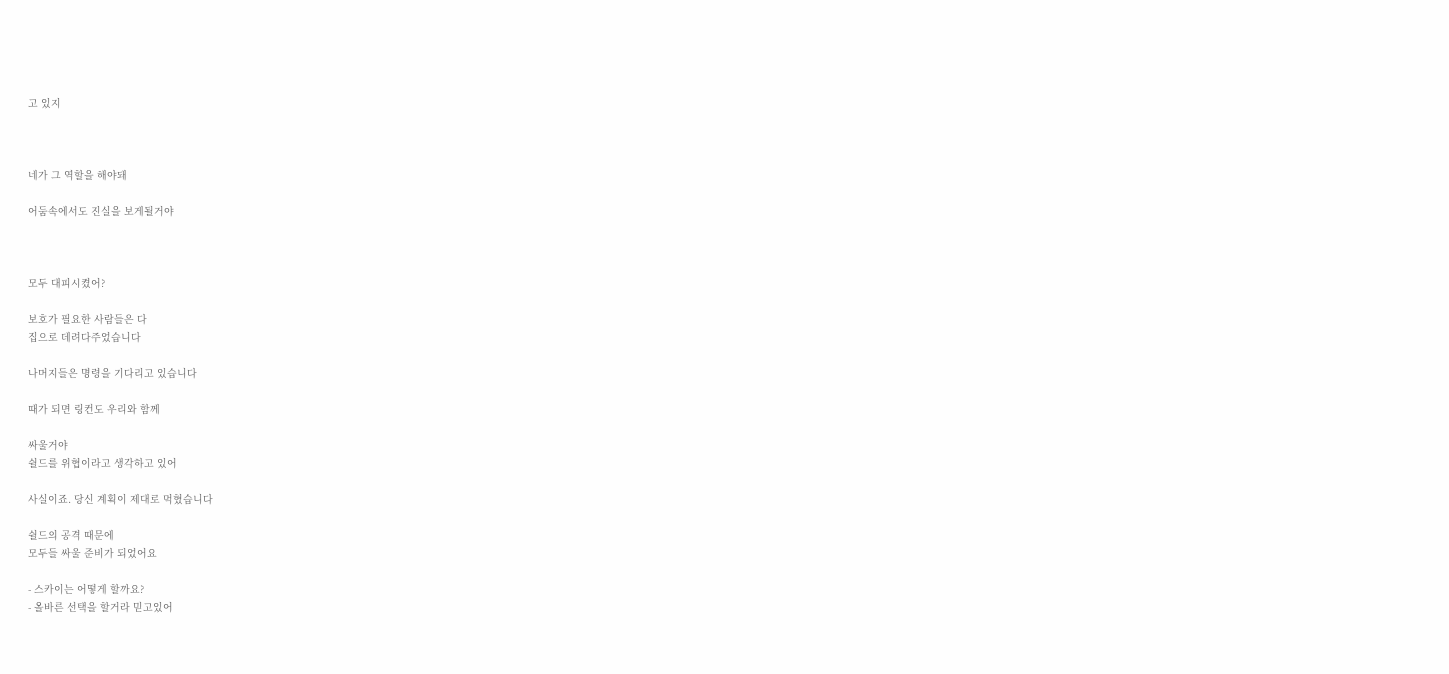고 있지



네가 그 역할을 해야돼

어둠속에서도 진실을 보게될거야



모두 대피시켰어?

보호가 필요한 사람들은 다
집으로 데려다주었습니다

나머지들은 명령을 기다리고 있습니다

때가 되면 링컨도 우리와 함께

싸울거야
쉴드를 위협이라고 생각하고 있어

사실이죠. 당신 계획이 제대로 먹혔습니다

쉴드의 공격 때문에
모두들 싸울 준비가 되었어요

- 스카이는 어떻게 할까요?
- 올바른 선택을 할거라 믿고있어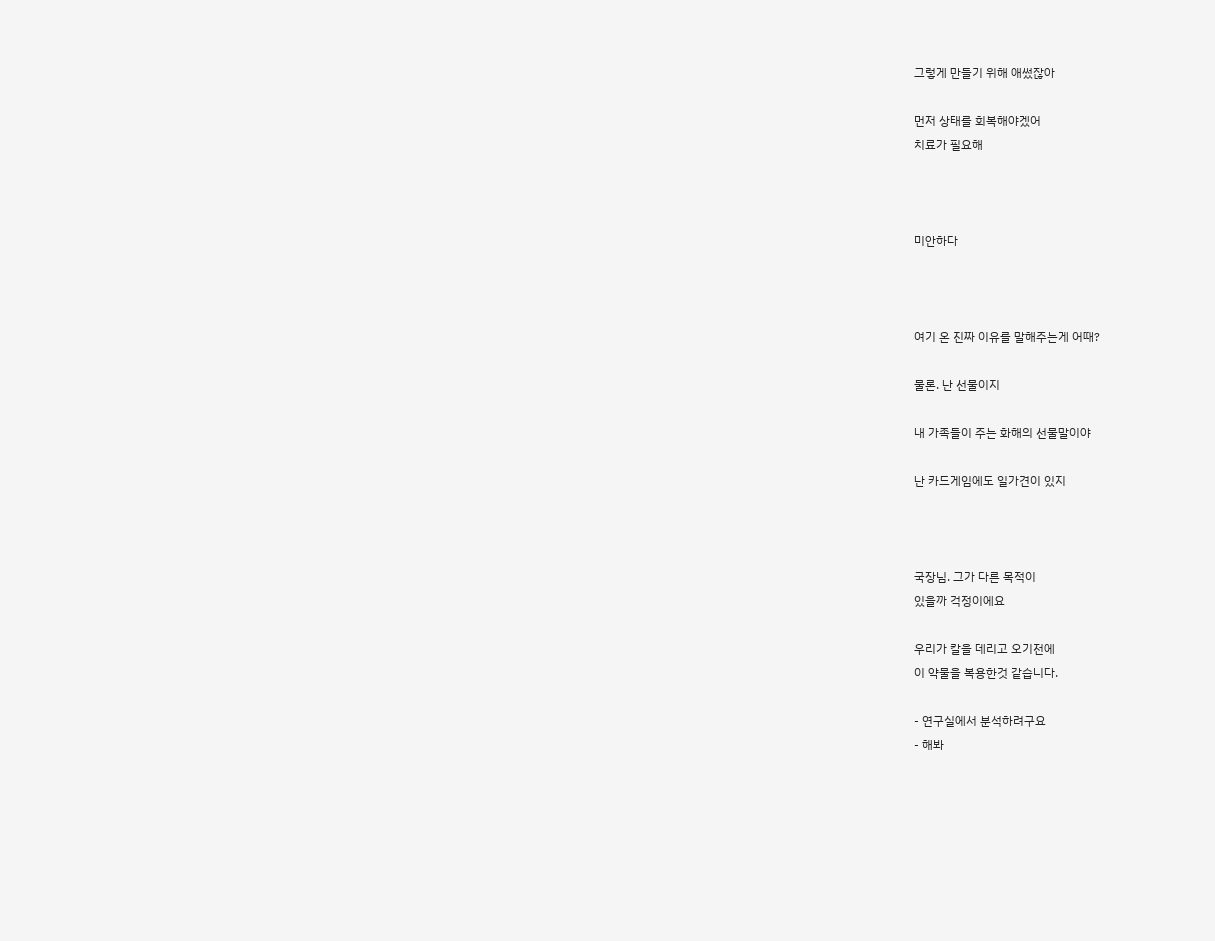그렇게 만들기 위해 애썼잖아

먼저 상태를 회복해야겠어
치료가 필요해



미안하다



여기 온 진짜 이유를 말해주는게 어때?

물론. 난 선물이지

내 가족들이 주는 화해의 선물말이야

난 카드게임에도 일가견이 있지



국장님. 그가 다른 목적이
있을까 걱정이에요

우리가 칼을 데리고 오기전에
이 약물을 복용한것 같습니다.

- 연구실에서 분석하려구요
- 해봐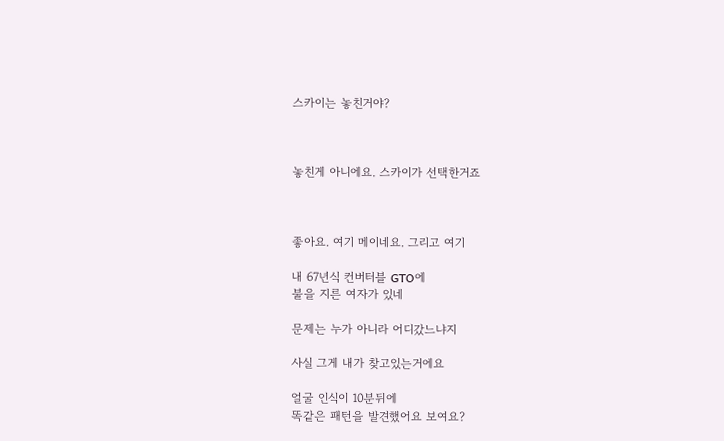스카이는 놓친거야?



놓친게 아니에요. 스카이가 선택한거죠



좋아요. 여기 메이네요. 그리고 여기

내 67년식 컨버터블 GTO에
불을 지른 여자가 있네

문제는 누가 아니라 어디갔느냐지

사실 그게 내가 찾고있는거에요

얼굴 인식이 10분뒤에
똑같은 패턴을 발견했어요 보여요?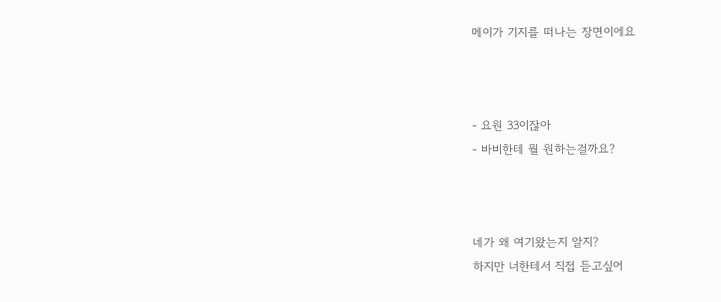메이가 기지를 떠나는 장면이에요



- 요원 33이잖아
- 바비한테 뭘 원하는걸까요?



네가 왜 여기왔는지 알지?
하지만 너한테서 직접 듣고싶어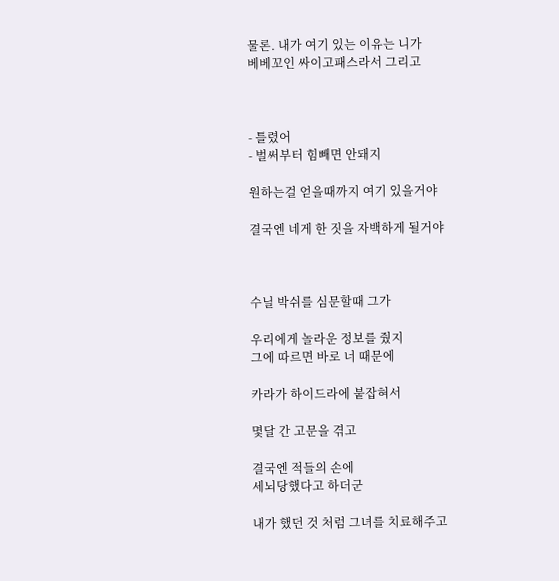물론. 내가 여기 있는 이유는 니가
베베꼬인 싸이고패스라서 그리고



- 틀렸어
- 벌써부터 힘빼면 안돼지

원하는걸 얻을때까지 여기 있을거야

결국엔 네게 한 짓을 자백하게 될거야



수닐 박쉬를 심문할때 그가

우리에게 놀라운 정보를 줬지
그에 따르면 바로 너 때문에

카라가 하이드라에 붙잡혀서

몇달 간 고문을 겪고

결국엔 적들의 손에
세뇌당했다고 하더군

내가 했던 것 처럼 그녀를 치료해주고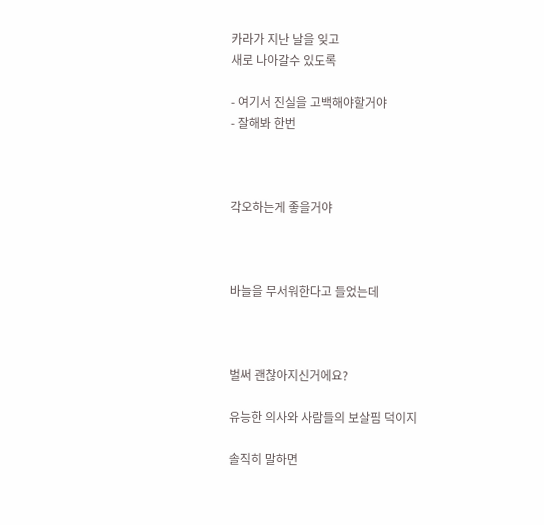카라가 지난 날을 잊고
새로 나아갈수 있도록

- 여기서 진실을 고백해야할거야
- 잘해봐 한번



각오하는게 좋을거야



바늘을 무서워한다고 들었는데



벌써 괜찮아지신거에요?

유능한 의사와 사람들의 보살핌 덕이지

솔직히 말하면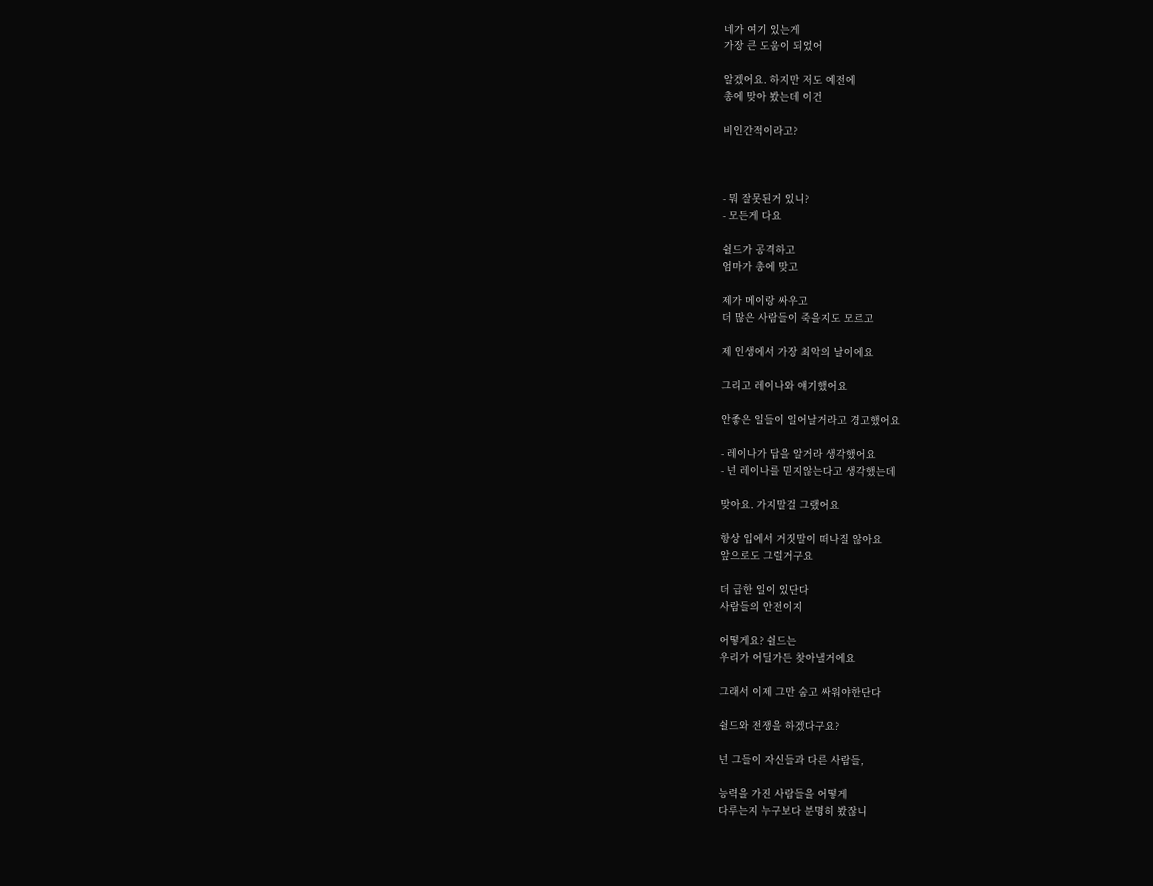네가 여기 있는게
가장 큰 도움이 되었어

알겠어요. 하지만 저도 예전에
총에 맞아 봤는데 이건

비인간적이라고?



- 뭐 잘못된거 있니?
- 모든게 다요

쉴드가 공격하고
엄마가 총에 맞고

제가 메이랑 싸우고
더 많은 사람들이 죽을지도 모르고

제 인생에서 가장 최악의 날이에요

그리고 레이나와 얘기했어요

안좋은 일들이 일어날거라고 경고했어요

- 레이나가 답을 알거라 생각했어요
- 넌 레이나를 믿지않는다고 생각했는데

맞아요. 가지말걸 그랬어요

항상 입에서 거짓말이 떠나질 않아요
앞으로도 그럴거구요

더 급한 일이 있단다
사람들의 안전이지

어떻게요? 쉴드는
우리가 어딜가든 찾아낼거에요

그래서 이제 그만 숨고 싸워야한단다

쉴드와 전쟁을 하겠다구요?

넌 그들이 자신들과 다른 사람들,

능력을 가진 사람들을 어떻게
다루는지 누구보다 분명히 봤잖니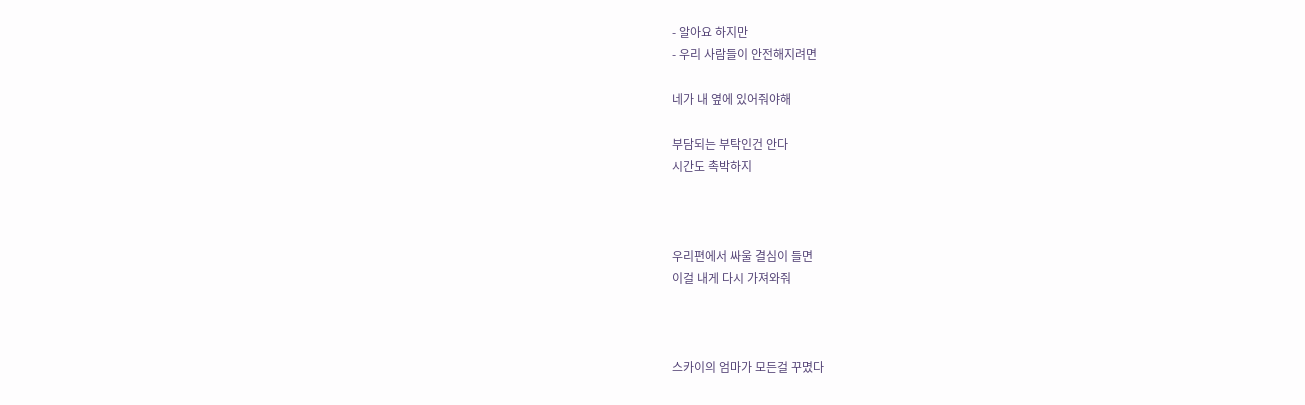- 알아요 하지만
- 우리 사람들이 안전해지려면

네가 내 옆에 있어줘야해

부담되는 부탁인건 안다
시간도 촉박하지



우리편에서 싸울 결심이 들면
이걸 내게 다시 가져와줘



스카이의 엄마가 모든걸 꾸몄다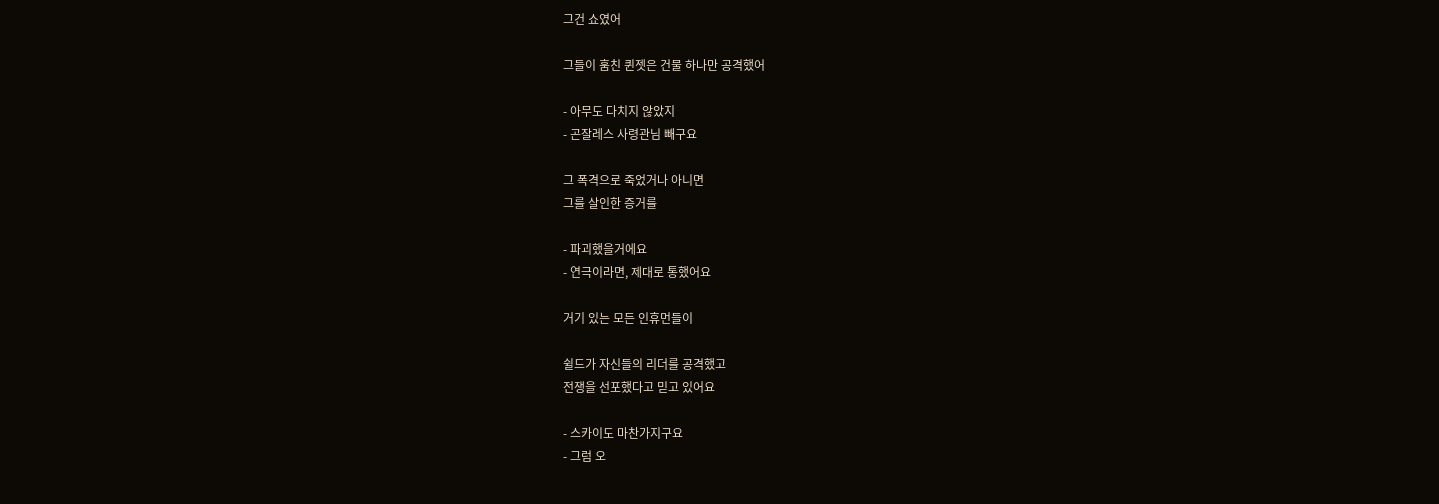그건 쇼였어

그들이 훔친 퀸젯은 건물 하나만 공격했어

- 아무도 다치지 않았지
- 곤잘레스 사령관님 빼구요

그 폭격으로 죽었거나 아니면
그를 살인한 증거를

- 파괴했을거에요
- 연극이라면, 제대로 통했어요

거기 있는 모든 인휴먼들이

쉴드가 자신들의 리더를 공격했고
전쟁을 선포했다고 믿고 있어요

- 스카이도 마찬가지구요
- 그럼 오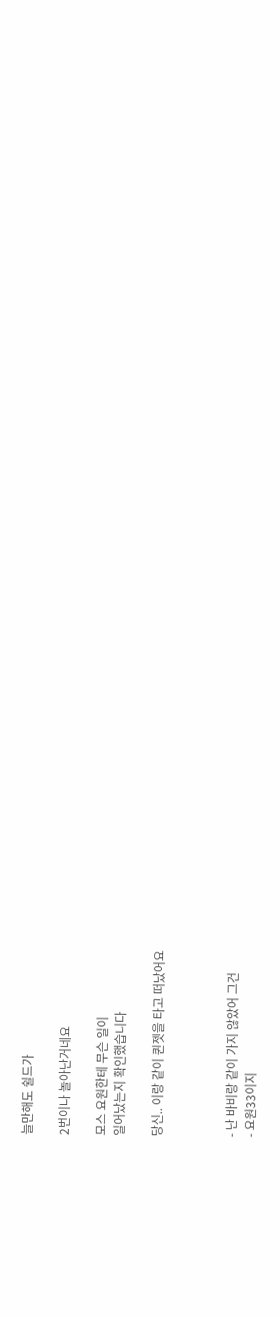늘만해도 쉴드가

2번이나 놀아난거네요

모스 요원한테 무슨 일이
일어났는지 확인했습니다

당신.. 이랑 같이 퀸젯을 타고 떠났어요



- 난 바비랑 같이 가지 않았어 그건
- 요원33이지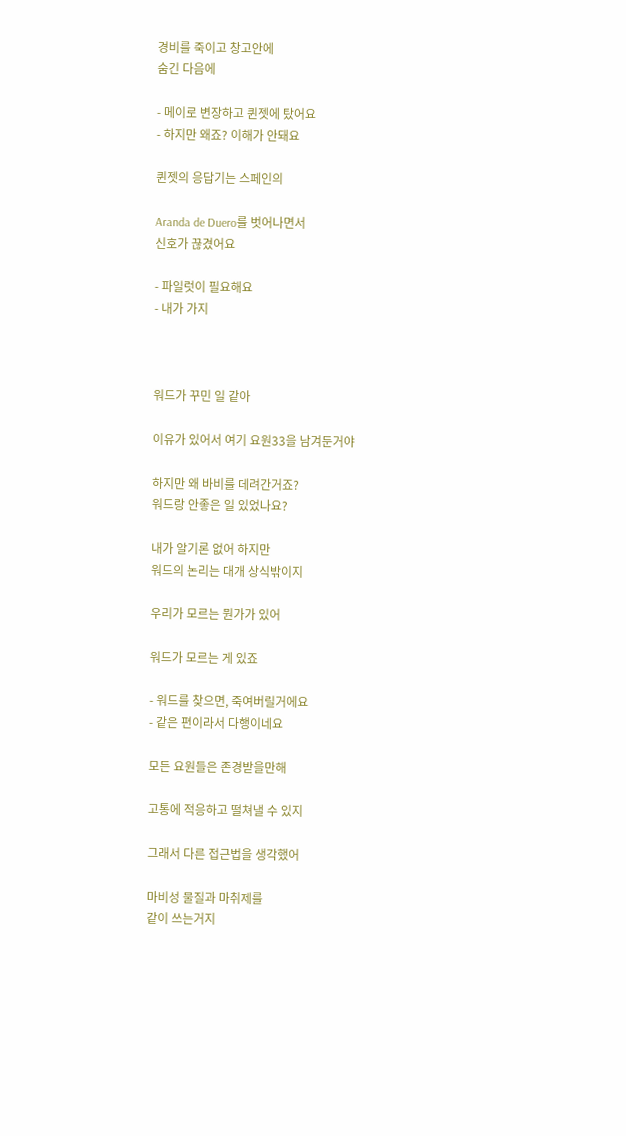경비를 죽이고 창고안에
숨긴 다음에

- 메이로 변장하고 퀸젯에 탔어요
- 하지만 왜죠? 이해가 안돼요

퀸젯의 응답기는 스페인의

Aranda de Duero를 벗어나면서
신호가 끊겼어요

- 파일럿이 필요해요
- 내가 가지



워드가 꾸민 일 같아

이유가 있어서 여기 요원33을 남겨둔거야

하지만 왜 바비를 데려간거죠?
워드랑 안좋은 일 있었나요?

내가 알기론 없어 하지만
워드의 논리는 대개 상식밖이지

우리가 모르는 뭔가가 있어

워드가 모르는 게 있죠

- 워드를 찾으면, 죽여버릴거에요
- 같은 편이라서 다행이네요

모든 요원들은 존경받을만해

고통에 적응하고 떨쳐낼 수 있지

그래서 다른 접근법을 생각했어

마비성 물질과 마취제를
같이 쓰는거지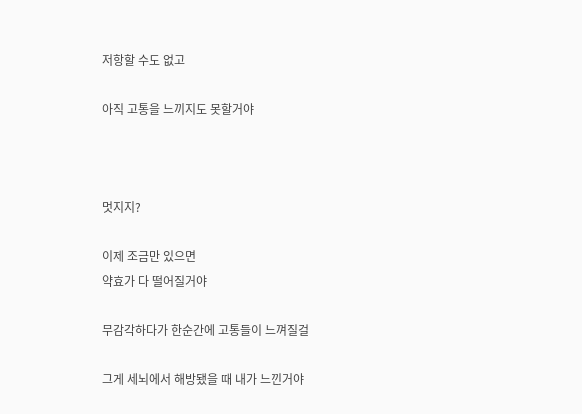저항할 수도 없고

아직 고통을 느끼지도 못할거야



멋지지?

이제 조금만 있으면
약효가 다 떨어질거야

무감각하다가 한순간에 고통들이 느껴질걸

그게 세뇌에서 해방됐을 때 내가 느낀거야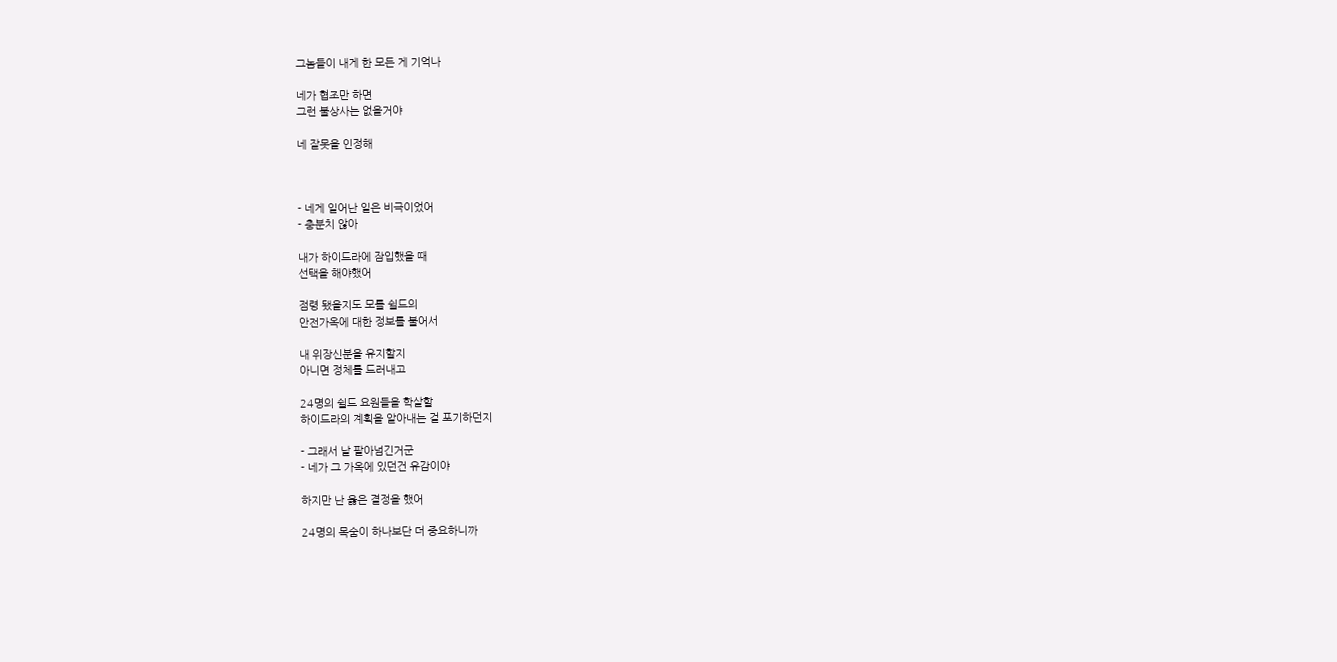그놈들이 내게 한 모든 게 기억나

네가 협조만 하면
그런 불상사는 없을거야

네 잘못을 인정해



- 네게 일어난 일은 비극이었어
- 충분치 않아

내가 하이드라에 잠입했을 때
선택을 해야했어

점령 됐을지도 모를 쉴드의
안전가옥에 대한 정보를 불어서

내 위장신분을 유지할지
아니면 정체를 드러내고

24명의 쉴드 요원들을 학살할
하이드라의 계획을 알아내는 걸 포기하던지

- 그래서 날 팔아넘긴거군
- 네가 그 가옥에 있던건 유감이야

하지만 난 옳은 결정을 했어

24명의 목숨이 하나보단 더 중요하니까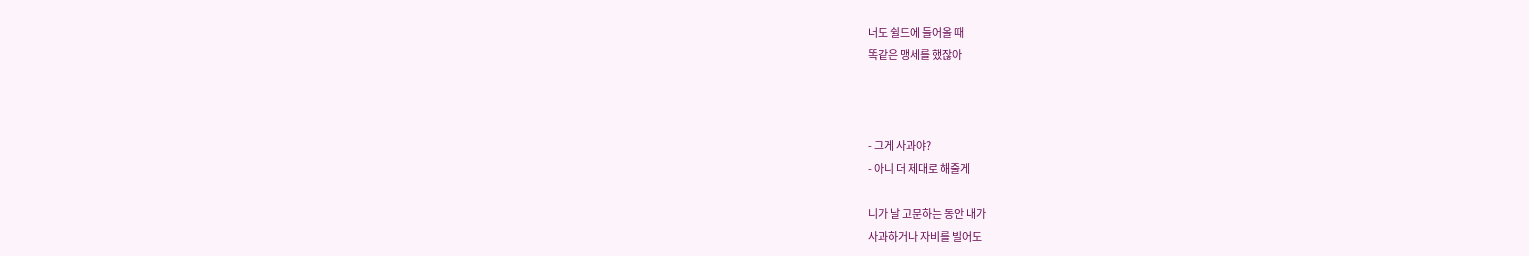너도 쉴드에 들어올 때
똑같은 맹세를 했잖아



- 그게 사과야?
- 아니 더 제대로 해줄게

니가 날 고문하는 동안 내가
사과하거나 자비를 빌어도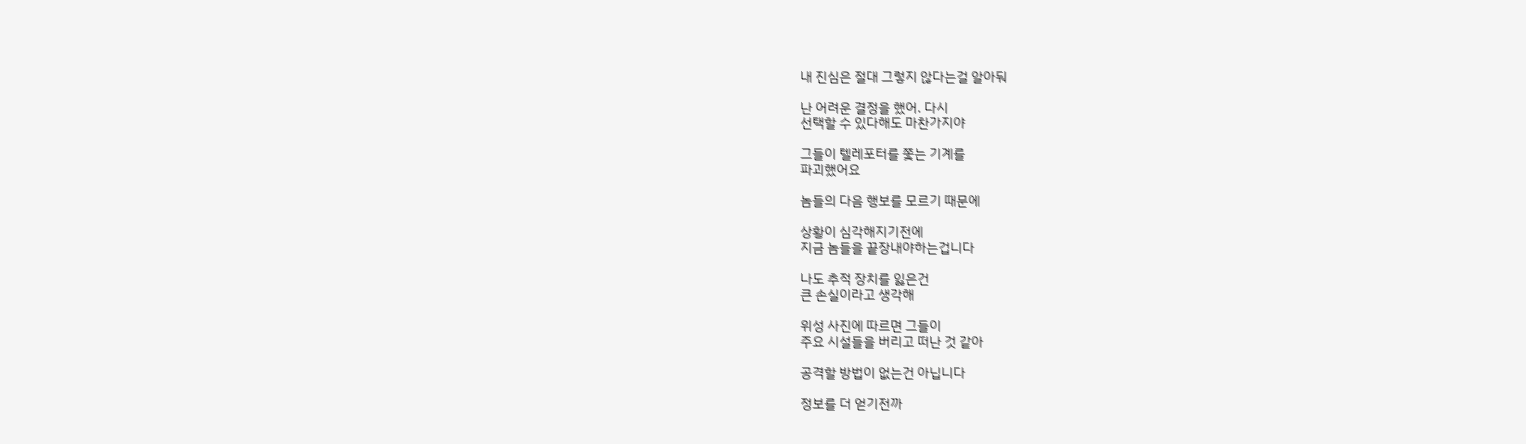내 진심은 절대 그렇지 않다는걸 알아둬

난 어려운 결정을 했어. 다시
선택할 수 있다해도 마찬가지야

그들이 텔레포터를 쫓는 기계를
파괴했어요

놈들의 다음 행보를 모르기 때문에

상황이 심각해지기전에
지금 놈들을 끝장내야하는겁니다

나도 추적 장치를 잃은건
큰 손실이라고 생각해

위성 사진에 따르면 그들이
주요 시설들을 버리고 떠난 것 같아

공격할 방법이 없는건 아닙니다

정보를 더 얻기전까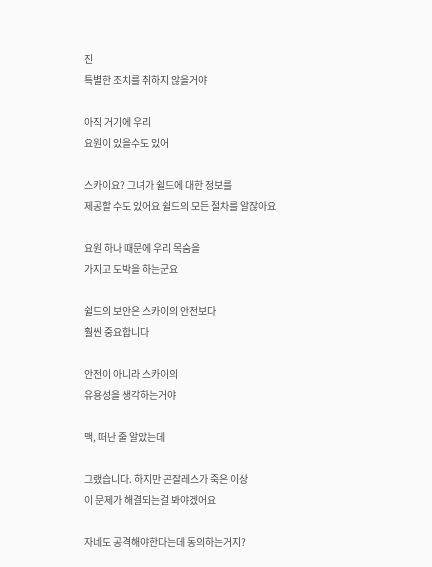진
특별한 조치를 취하지 않을거야

아직 거기에 우리
요원이 있을수도 있어

스카이요? 그녀가 쉴드에 대한 정보를
제공할 수도 있어요 쉴드의 모든 절차를 알잖아요

요원 하나 때문에 우리 목숨을
가지고 도박을 하는군요

쉴드의 보안은 스카이의 안전보다
훨씬 중요합니다

안전이 아니라 스카이의
유용성을 생각하는거야

맥, 떠난 줄 알았는데

그랬습니다. 하지만 곤잘레스가 죽은 이상
이 문제가 해결되는걸 봐야겠어요

자네도 공격해야한다는데 동의하는거지?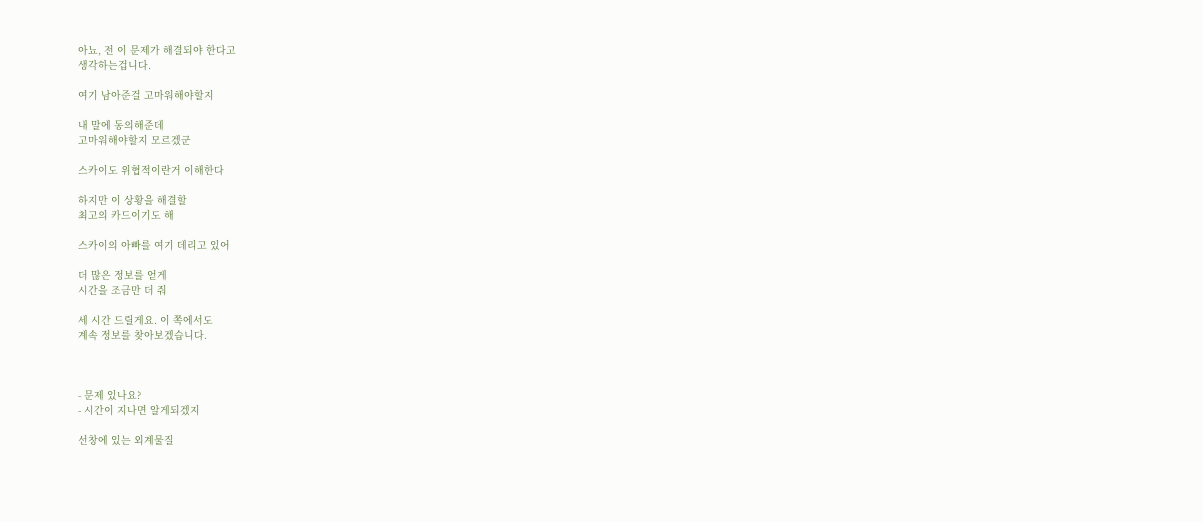아뇨, 전 이 문제가 해결되야 한다고
생각하는겁니다.

여기 남아준걸 고마워해야할지

내 말에 동의해준데
고마워해야할지 모르겠군

스카이도 위협적이란거 이해한다

하지만 이 상황을 해결할
최고의 카드이기도 해

스카이의 아빠를 여기 데리고 있어

더 많은 정보를 얻게
시간을 조금만 더 줘

세 시간 드릴게요. 이 쪽에서도
계속 정보를 찾아보겠습니다.



- 문제 있나요?
- 시간이 지나면 알게되겠지

선창에 있는 외계물질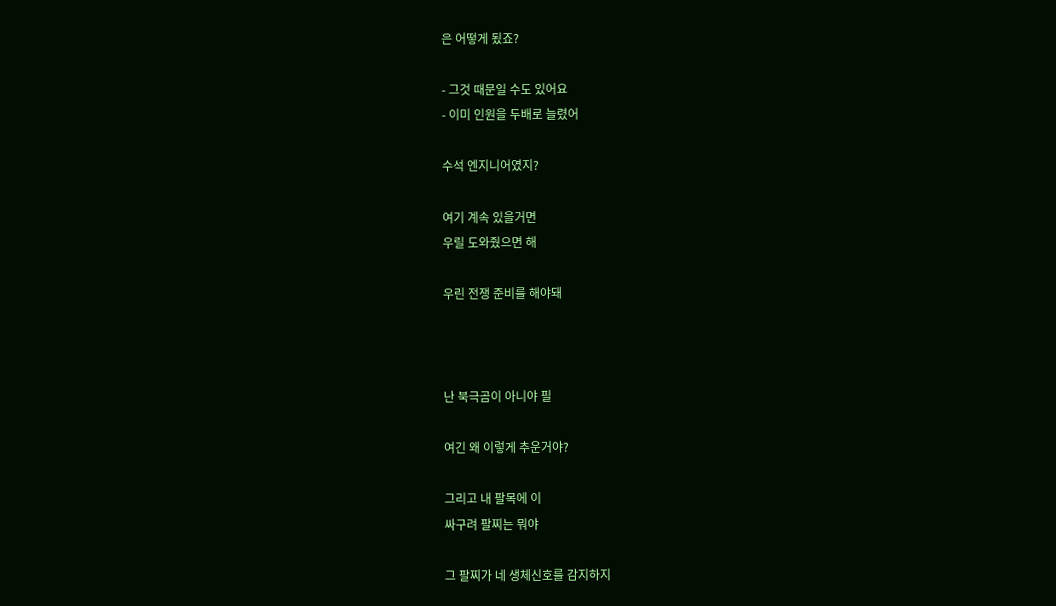은 어떻게 됬죠?

- 그것 때문일 수도 있어요
- 이미 인원을 두배로 늘렸어

수석 엔지니어였지?

여기 계속 있을거면
우릴 도와줬으면 해

우린 전쟁 준비를 해야돼



난 북극곰이 아니야 필

여긴 왜 이렇게 추운거야?

그리고 내 팔목에 이
싸구려 팔찌는 뭐야

그 팔찌가 네 생체신호를 감지하지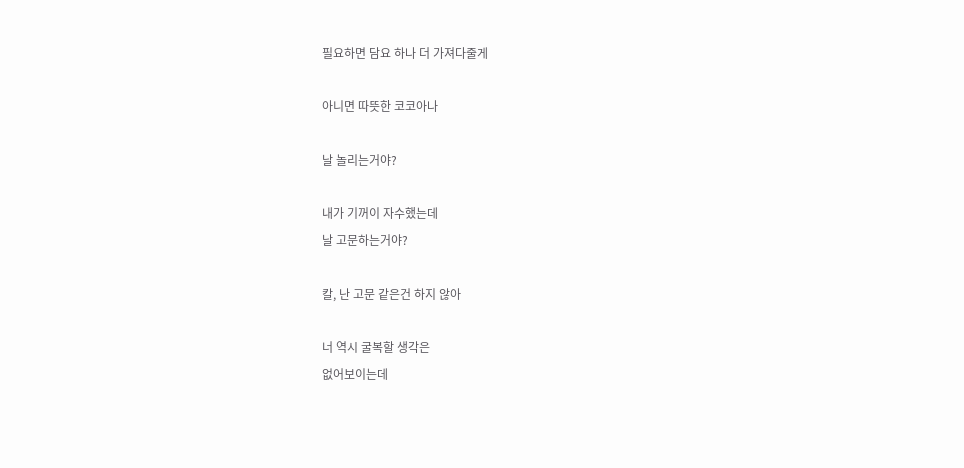필요하면 담요 하나 더 가져다줄게

아니면 따뜻한 코코아나

날 놀리는거야?

내가 기꺼이 자수했는데
날 고문하는거야?

칼, 난 고문 같은건 하지 않아

너 역시 굴복할 생각은
없어보이는데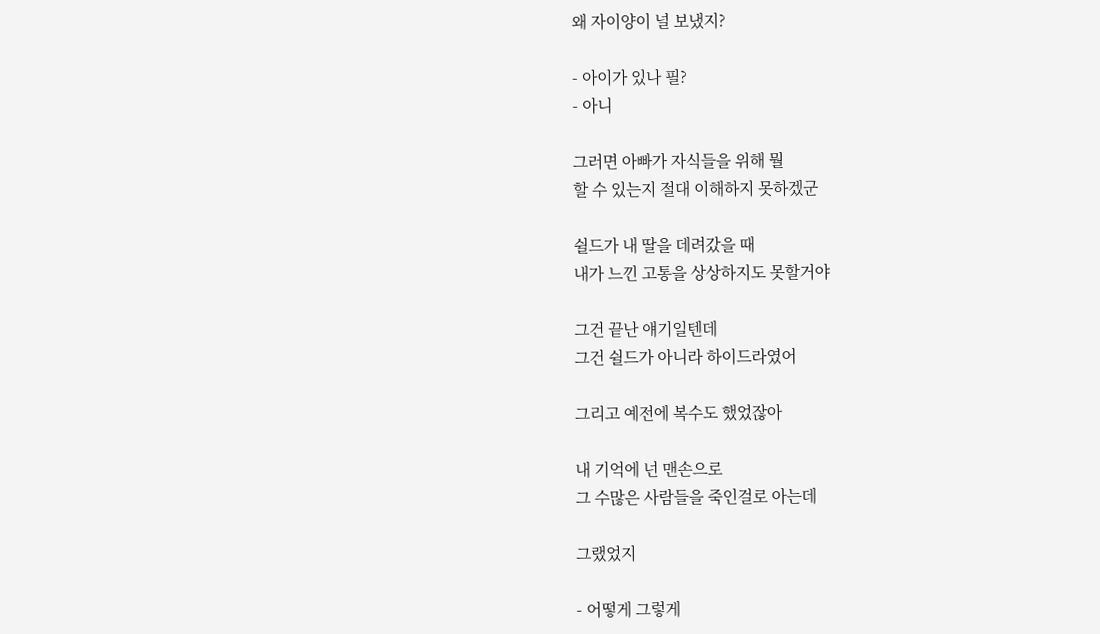왜 자이양이 널 보냈지?

- 아이가 있나 필?
- 아니

그러면 아빠가 자식들을 위해 뭘
할 수 있는지 절대 이해하지 못하겠군

쉴드가 내 딸을 데려갔을 때
내가 느낀 고통을 상상하지도 못할거야

그건 끝난 얘기일텐데
그건 쉴드가 아니라 하이드라였어

그리고 예전에 복수도 했었잖아

내 기억에 넌 맨손으로
그 수많은 사람들을 죽인걸로 아는데

그랬었지

- 어떻게 그렇게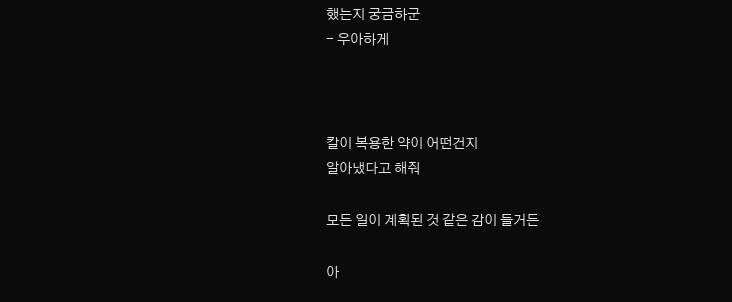했는지 궁금하군
- 우아하게



칼이 복용한 약이 어떤건지
알아냈다고 해줘

모든 일이 계획된 것 같은 감이 들거든

아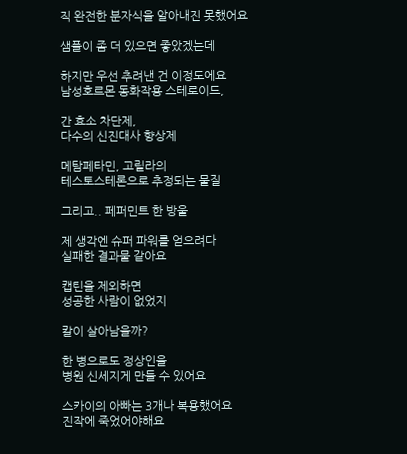직 완전한 분자식을 알아내진 못했어요

샘플이 좀 더 있으면 좋았겠는데

하지만 우선 추려낸 건 이정도에요
남성호르몬 동화작용 스테로이드,

간 효소 차단제,
다수의 신진대사 향상제

메탐페타민, 고릴라의
테스토스테론으로 추정되는 물질

그리고.. 페퍼민트 한 방울

제 생각엔 슈퍼 파워를 얻으려다
실패한 결과물 같아요

캡틴을 제외하면
성공한 사람이 없었지

칼이 살아남을까?

한 병으로도 정상인을
병원 신세지게 만들 수 있어요

스카이의 아빠는 3개나 복용했어요
진작에 죽었어야해요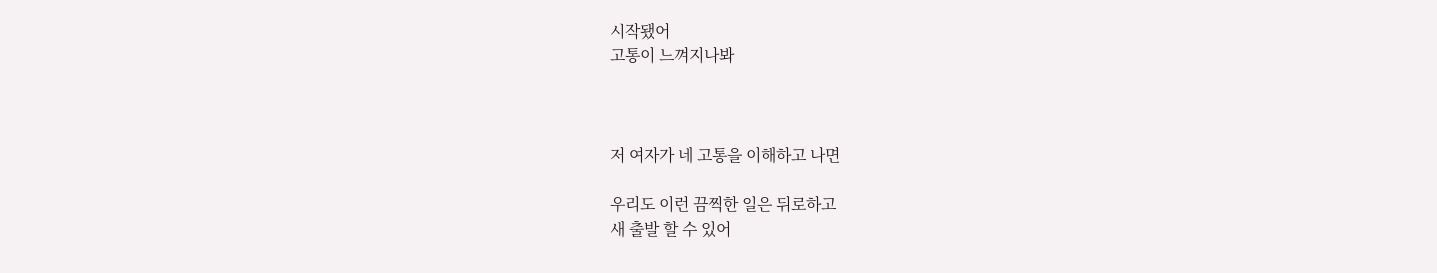시작됐어
고통이 느껴지나봐



저 여자가 네 고통을 이해하고 나면

우리도 이런 끔찍한 일은 뒤로하고
새 출발 할 수 있어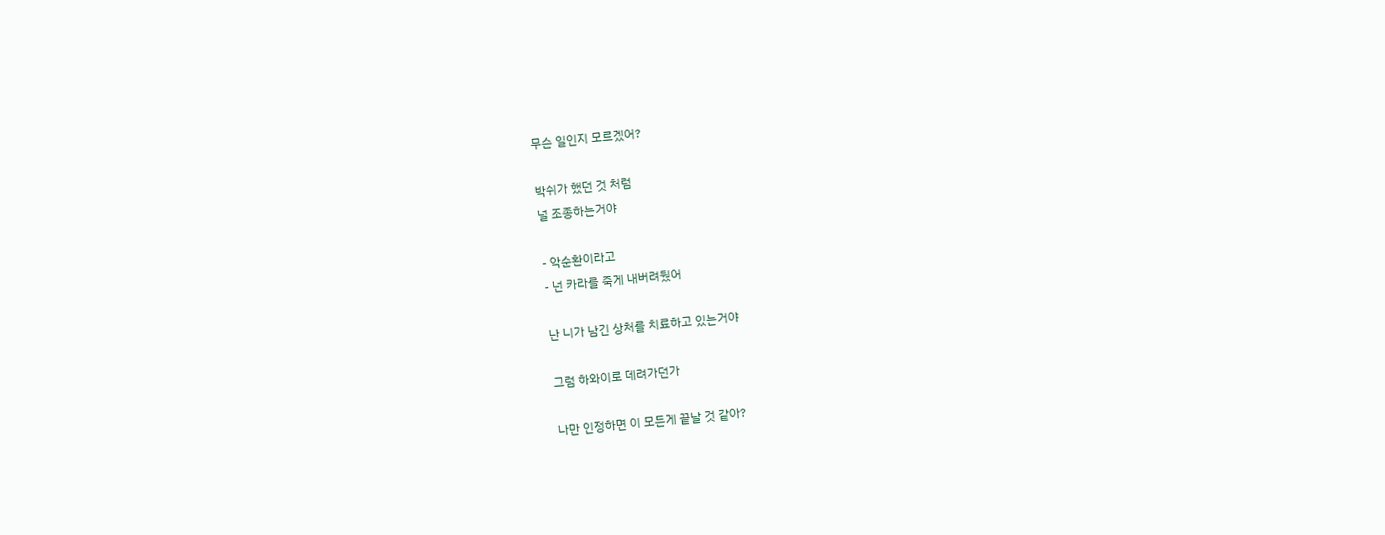무슨 일인지 모르겠어?

박쉬가 했던 것 처럼
널 조종하는거야

- 악순환이라고
- 넌 카라를 죽게 내버려뒀어

난 니가 남긴 상처를 치료하고 있는거야

그럼 하와이로 데려가던가

나만 인정하면 이 모든게 끝날 것 같아?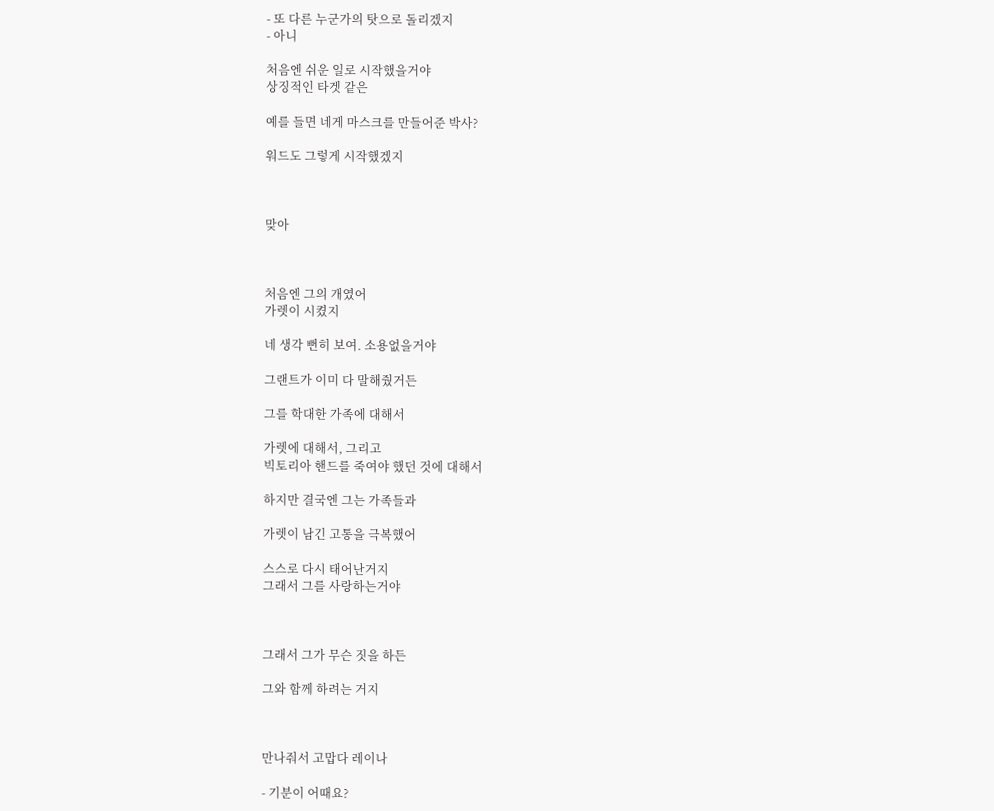- 또 다른 누군가의 탓으로 돌리겠지
- 아니

처음엔 쉬운 일로 시작했을거야
상징적인 타겟 같은

예를 들면 네게 마스크를 만들어준 박사?

워드도 그렇게 시작했겠지



맞아



처음엔 그의 개였어
가렛이 시켰지

네 생각 뻔히 보여. 소용없을거야

그랜트가 이미 다 말해줬거든

그를 학대한 가족에 대해서

가렛에 대해서, 그리고
빅토리아 핸드를 죽여야 했던 것에 대해서

하지만 결국엔 그는 가족들과

가렛이 남긴 고통을 극복했어

스스로 다시 태어난거지
그래서 그를 사랑하는거야



그래서 그가 무슨 짓을 하든

그와 함께 하려는 거지



만나줘서 고맙다 레이나

- 기분이 어때요?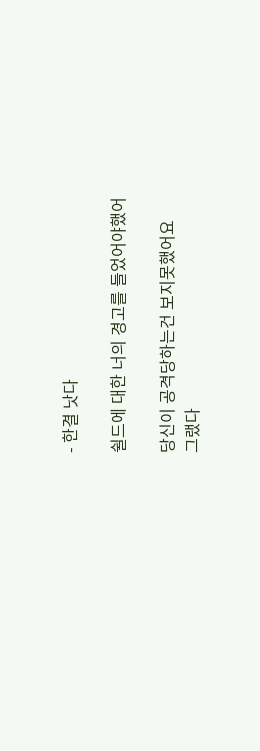- 한결 낫다

쉴드에 대한 너의 경고를 들었어야했어

당신이 공격당하는건 보지못했어요
그랬다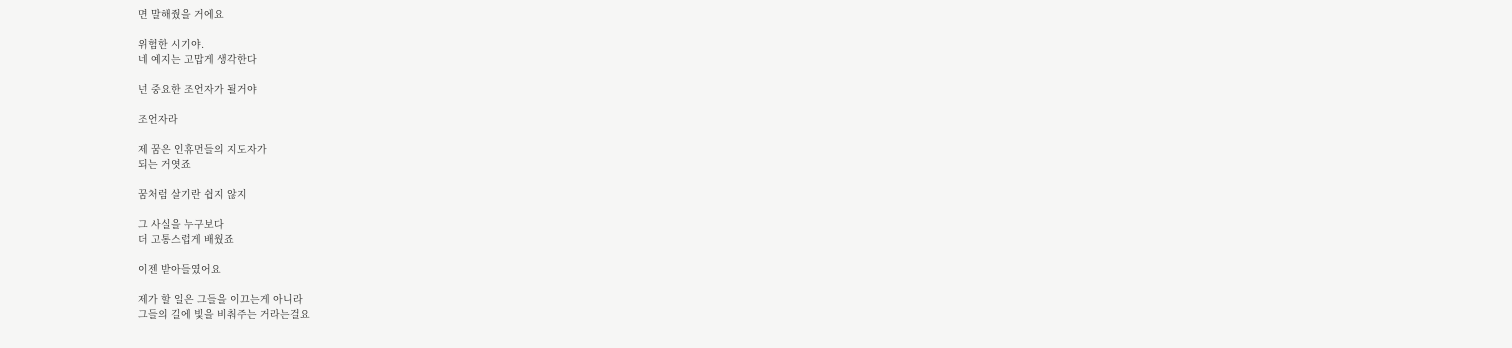면 말해줬을 거에요

위험한 시기야.
네 예지는 고맙게 생각한다

넌 중요한 조언자가 될거야

조언자라

제 꿈은 인휴먼들의 지도자가
되는 거엿죠

꿈처럼 살기란 쉽지 않지

그 사실을 누구보다
더 고통스럽게 배웠죠

이젠 받아들였어요

제가 할 일은 그들을 이끄는게 아니라
그들의 길에 빛을 비춰주는 거라는걸요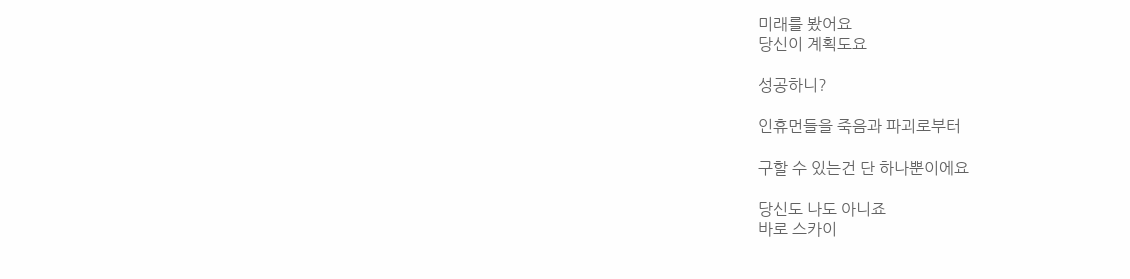미래를 봤어요
당신이 계획도요

성공하니?

인휴먼들을 죽음과 파괴로부터

구할 수 있는건 단 하나뿐이에요

당신도 나도 아니죠
바로 스카이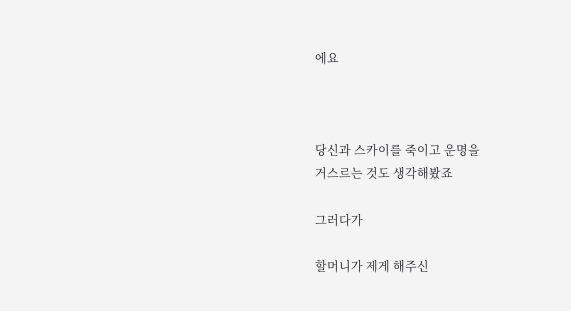에요



당신과 스카이를 죽이고 운명을
거스르는 것도 생각해봤죠

그러다가

할머니가 제게 해주신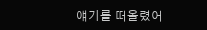얘기를 떠올렸어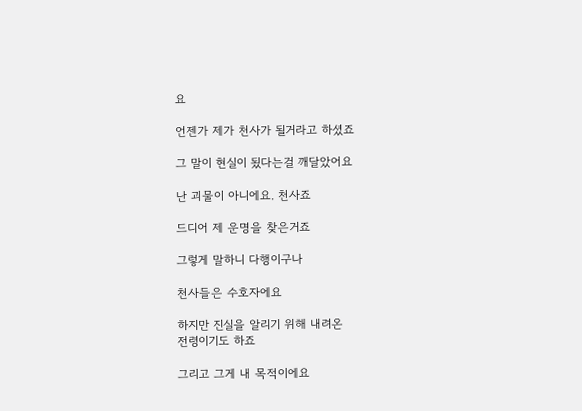요

언젠가 제가 천사가 될거라고 하셨죠

그 말이 현실이 됬다는걸 깨달았어요

난 괴물이 아니에요. 천사죠

드디어 제 운명을 찾은거죠

그렇게 말하니 다행이구나

천사들은 수호자에요

하지만 진실을 알리기 위해 내려온
전령이기도 하죠

그리고 그게 내 목적이에요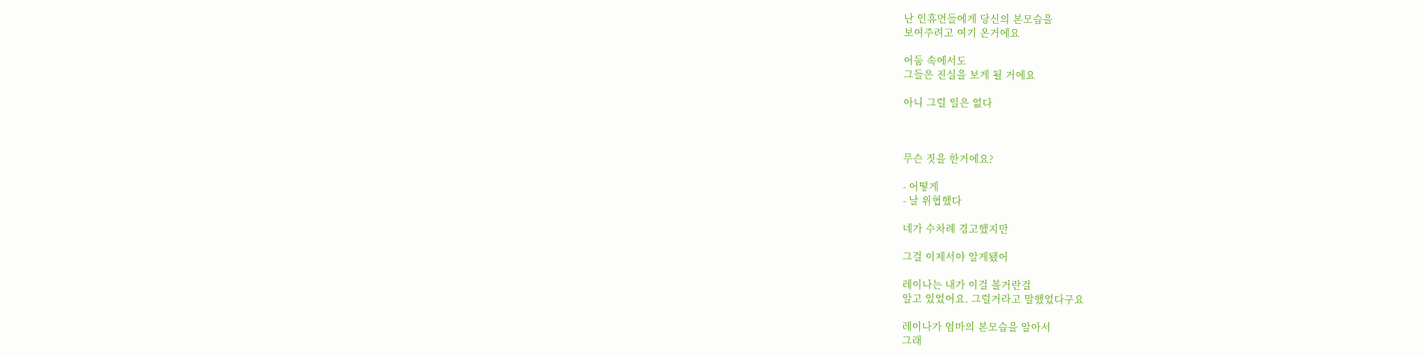난 인휴먼들에게 당신의 본모습을
보여주려고 여기 온거에요

어둠 속에서도
그들은 진실을 보게 될 거에요

아니 그럴 일은 없다



무슨 짓을 한거에요?

- 어떻게
- 날 위협했다

네가 수차례 경고했지만

그걸 이제서야 알게됐어

레이나는 내가 이걸 볼거란걸
알고 있었어요. 그럴거라고 말했었다구요

레이나가 엄마의 본모습을 알아서
그래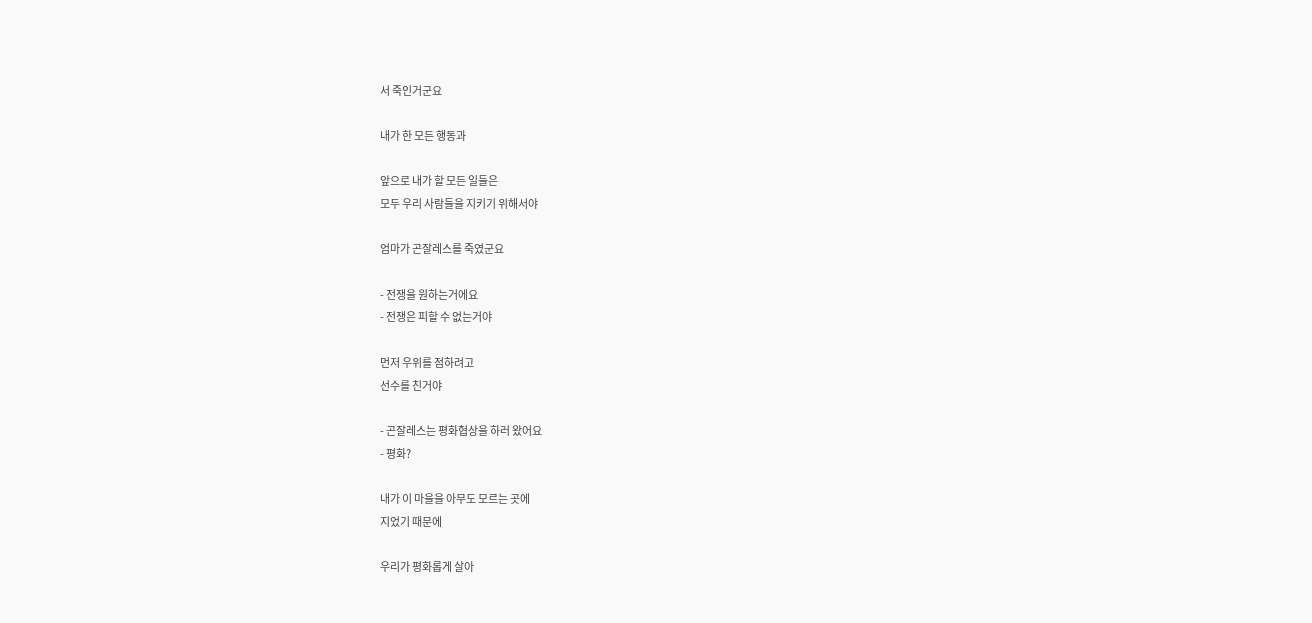서 죽인거군요

내가 한 모든 행동과

앞으로 내가 할 모든 일들은
모두 우리 사람들을 지키기 위해서야

엄마가 곤잘레스를 죽였군요

- 전쟁을 원하는거에요
- 전쟁은 피할 수 없는거야

먼저 우위를 점하려고
선수를 친거야

- 곤잘레스는 평화협상을 하러 왔어요
- 평화?

내가 이 마을을 아무도 모르는 곳에
지었기 때문에

우리가 평화롭게 살아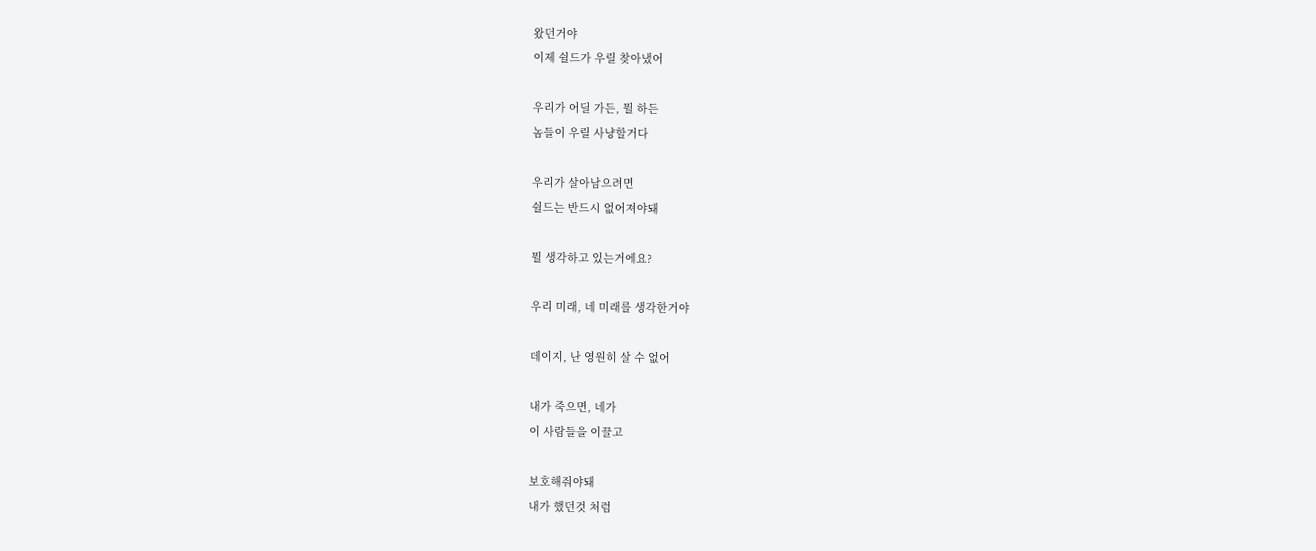왔던거야
이제 쉴드가 우릴 찾아냈어

우리가 어딜 가든, 뭘 하든
놈들이 우릴 사냥할거다

우리가 살아남으려면
쉴드는 반드시 없어져야돼

뭘 생각하고 있는거에요?

우리 미래, 네 미래를 생각한거야

데이지, 난 영원히 살 수 없어

내가 죽으면, 네가
이 사람들을 이끌고

보호해줘야돼
내가 했던것 처럼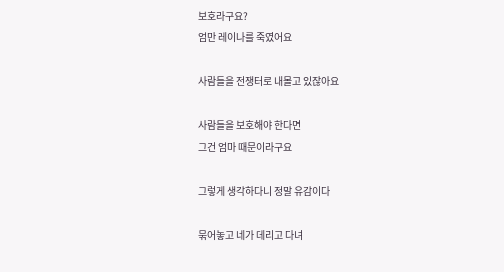보호라구요?
엄만 레이나를 죽였어요

사람들을 전쟁터로 내몰고 있잖아요

사람들을 보호해야 한다면
그건 엄마 때문이라구요

그렇게 생각하다니 정말 유감이다

묶어놓고 네가 데리고 다녀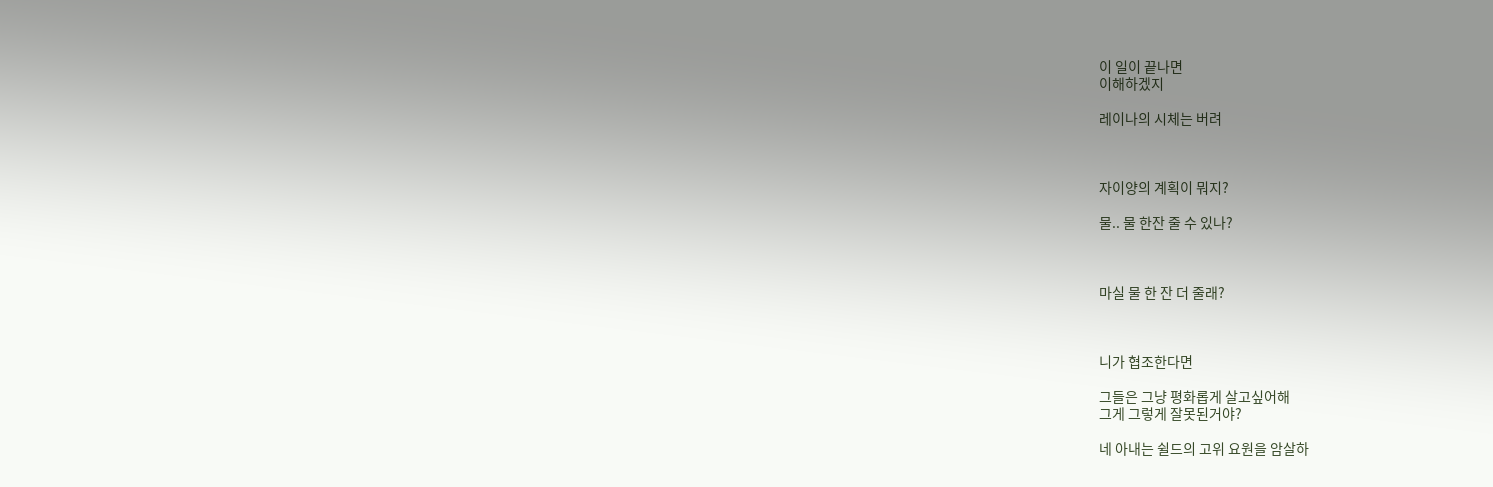이 일이 끝나면
이해하겠지

레이나의 시체는 버려



자이양의 계획이 뭐지?

물.. 물 한잔 줄 수 있나?



마실 물 한 잔 더 줄래?



니가 협조한다면

그들은 그냥 평화롭게 살고싶어해
그게 그렇게 잘못된거야?

네 아내는 쉴드의 고위 요원을 암살하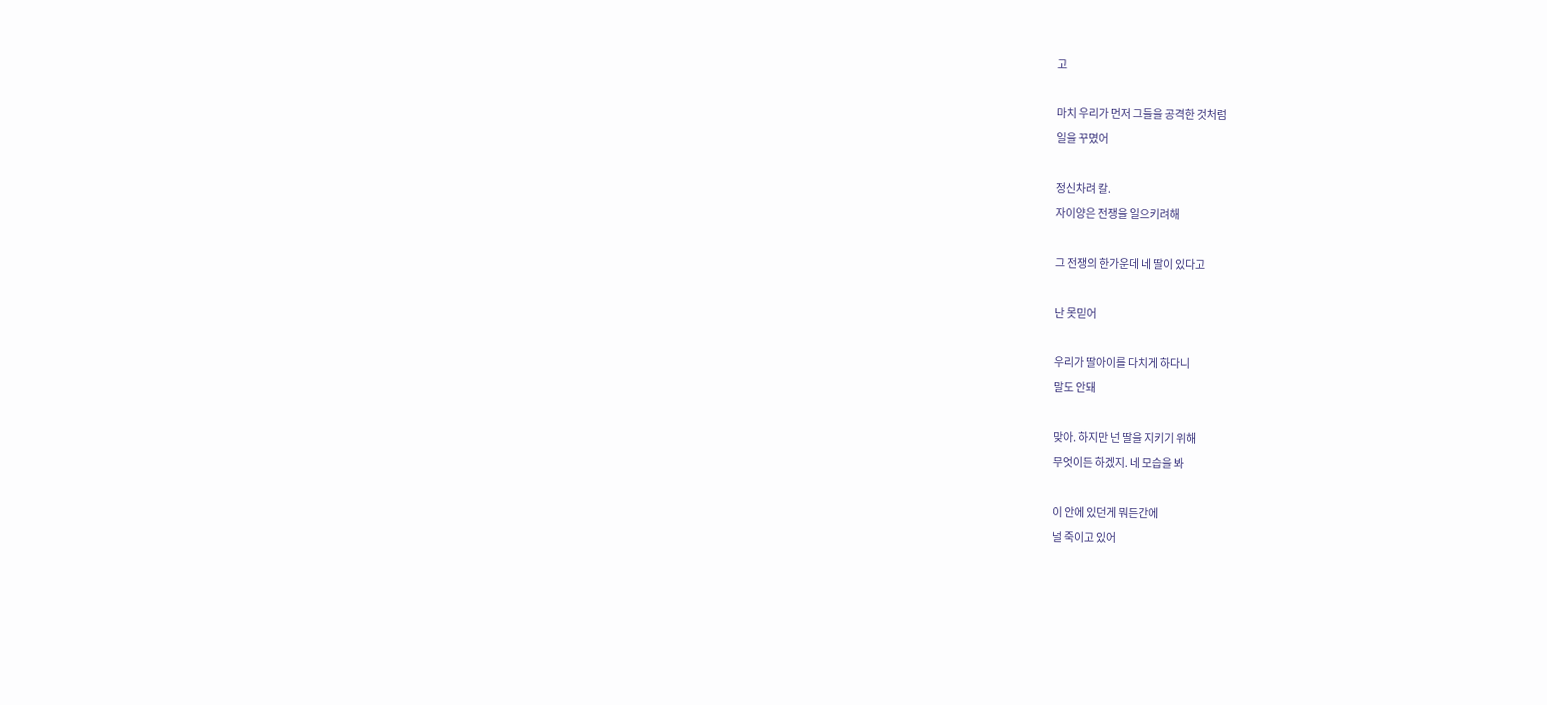고

마치 우리가 먼저 그들을 공격한 것처럼
일을 꾸몄어

정신차려 칼.
자이양은 전쟁을 일으키려해

그 전쟁의 한가운데 네 딸이 있다고

난 못믿어

우리가 딸아이를 다치게 하다니
말도 안돼

맞아. 하지만 넌 딸을 지키기 위해
무엇이든 하겠지. 네 모습을 봐

이 안에 있던게 뭐든간에
널 죽이고 있어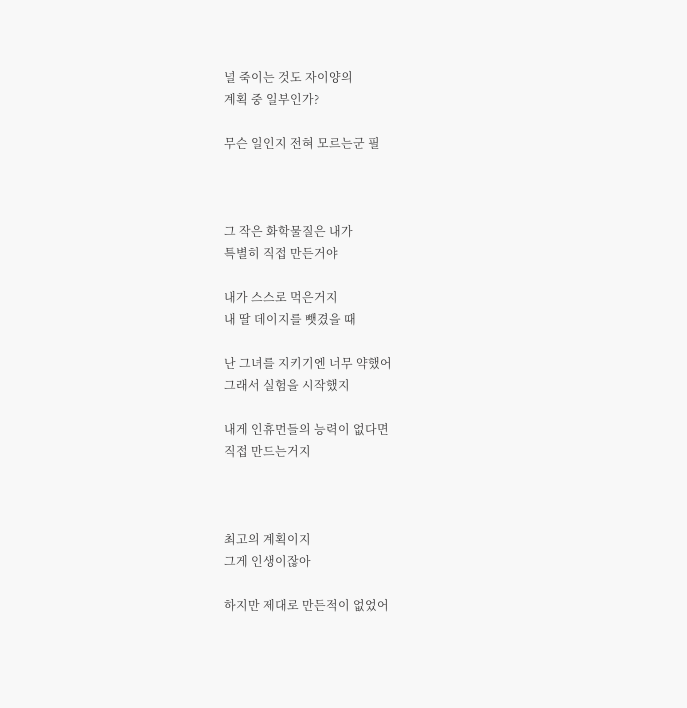널 죽이는 것도 자이양의
계획 중 일부인가?

무슨 일인지 전혀 모르는군 필



그 작은 화학물질은 내가
특별히 직접 만든거야

내가 스스로 먹은거지
내 딸 데이지를 뺏겼을 때

난 그녀를 지키기엔 너무 약했어
그래서 실험을 시작했지

내게 인휴먼들의 능력이 없다면
직접 만드는거지



최고의 계획이지
그게 인생이잖아

하지만 제대로 만든적이 없었어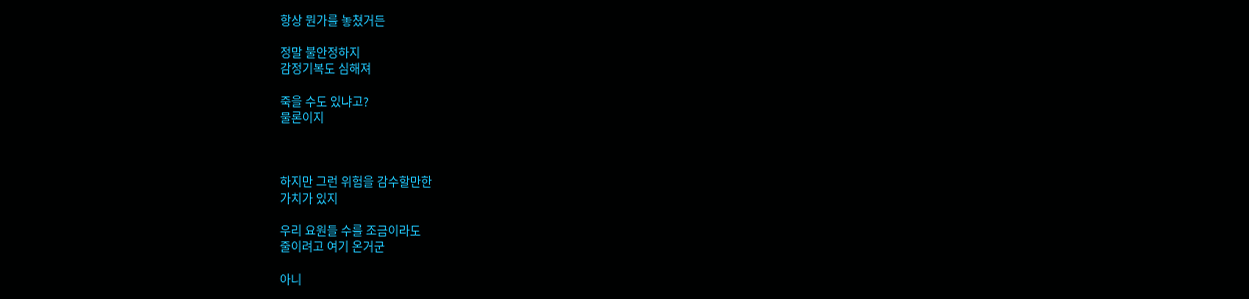항상 뭔가를 놓쳤거든

정말 불안정하지
감정기복도 심해져

죽을 수도 있냐고?
물론이지



하지만 그런 위험을 감수할만한
가치가 있지

우리 요원들 수를 조금이라도
줄이려고 여기 온거군

아니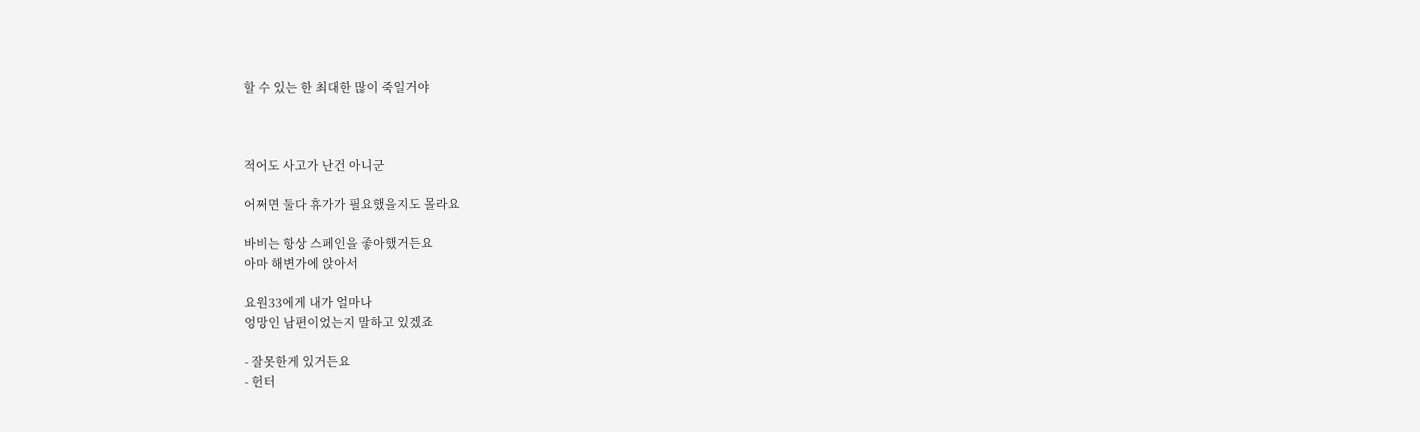할 수 있는 한 최대한 많이 죽일거야



적어도 사고가 난건 아니군

어쩌면 둘다 휴가가 필요했을지도 몰라요

바비는 항상 스페인을 좋아했거든요
아마 해변가에 앉아서

요원33에게 내가 얼마나
엉망인 남편이었는지 말하고 있겠죠

- 잘못한게 있거든요
- 헌터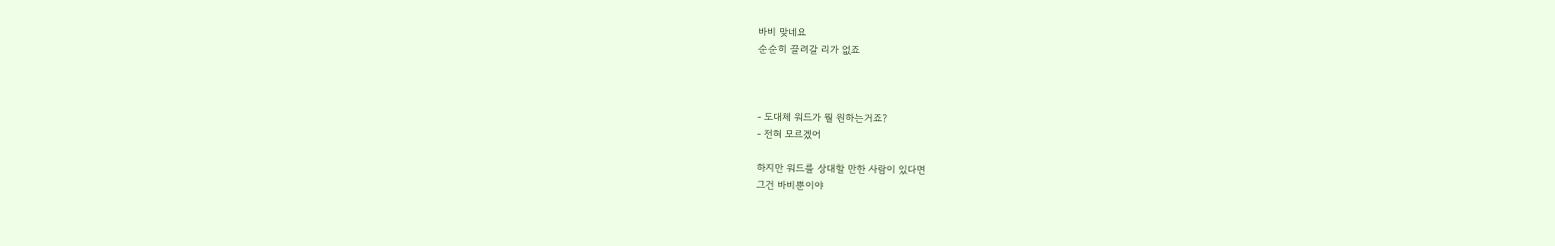바비 맞네요
순순히 끌려갈 리가 없죠



- 도대체 워드가 뭘 원하는거죠?
- 전혀 모르겠어

하지만 워드를 상대할 만한 사람이 있다면
그건 바비뿐이야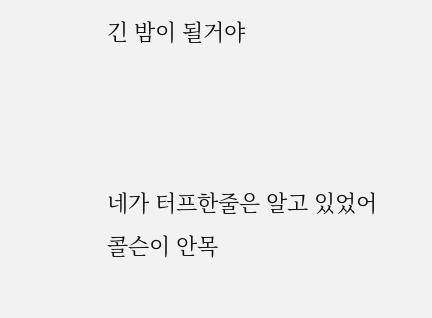긴 밤이 될거야



네가 터프한줄은 알고 있었어
콜슨이 안목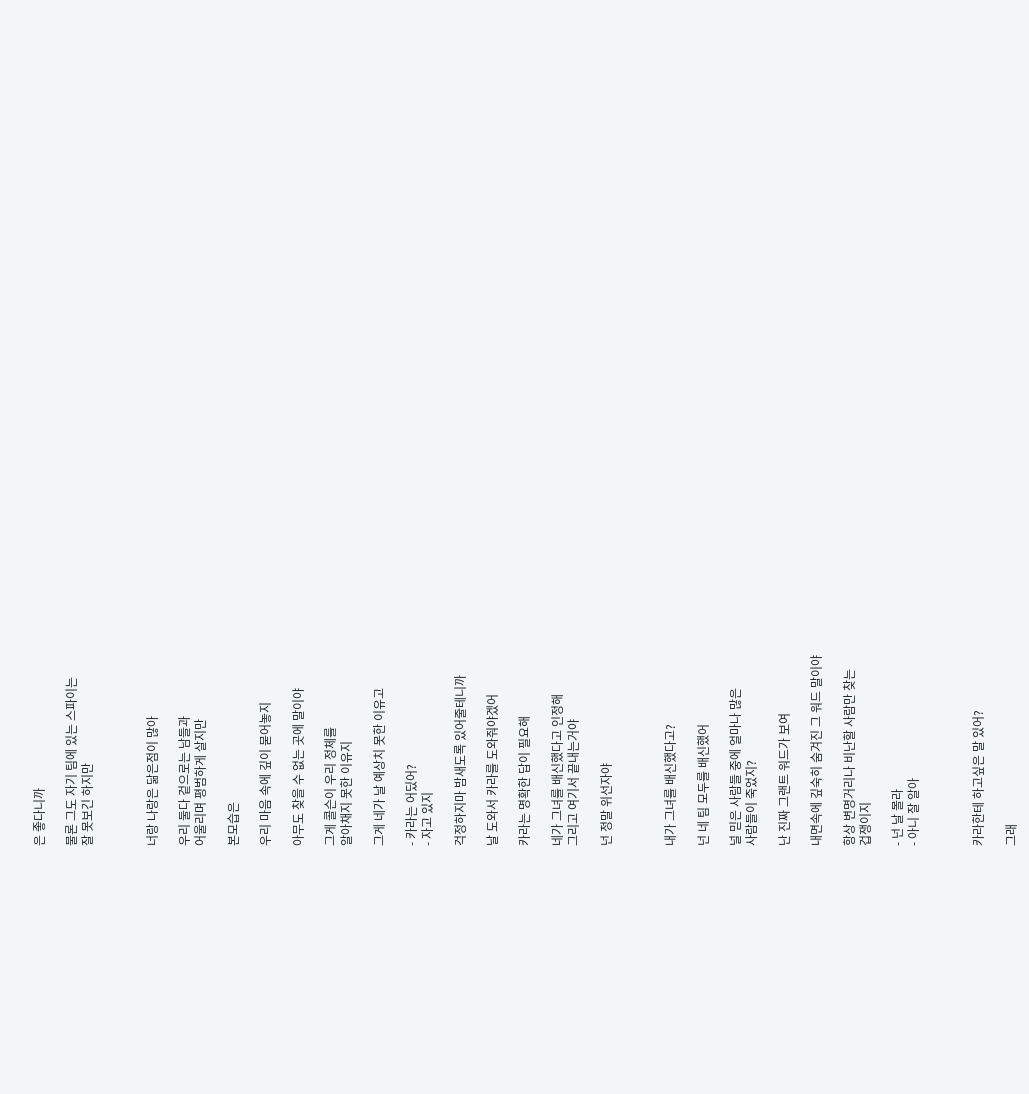은 좋다니까

물론 그도 자기 팀에 있는 스파이는
잘 못보긴 하지만



너랑 나랑은 닮은점이 많아

우리 둘다 겉으로는 남들과
어울리며 평범하게 살지만

본모습은

우리 마음 속에 깊이 묻어놓지

아무도 찾을 수 없는 곳에 말이야

그게 콜슨이 우리 정체를
알아채지 못한 이유지

그게 네가 날 예상치 못한 이유고

- 카라는 어딨어?
- 자고 있지

걱정하지마 밤새도록 있어줄테니까

날 도와서 카라를 도와줘야겠어

카라는 명확한 답이 필요해

네가 그녀를 배신했다고 인정해
그리고 여기서 끝내는거야

넌 정말 위선자야



내가 그녀를 배신했다고?

넌 네 팀 모두를 배신했어

널 믿은 사람들 중에 얼마나 많은
사람들이 죽었지?

난 진짜 그랜트 워드가 보여

내면속에 깊숙히 숨겨진 그 워드 말이야

항상 변명거리나 비난할 사람만 찾는
겁쟁이지

- 넌 날 몰라
- 아니 잘 알아



카라한테 하고싶은 말 있어?

그래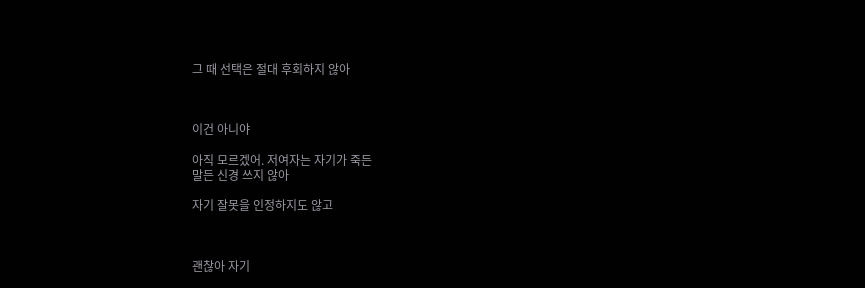그 때 선택은 절대 후회하지 않아



이건 아니야

아직 모르겠어. 저여자는 자기가 죽든
말든 신경 쓰지 않아

자기 잘못을 인정하지도 않고



괜찮아 자기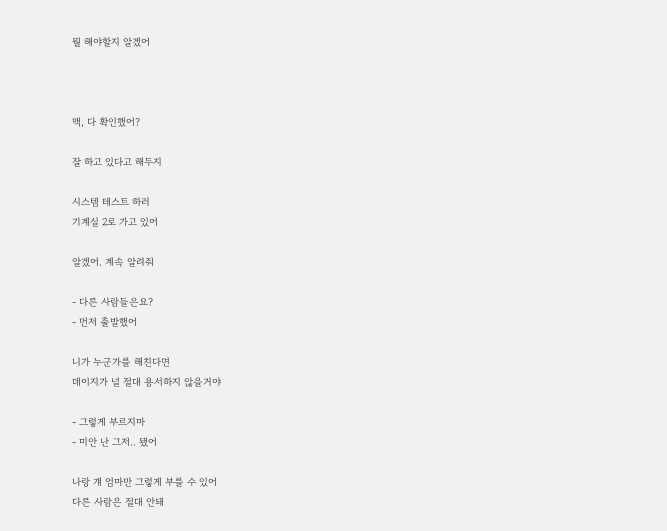뭘 해야할지 알겠어



맥, 다 확인했어?

잘 하고 있다고 해두지

시스템 테스트 하러
기계실 2로 가고 있어

알겠어. 계속 알려줘

- 다른 사람들은요?
- 먼저 출발했어

니가 누군가를 해친다면
데이지가 널 절대 용서하지 않을거야

- 그렇게 부르지마
- 미안 난 그저.. 됐어

나랑 걔 엄마만 그렇게 부를 수 있어
다른 사람은 절대 안돼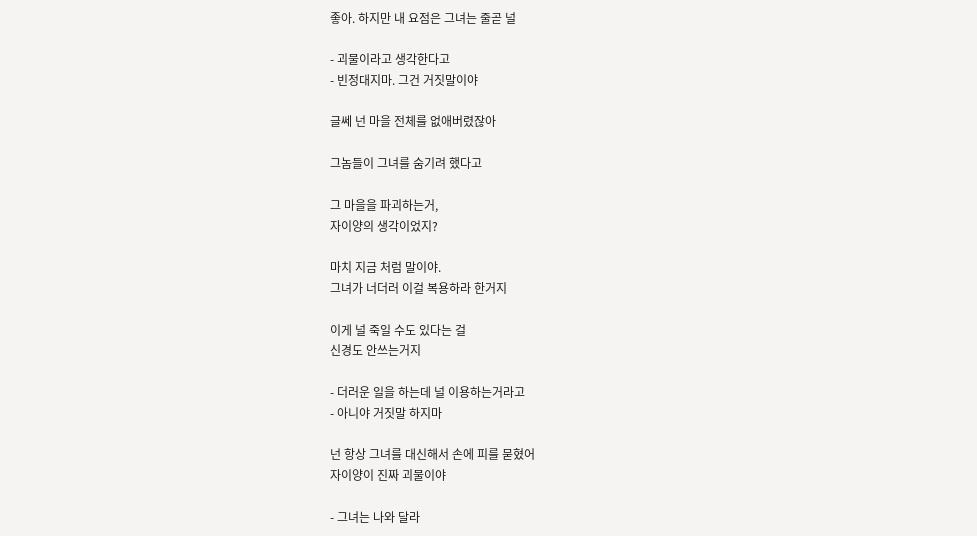좋아. 하지만 내 요점은 그녀는 줄곧 널

- 괴물이라고 생각한다고
- 빈정대지마. 그건 거짓말이야

글쎄 넌 마을 전체를 없애버렸잖아

그놈들이 그녀를 숨기려 했다고

그 마을을 파괴하는거,
자이양의 생각이었지?

마치 지금 처럼 말이야.
그녀가 너더러 이걸 복용하라 한거지

이게 널 죽일 수도 있다는 걸
신경도 안쓰는거지

- 더러운 일을 하는데 널 이용하는거라고
- 아니야 거짓말 하지마

넌 항상 그녀를 대신해서 손에 피를 묻혔어
자이양이 진짜 괴물이야

- 그녀는 나와 달라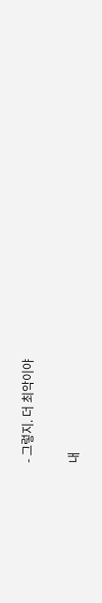- 그렇지. 더 최악이야

내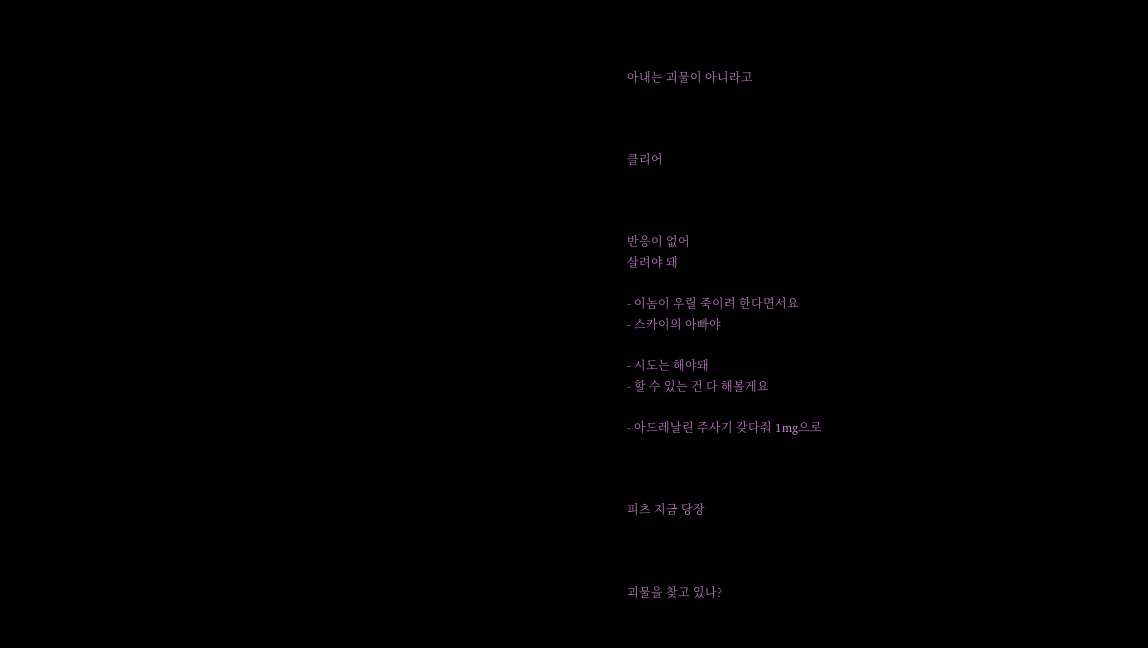아내는 괴물이 아니라고



클리어



반응이 없어
살려야 돼

- 이놈이 우릴 죽이려 한다면서요
- 스카이의 아빠야

- 시도는 해야돼
- 할 수 있는 건 다 해볼게요

- 아드레날린 주사기 갖다줘 1mg으로



피츠 지금 당장



괴물을 찾고 있나?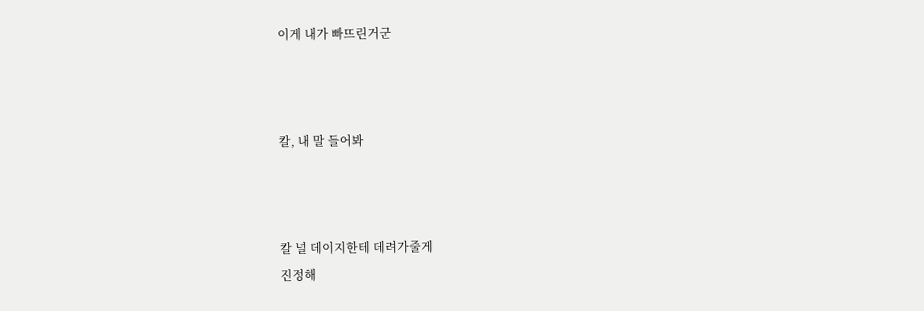이게 내가 빠뜨린거군



칼, 내 말 들어봐



칼 널 데이지한테 데려가줄게
진정해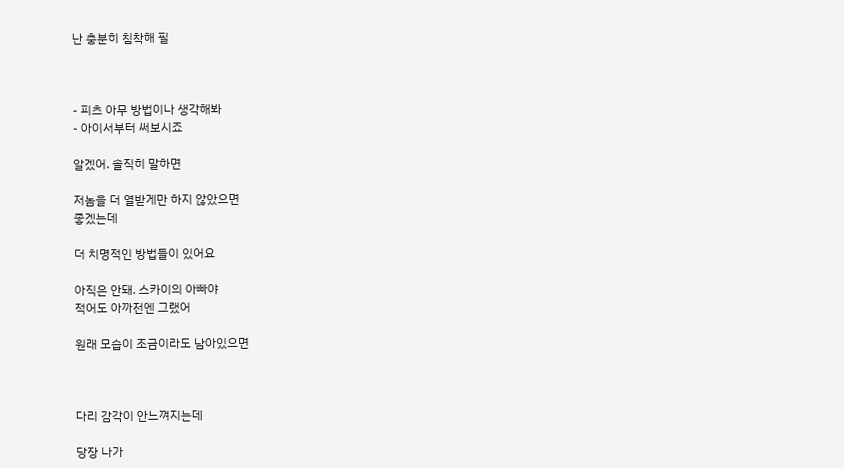난 충분히 침착해 필



- 피츠 아무 방법이나 생각해봐
- 아이서부터 써보시죠

알겠어. 솔직히 말하면

저놈을 더 열받게만 하지 않았으면
좋겠는데

더 치명적인 방법들이 있어요

아직은 안돼. 스카이의 아빠야
적어도 아까전엔 그랬어

원래 모습이 조금이라도 남아있으면



다리 감각이 안느껴지는데

당장 나가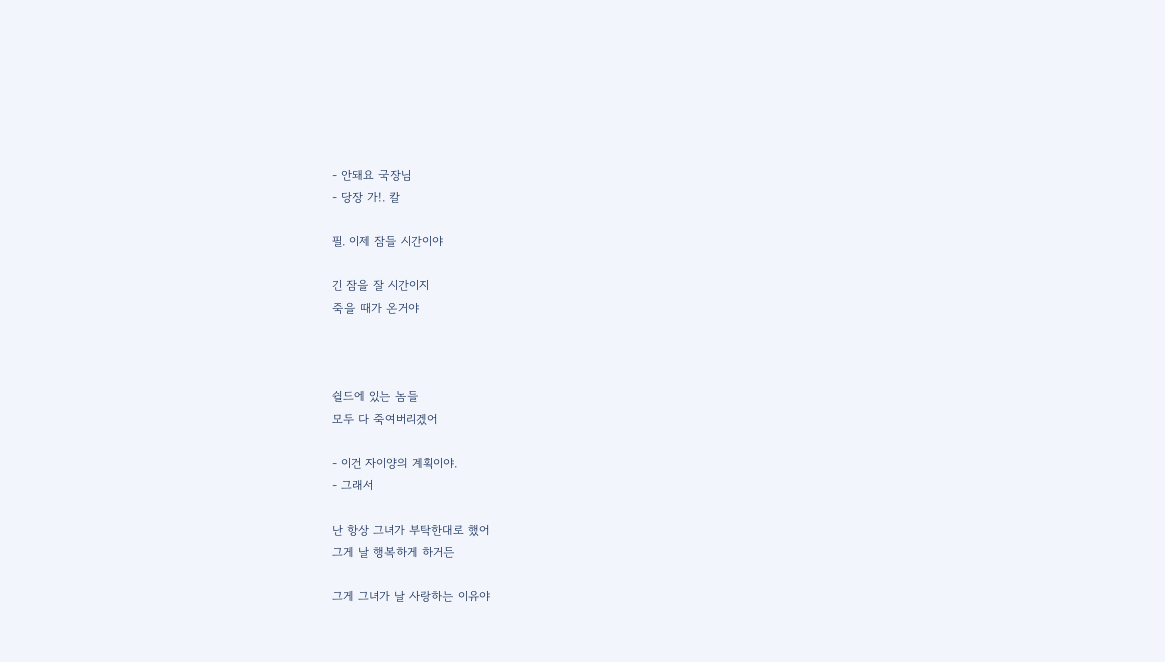- 안돼요 국장님
- 당장 가!. 칼

필. 이제 잠들 시간이야

긴 잠을 잘 시간이지
죽을 때가 온거야



쉴드에 있는 놈들
모두 다 죽여버리겠어

- 이건 자이양의 계획이야.
- 그래서

난 항상 그녀가 부탁한대로 했어
그게 날 행복하게 하거든

그게 그녀가 날 사랑하는 이유야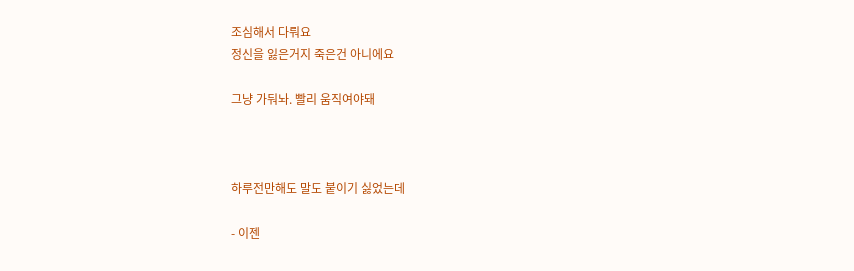조심해서 다뤄요
정신을 잃은거지 죽은건 아니에요

그냥 가둬놔. 빨리 움직여야돼



하루전만해도 말도 붙이기 싫었는데

- 이젠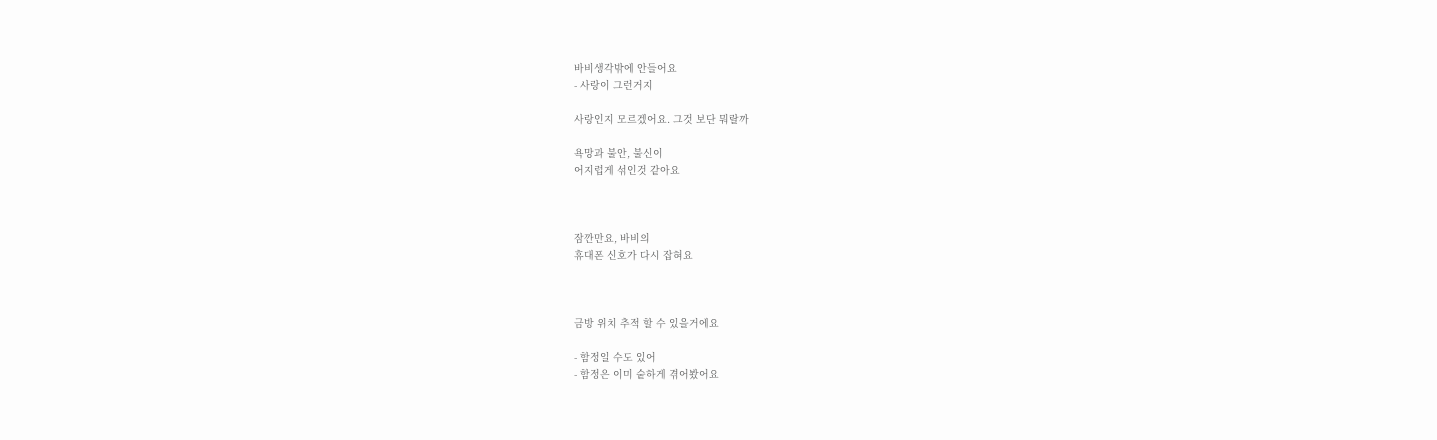바비생각밖에 안들어요
- 사랑이 그런거지

사랑인지 모르겠어요. 그것 보단 뭐랄까

욕망과 불안, 불신이
어지럽게 섞인것 같아요



잠깐만요, 바비의
휴대폰 신호가 다시 잡혀요



금방 위치 추적 할 수 있을거에요

- 함정일 수도 있어
- 함정은 이미 숱하게 겪어봤어요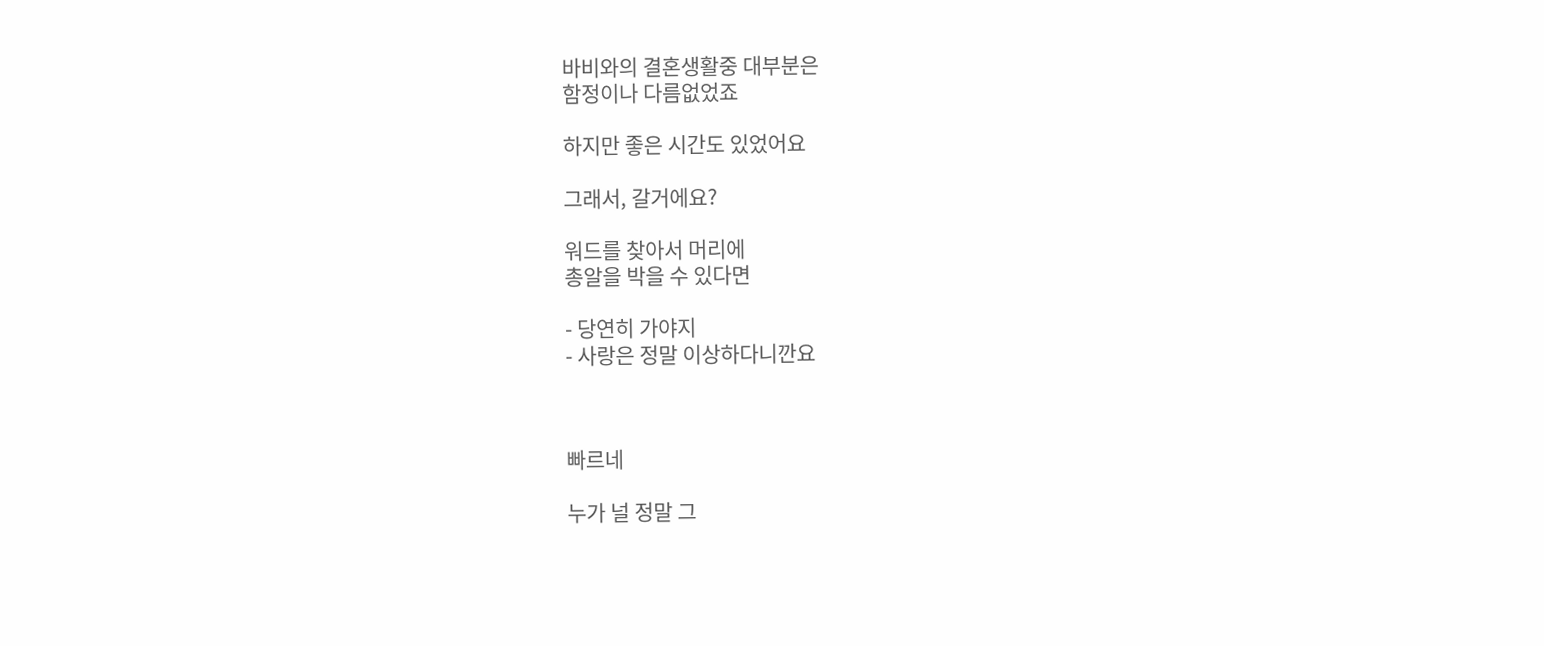바비와의 결혼생활중 대부분은
함정이나 다름없었죠

하지만 좋은 시간도 있었어요

그래서, 갈거에요?

워드를 찾아서 머리에
총알을 박을 수 있다면

- 당연히 가야지
- 사랑은 정말 이상하다니깐요



빠르네

누가 널 정말 그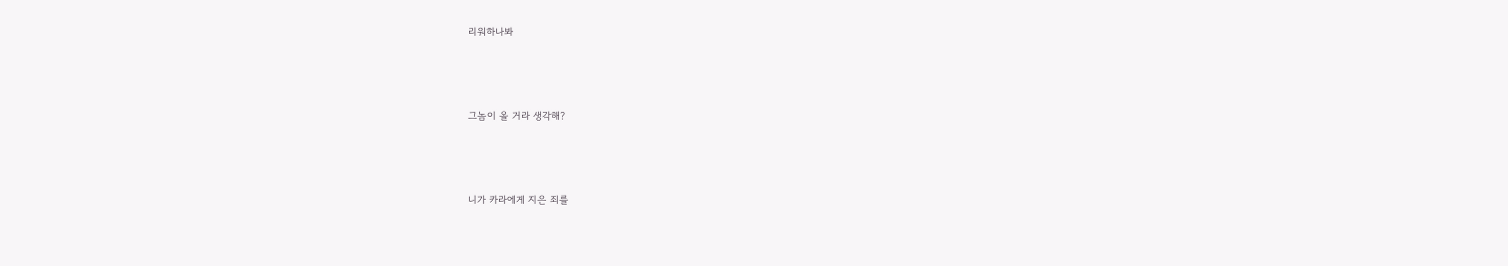리워하나봐



그놈이 올 거라 생각해?



니가 카라에게 지은 죄를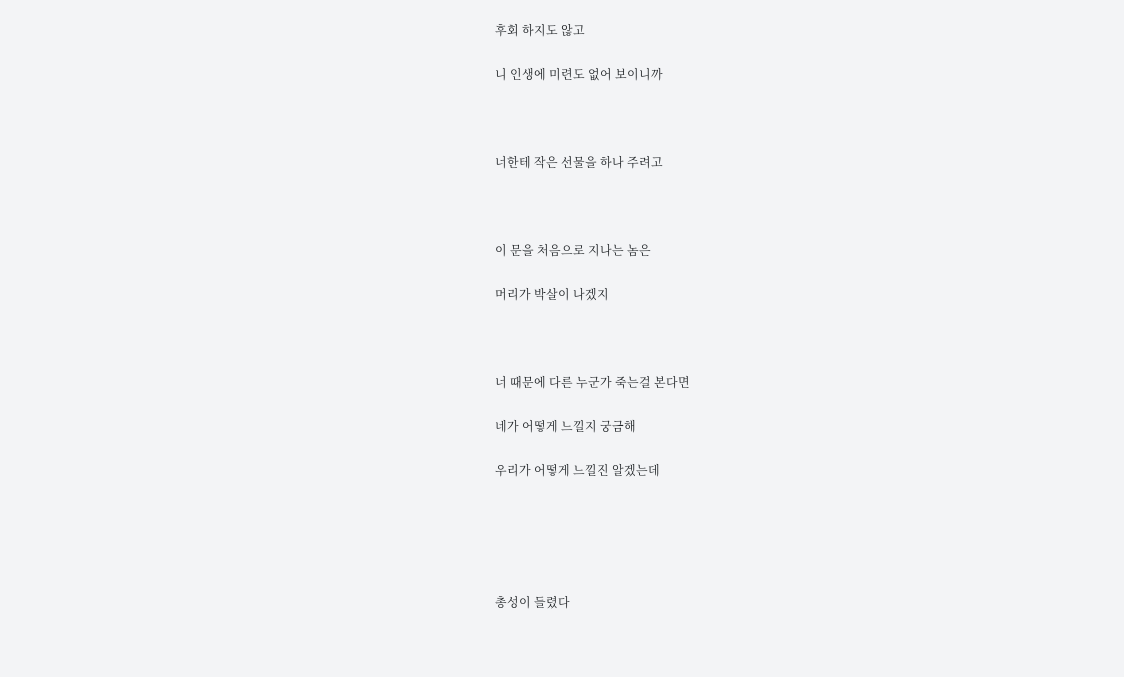후회 하지도 않고

니 인생에 미련도 없어 보이니까



너한테 작은 선물을 하나 주려고



이 문을 처음으로 지나는 놈은

머리가 박살이 나겠지



너 때문에 다른 누군가 죽는걸 본다면

네가 어떻게 느낄지 궁금해

우리가 어떻게 느낄진 알겠는데





총성이 들렸다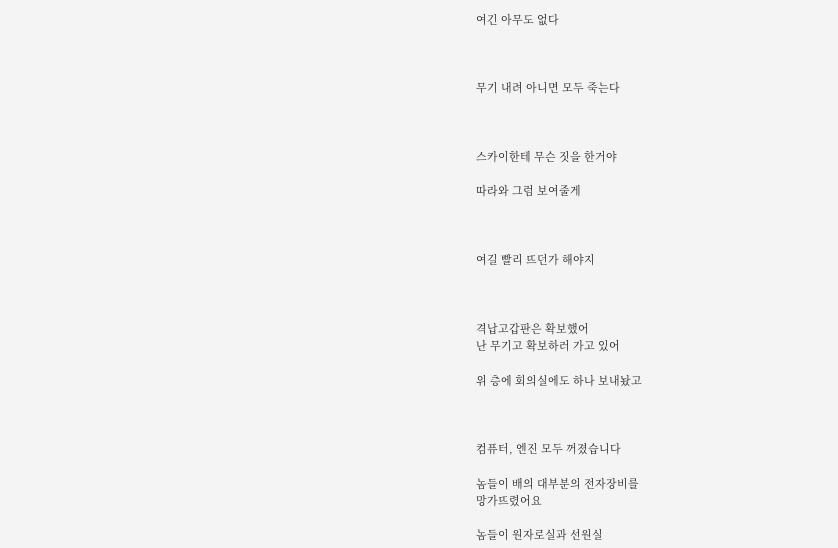여긴 아무도 없다



무기 내려 아니면 모두 죽는다



스카이한테 무슨 짓을 한거야

따라와 그럼 보여줄게



여길 빨리 뜨던가 해야지



격납고갑판은 확보했어
난 무기고 확보하러 가고 있어

위 층에 회의실에도 하나 보내놨고



컴퓨터, 엔진 모두 꺼졌습니다

놈들이 배의 대부분의 전자장비를
망가뜨렸어요

놈들이 원자로실과 선원실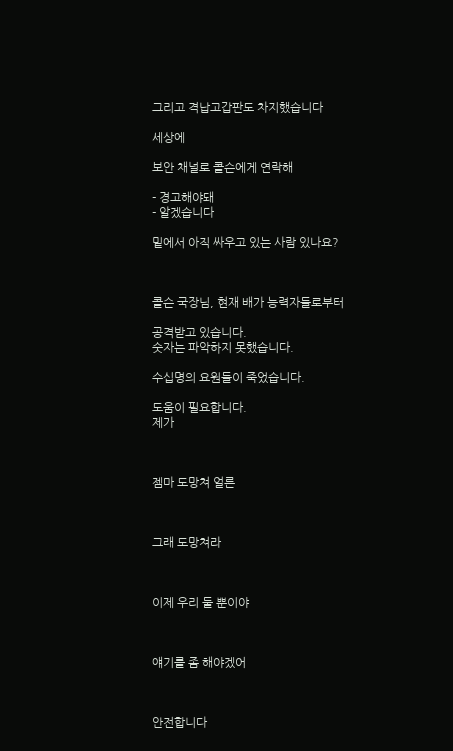그리고 격납고갑판도 차지했습니다

세상에

보안 채널로 콜슨에게 연락해

- 경고해야돼
- 알겠습니다

밑에서 아직 싸우고 있는 사람 있나요?



콜슨 국장님, 현재 배가 능력자들로부터

공격받고 있습니다.
숫자는 파악하지 못했습니다.

수십명의 요원들이 죽었습니다.

도움이 필요합니다.
제가



젬마 도망쳐 얼른



그래 도망쳐라



이제 우리 둘 뿐이야



얘기를 좀 해야겠어



안전합니다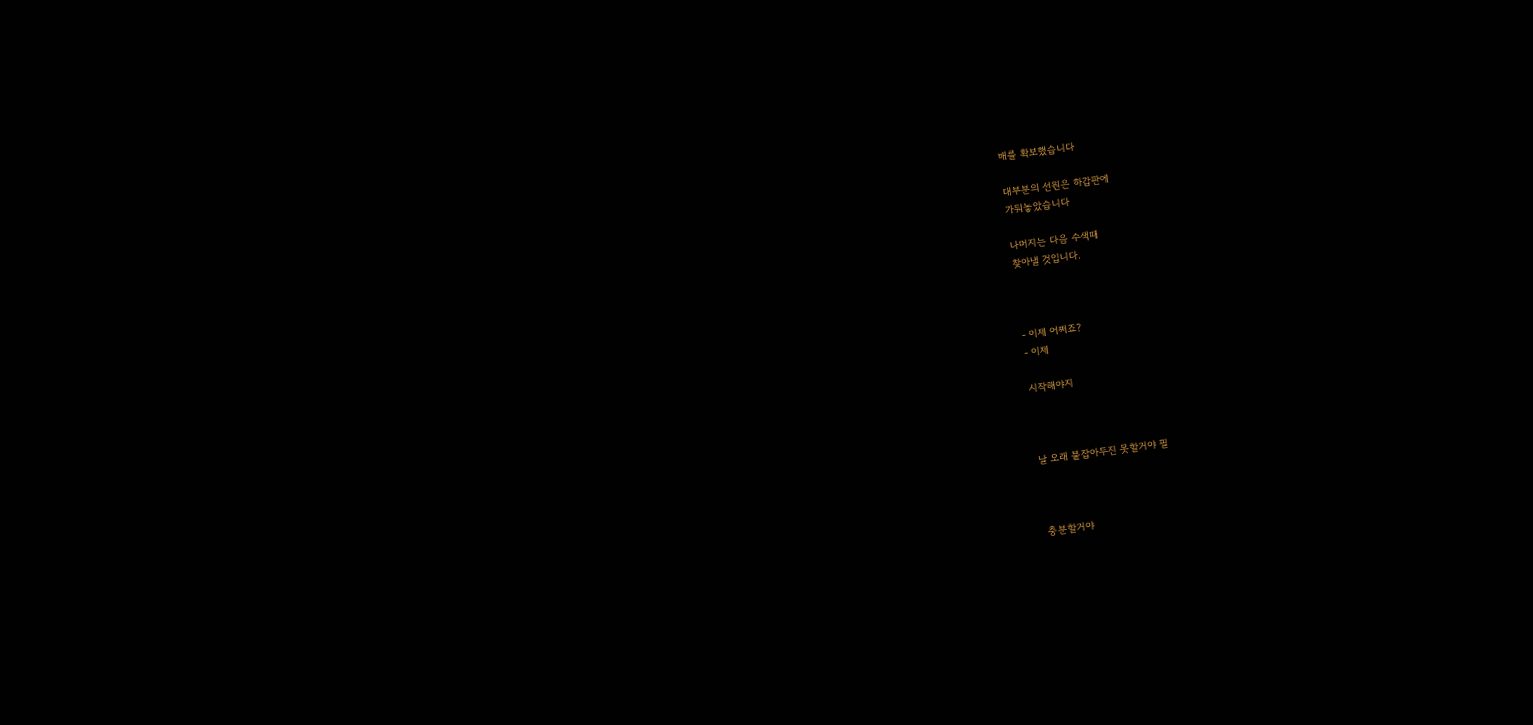배를 확보했습니다

대부분의 선원은 하갑판에
가둬놓았습니다

나머지는 다음 수색때
찾아낼 것입니다.



- 이제 어쩌죠?
- 이제

시작해야지



날 오래 붙잡아두진 못할거야 필



충분할거야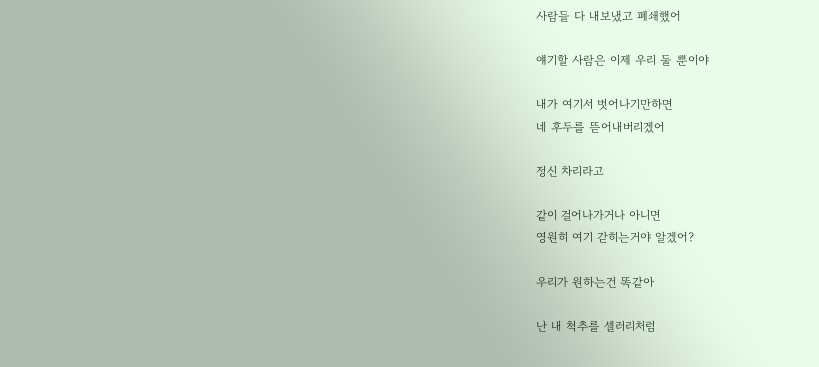사람들 다 내보냈고 폐쇄했어

얘기할 사람은 이제 우리 둘 뿐이야

내가 여기서 벗어나기만하면
네 후두를 뜯어내버리겠어

정신 차리라고

같이 걸어나가거나 아니면
영원히 여기 갇히는거야 알겠어?

우리가 원하는건 똑같아

난 내 척추를 셀러리처럼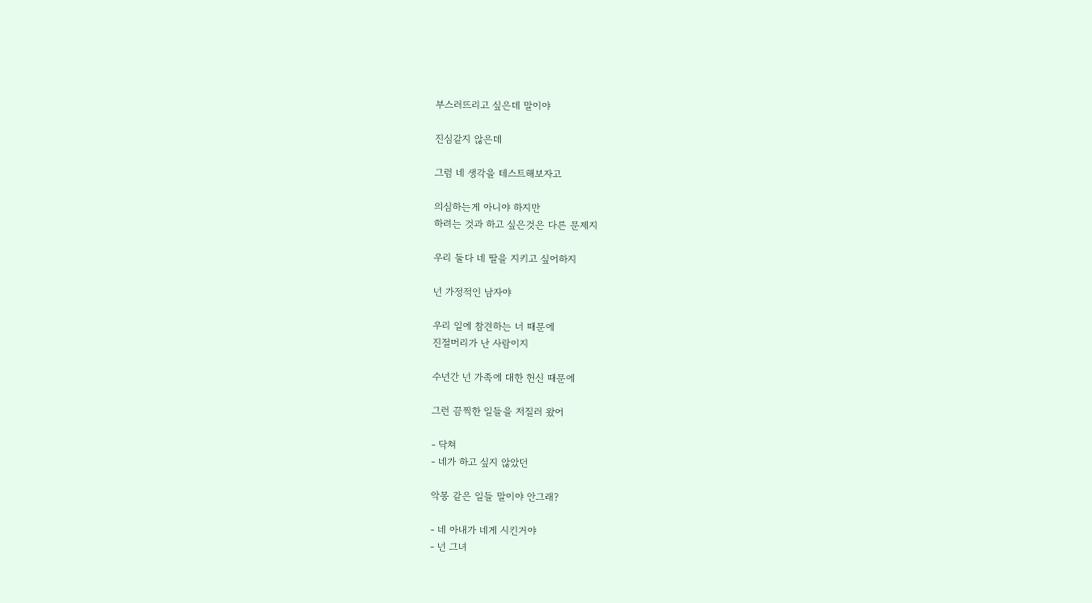부스러뜨리고 싶은데 말이야

진심같지 않은데

그럼 네 생각을 테스트해보자고

의심하는게 아니야 하지만
하려는 것과 하고 싶은것은 다른 문제지

우리 둘다 네 딸을 지키고 싶어하지

넌 가정적인 남자야

우리 일에 참견하는 너 때문에
진절머리가 난 사람이지

수년간 넌 가족에 대한 헌신 때문에

그런 끔찍한 일들을 저질러 왔어

- 닥쳐
- 네가 하고 싶지 않았던

악몽 같은 일들 말이야 안그래?

- 네 아내가 네게 시킨거야
- 넌 그녀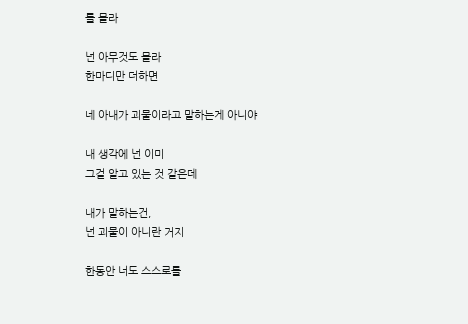를 몰라

넌 아무것도 몰라
한마디만 더하면

네 아내가 괴물이라고 말하는게 아니야

내 생각에 넌 이미
그걸 알고 있는 것 같은데

내가 말하는건,
넌 괴물이 아니란 거지

한동안 너도 스스로를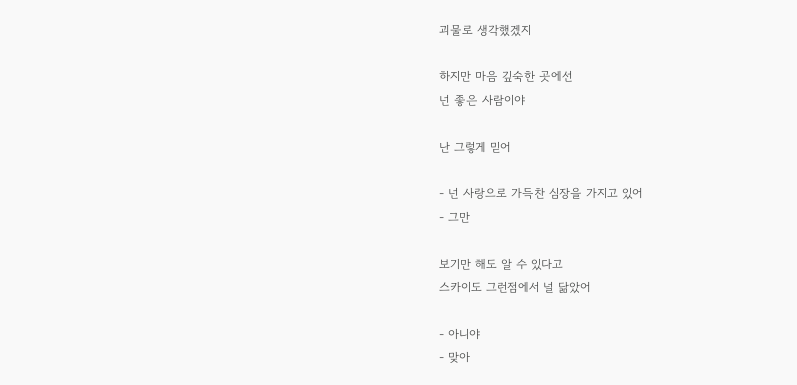괴물로 생각했겠지

하지만 마음 깊숙한 곳에선
넌 좋은 사람이야

난 그렇게 믿어

- 넌 사랑으로 가득찬 심장을 가지고 있어
- 그만

보기만 해도 알 수 있다고
스카이도 그런점에서 널 닮았어

- 아니야
- 맞아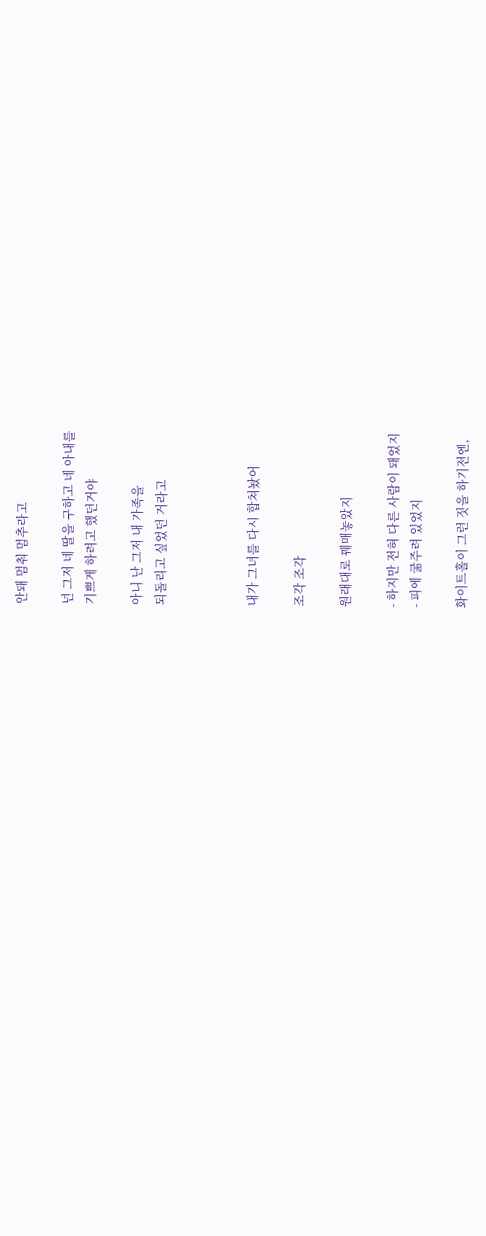안돼 멈춰 멈추라고

넌 그저 네 딸을 구하고 네 아내를
기쁘게 하려고 했던거야

아니 난 그저 내 가족을
되돌리고 싶었던 거라고



내가 그녀를 다시 합쳐놨어

조각 조각

원래대로 꿰매놓았지

- 하지만 전혀 다른 사람이 돼었지
- 피에 굶주려 있었지

화이트홀이 그런 짓을 하기전엔,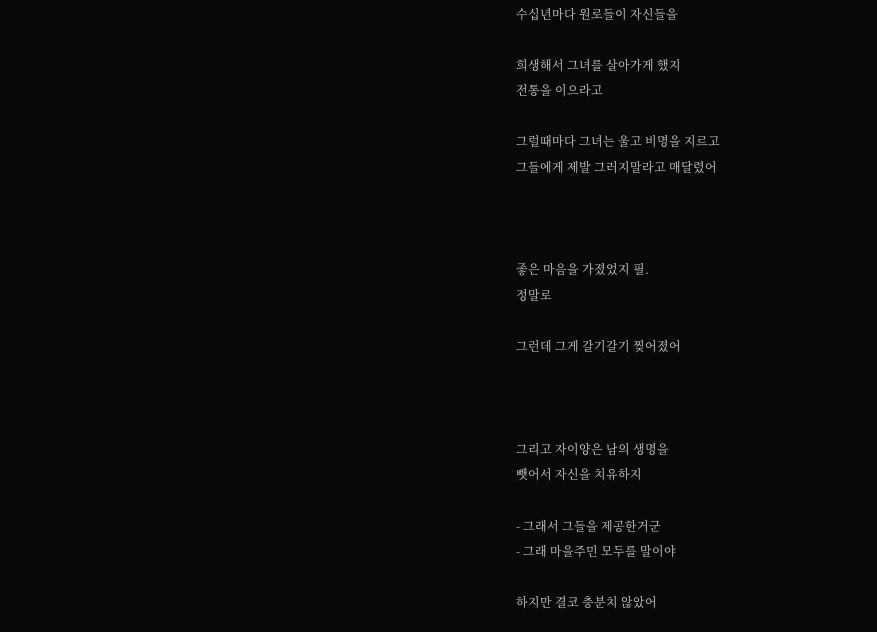수십년마다 원로들이 자신들을

희생해서 그녀를 살아가게 했지
전통을 이으라고

그럴때마다 그녀는 울고 비명을 지르고
그들에게 제발 그러지말라고 매달렸어



좋은 마음을 가졌었지 필.
정말로

그런데 그게 갈기갈기 찢어졌어



그리고 자이양은 남의 생명을
뺏어서 자신을 치유하지

- 그래서 그들을 제공한거군
- 그래 마을주민 모두를 말이야

하지만 결코 충분치 않았어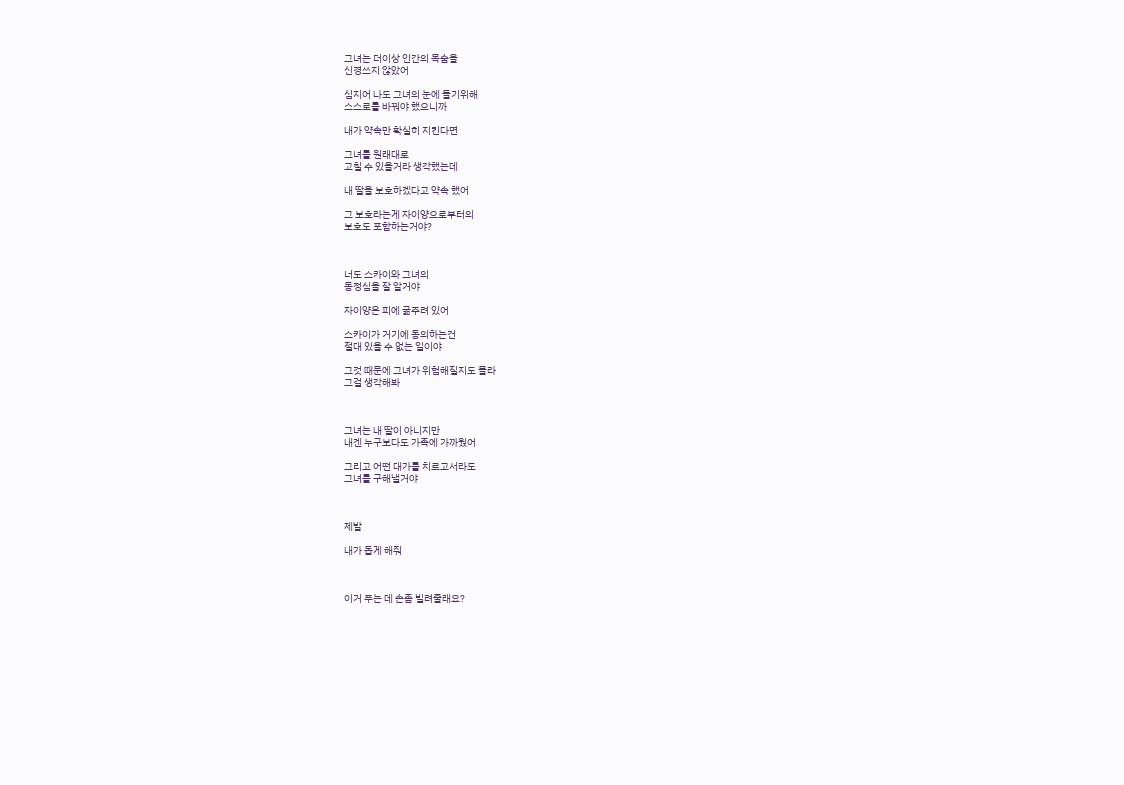그녀는 더이상 인간의 목숨을
신경쓰지 않았어

심지어 나도 그녀의 눈에 들기위해
스스로를 바꿔야 했으니까

내가 약속만 확실히 지킨다면

그녀를 원래대로
고칠 수 있을거라 생각했는데

내 딸을 보호하겠다고 약속 했어

그 보호라는게 자이양으로부터의
보호도 포함하는거야?



너도 스카이와 그녀의
동정심을 잘 알거야

자이양은 피에 굶주려 있어

스카이가 거기에 동의하는건
절대 있을 수 없는 일이야

그것 때문에 그녀가 위험해질지도 몰라
그걸 생각해봐



그녀는 내 딸이 아니지만
내겐 누구보다도 가족에 가까웠어

그리고 어떤 대가를 치르고서라도
그녀를 구해낼거야



제발

내가 돕게 해줘



이거 푸는 데 손좀 빌려줄래요?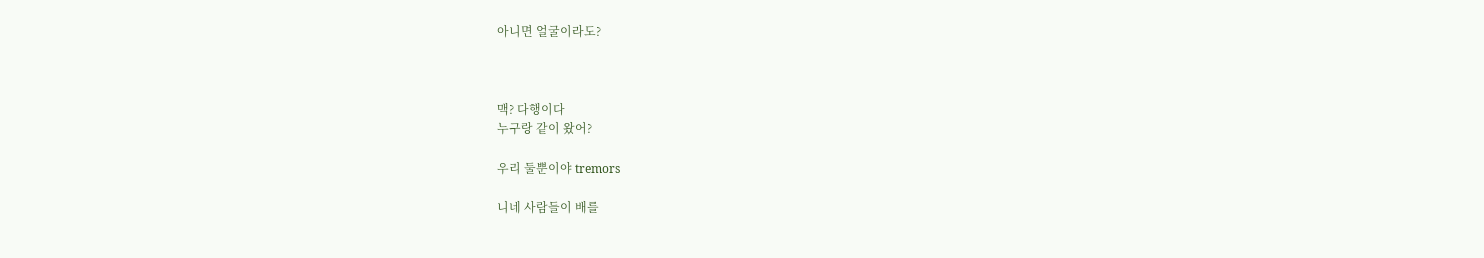아니면 얼굴이라도?



맥? 다행이다
누구랑 같이 왔어?

우리 둘뿐이야 tremors

니네 사람들이 배를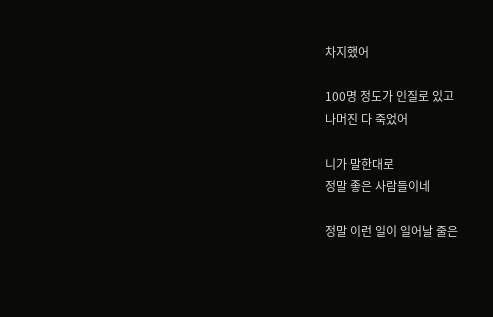차지했어

100명 정도가 인질로 있고
나머진 다 죽었어

니가 말한대로
정말 좋은 사람들이네

정말 이런 일이 일어날 줄은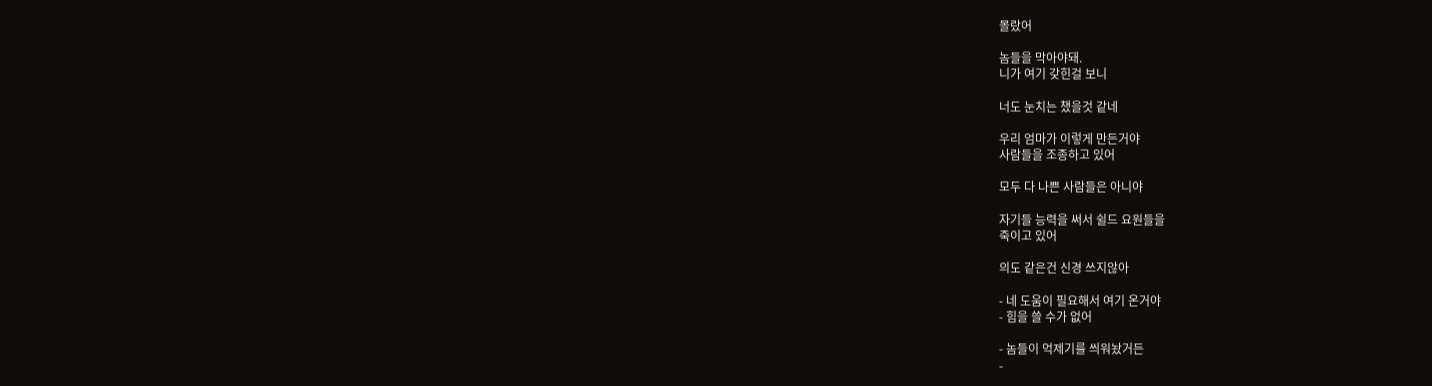몰랐어

놈들을 막아야돼.
니가 여기 갖힌걸 보니

너도 눈치는 챘을것 같네

우리 엄마가 이렇게 만든거야
사람들을 조종하고 있어

모두 다 나쁜 사람들은 아니야

자기들 능력을 써서 쉴드 요원들을
죽이고 있어

의도 같은건 신경 쓰지않아

- 네 도움이 필요해서 여기 온거야
- 힘을 쓸 수가 없어

- 놈들이 억제기를 씌워놨거든
-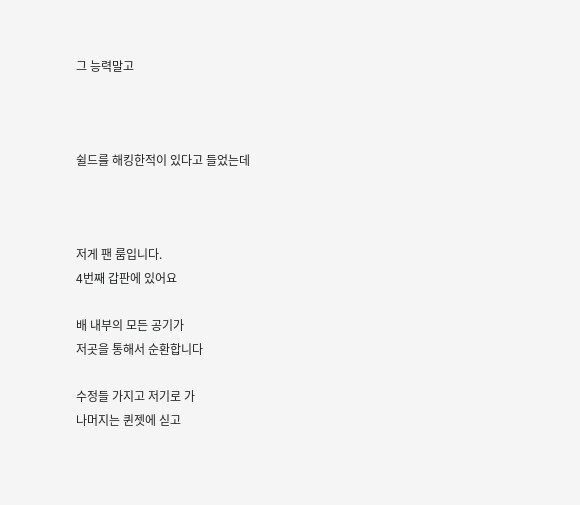그 능력말고



쉴드를 해킹한적이 있다고 들었는데



저게 팬 룸입니다.
4번째 갑판에 있어요

배 내부의 모든 공기가
저곳을 통해서 순환합니다

수정들 가지고 저기로 가
나머지는 퀸젯에 싣고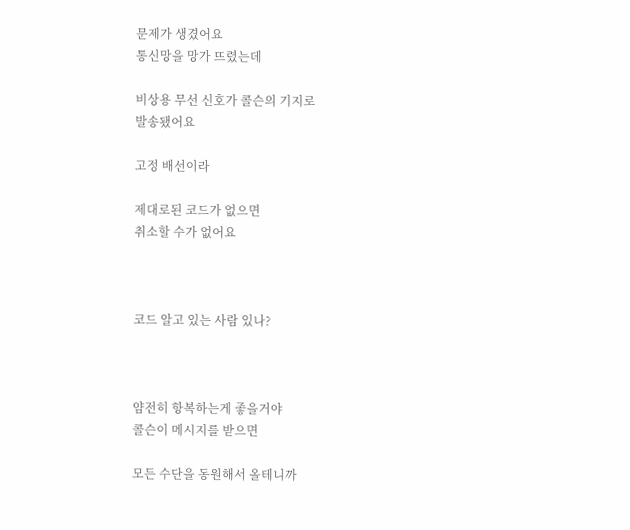문제가 생겼어요
통신망을 망가 뜨렸는데

비상용 무선 신호가 콜슨의 기지로
발송됐어요

고정 배선이라

제대로된 코드가 없으면
취소할 수가 없어요



코드 알고 있는 사람 있나?



얌전히 항복하는게 좋을거야
콜슨이 메시지를 받으면

모든 수단을 동원해서 올테니까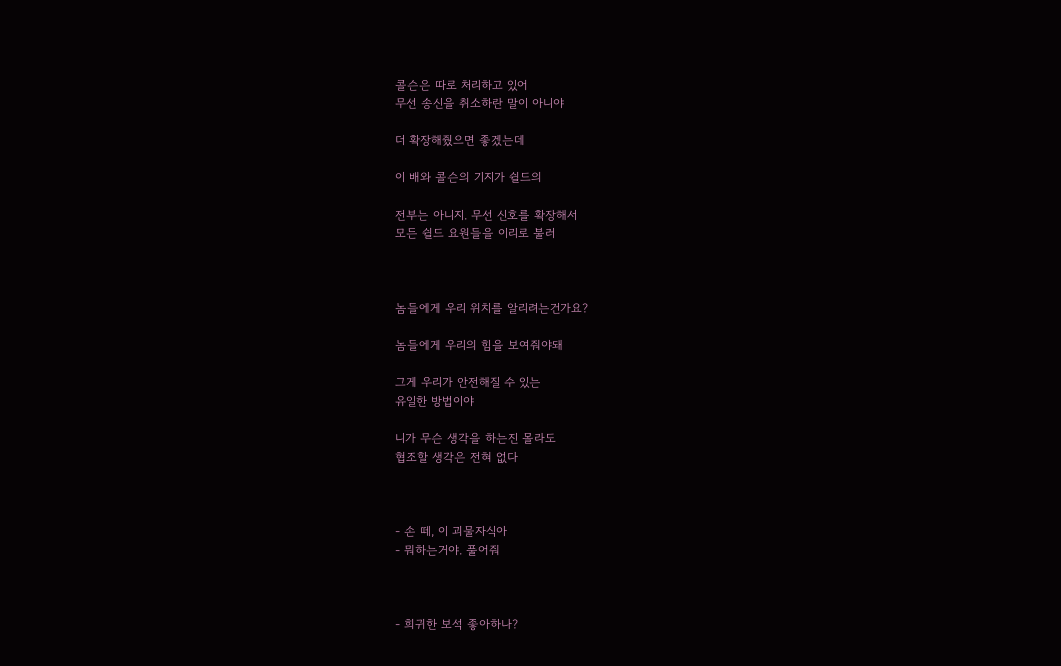콜슨은 따로 처리하고 있어
무선 송신을 취소하란 말이 아니야

더 확장해줬으면 좋겠는데

이 배와 콜슨의 기지가 쉴드의

전부는 아니지. 무선 신호를 확장해서
모든 쉴드 요원들을 이리로 불러



놈들에게 우리 위치를 알리려는건가요?

놈들에게 우리의 힘을 보여줘야돼

그게 우리가 안전해질 수 있는
유일한 방법이야

니가 무슨 생각을 하는진 몰라도
협조할 생각은 전혀 없다



- 손 떼, 이 괴물자식아
- 뭐하는거야. 풀어줘



- 희귀한 보석 좋아하나?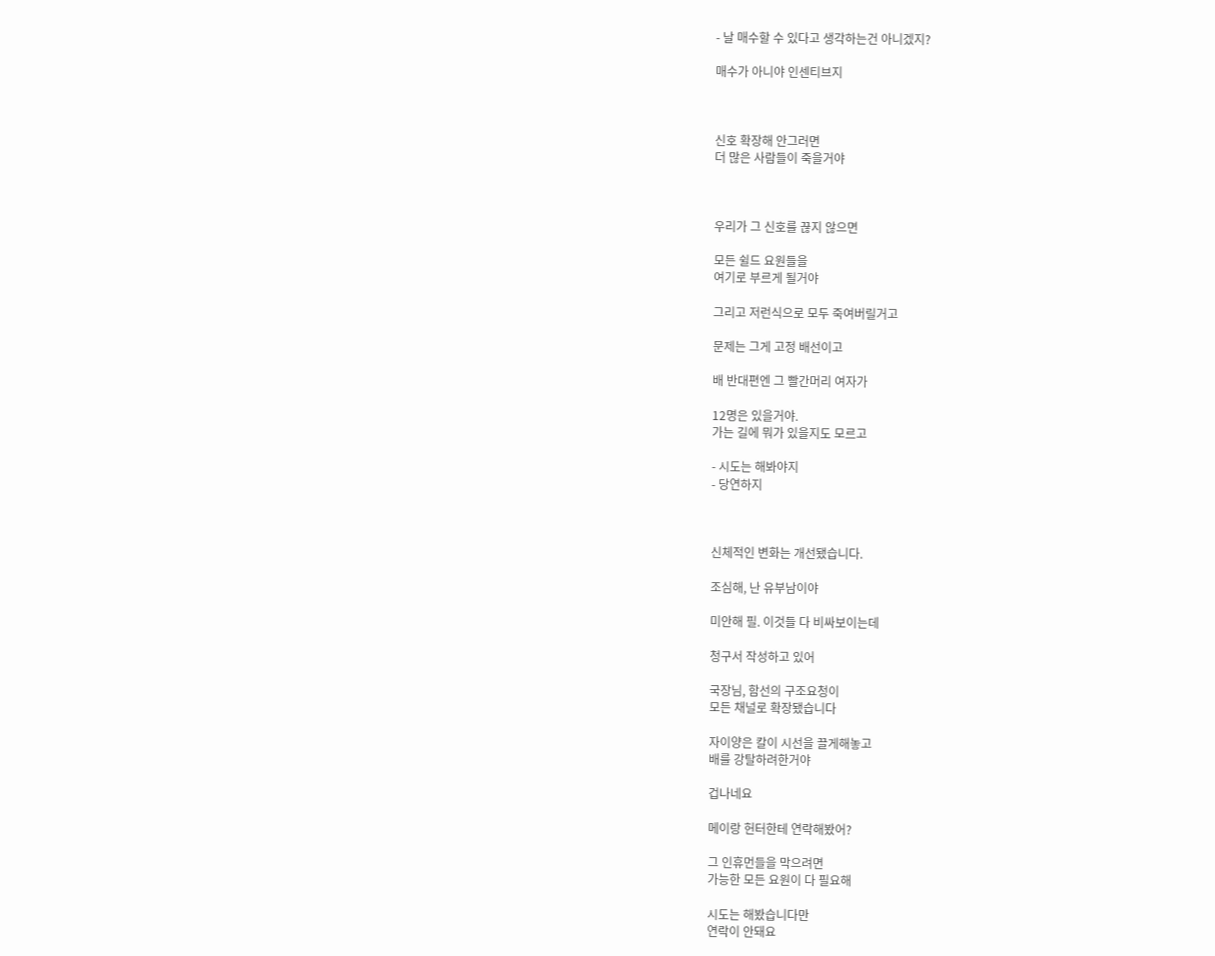- 날 매수할 수 있다고 생각하는건 아니겠지?

매수가 아니야 인센티브지



신호 확장해 안그러면
더 많은 사람들이 죽을거야



우리가 그 신호를 끊지 않으면

모든 쉴드 요원들을
여기로 부르게 될거야

그리고 저런식으로 모두 죽여버릴거고

문제는 그게 고정 배선이고

배 반대편엔 그 빨간머리 여자가

12명은 있을거야.
가는 길에 뭐가 있을지도 모르고

- 시도는 해봐야지
- 당연하지



신체적인 변화는 개선됐습니다.

조심해, 난 유부남이야

미안해 필. 이것들 다 비싸보이는데

청구서 작성하고 있어

국장님, 함선의 구조요청이
모든 채널로 확장됐습니다

자이양은 칼이 시선을 끌게해놓고
배를 강탈하려한거야

겁나네요

메이랑 헌터한테 연락해봤어?

그 인휴먼들을 막으려면
가능한 모든 요원이 다 필요해

시도는 해봤습니다만
연락이 안돼요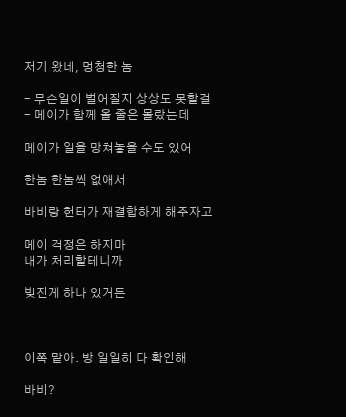저기 왔네, 멍청한 놈

- 무슨일이 벌어질지 상상도 못할걸
- 메이가 함께 올 줄은 몰랐는데

메이가 일을 망쳐놓을 수도 있어

한놈 한놈씩 없애서

바비랑 헌터가 재결합하게 해주자고

메이 걱정은 하지마
내가 처리할테니까

빚진게 하나 있거든



이쪽 맡아. 방 일일히 다 확인해

바비?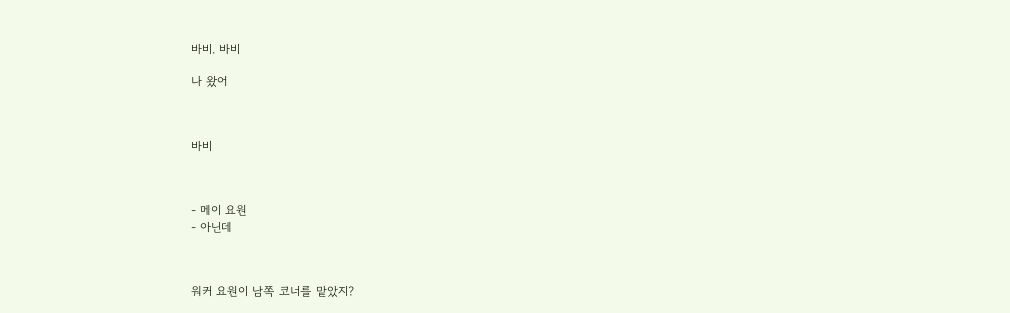바비. 바비

나 왔어



바비



- 메이 요원
- 아닌데



워커 요원이 남쪽 코너를 맡았지?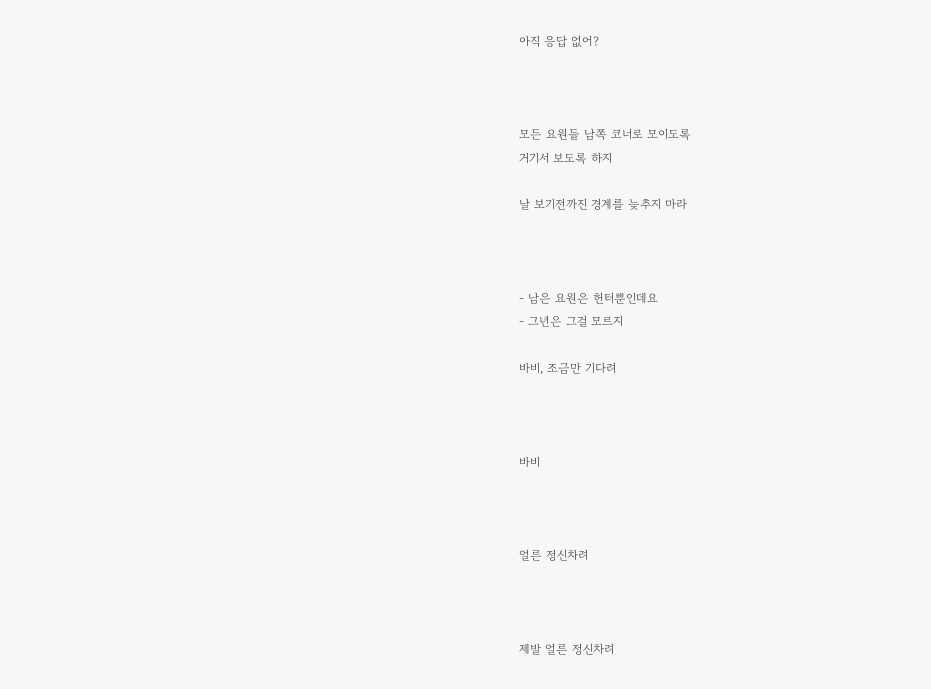아직 응답 없어?



모든 요원들 남쪽 코너로 모이도록
거기서 보도록 하지

날 보기전까진 경계를 늦추지 마라



- 남은 요원은 헌터뿐인데요
- 그년은 그걸 모르지

바비, 조금만 기다려



바비



얼른 정신차려



제발 얼른 정신차려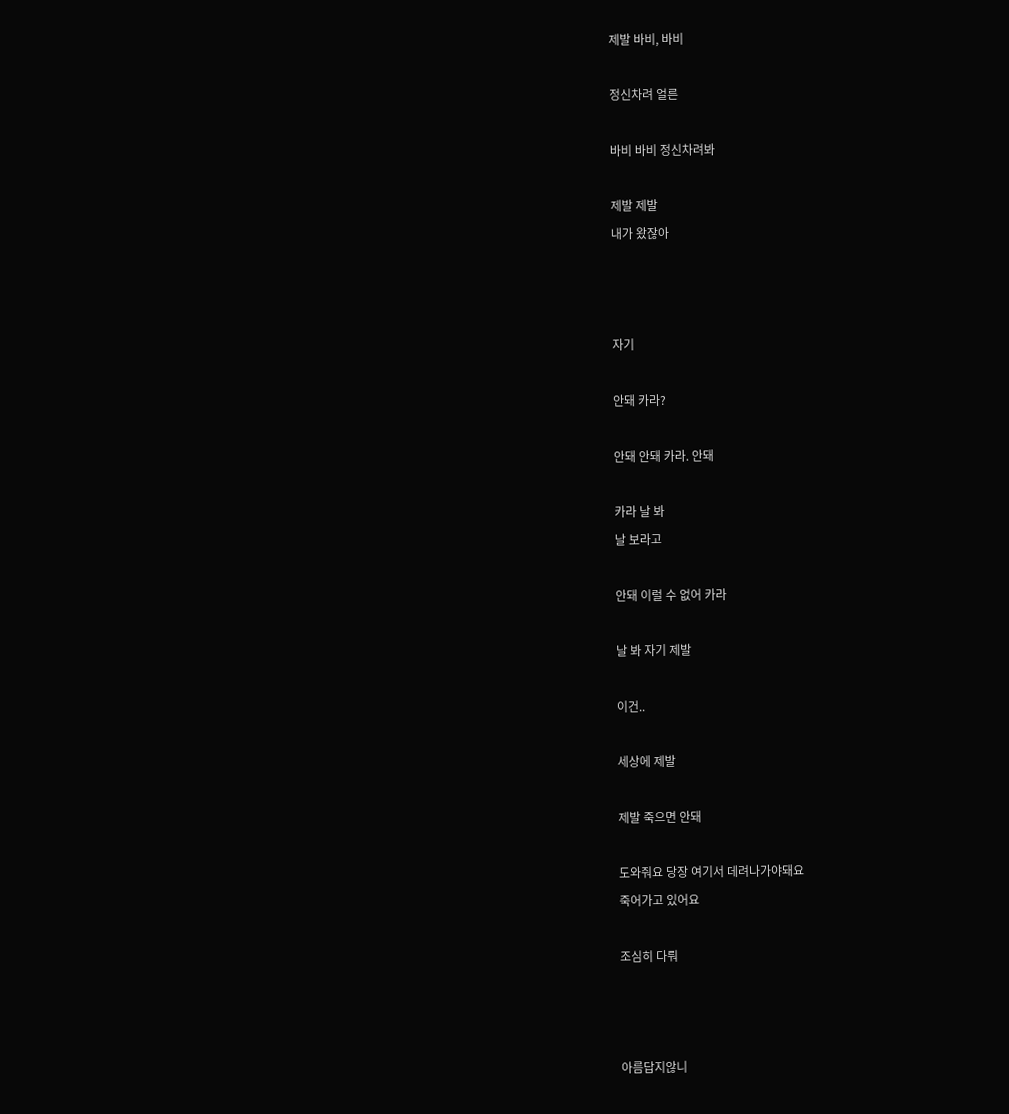제발 바비, 바비

정신차려 얼른

바비 바비 정신차려봐

제발 제발
내가 왔잖아



자기

안돼 카라?

안돼 안돼 카라. 안돼

카라 날 봐
날 보라고

안돼 이럴 수 없어 카라

날 봐 자기 제발

이건..

세상에 제발

제발 죽으면 안돼

도와줘요 당장 여기서 데려나가야돼요
죽어가고 있어요

조심히 다뤄



아름답지않니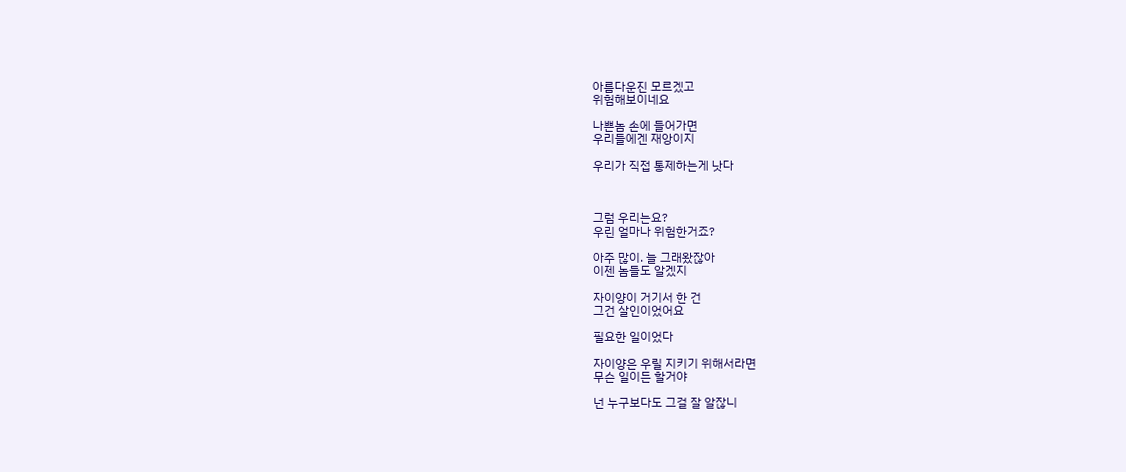아름다운진 모르겠고
위험해보이네요

나쁜놈 손에 들어가면
우리들에겐 재앙이지

우리가 직접 통제하는게 낫다



그럼 우리는요?
우린 얼마나 위험한거죠?

아주 많이. 늘 그래왔잖아
이젠 놈들도 알겠지

자이양이 거기서 한 건
그건 살인이었어요

필요한 일이었다

자이양은 우릴 지키기 위해서라면
무슨 일이든 할거야

넌 누구보다도 그걸 잘 알잖니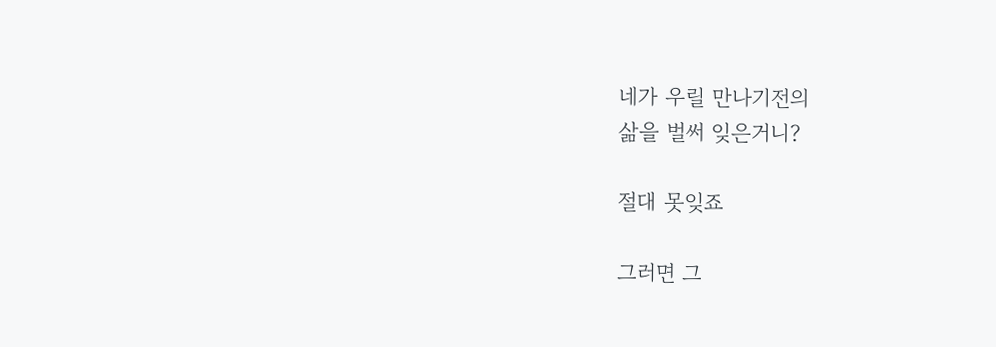네가 우릴 만나기전의
삶을 벌써 잊은거니?

절대 못잊죠

그러면 그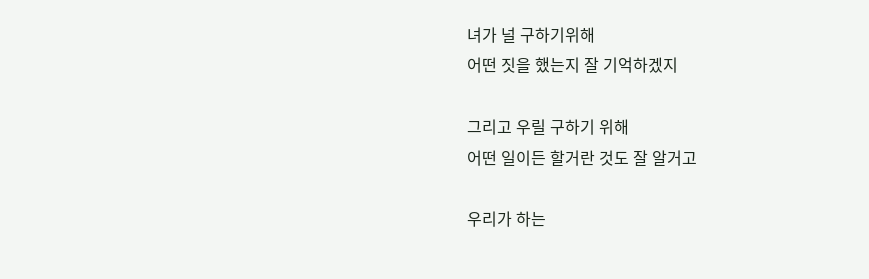녀가 널 구하기위해
어떤 짓을 했는지 잘 기억하겠지

그리고 우릴 구하기 위해
어떤 일이든 할거란 것도 잘 알거고

우리가 하는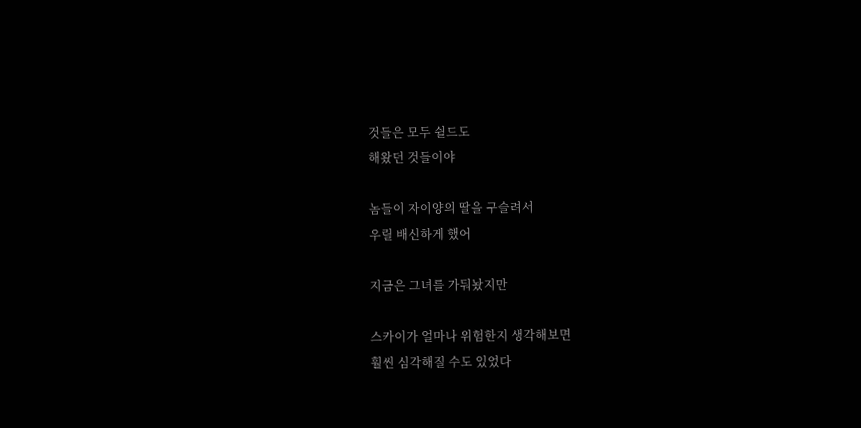것들은 모두 쉴드도
해왔던 것들이야

놈들이 자이양의 딸을 구슬려서
우릴 배신하게 했어

지금은 그녀를 가둬놨지만

스카이가 얼마나 위험한지 생각해보면
훨씬 심각해질 수도 있었다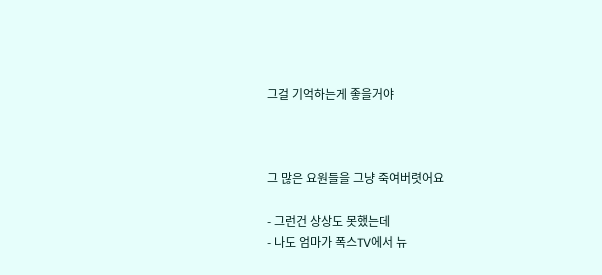그걸 기억하는게 좋을거야



그 많은 요원들을 그냥 죽여버렷어요

- 그런건 상상도 못했는데
- 나도 엄마가 폭스TV에서 뉴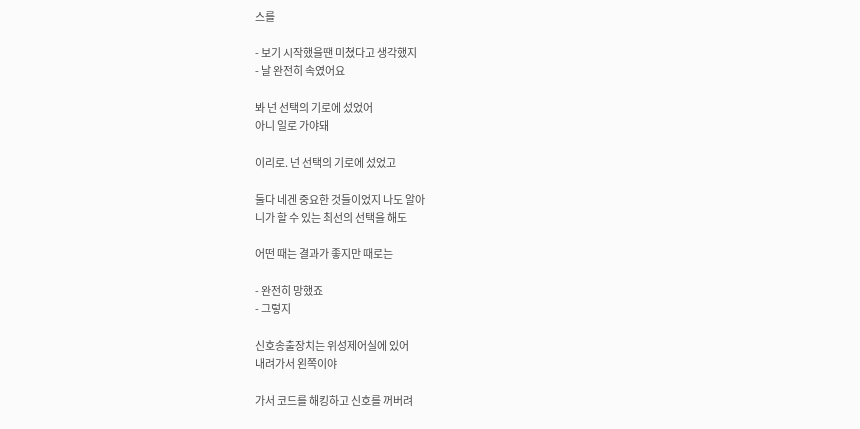스를

- 보기 시작했을땐 미쳤다고 생각했지
- 날 완전히 속였어요

봐 넌 선택의 기로에 섰었어
아니 일로 가야돼

이리로. 넌 선택의 기로에 섰었고

둘다 네겐 중요한 것들이었지 나도 알아
니가 할 수 있는 최선의 선택을 해도

어떤 때는 결과가 좋지만 때로는

- 완전히 망했죠
- 그렇지

신호송출장치는 위성제어실에 있어
내려가서 왼쪽이야

가서 코드를 해킹하고 신호를 꺼버려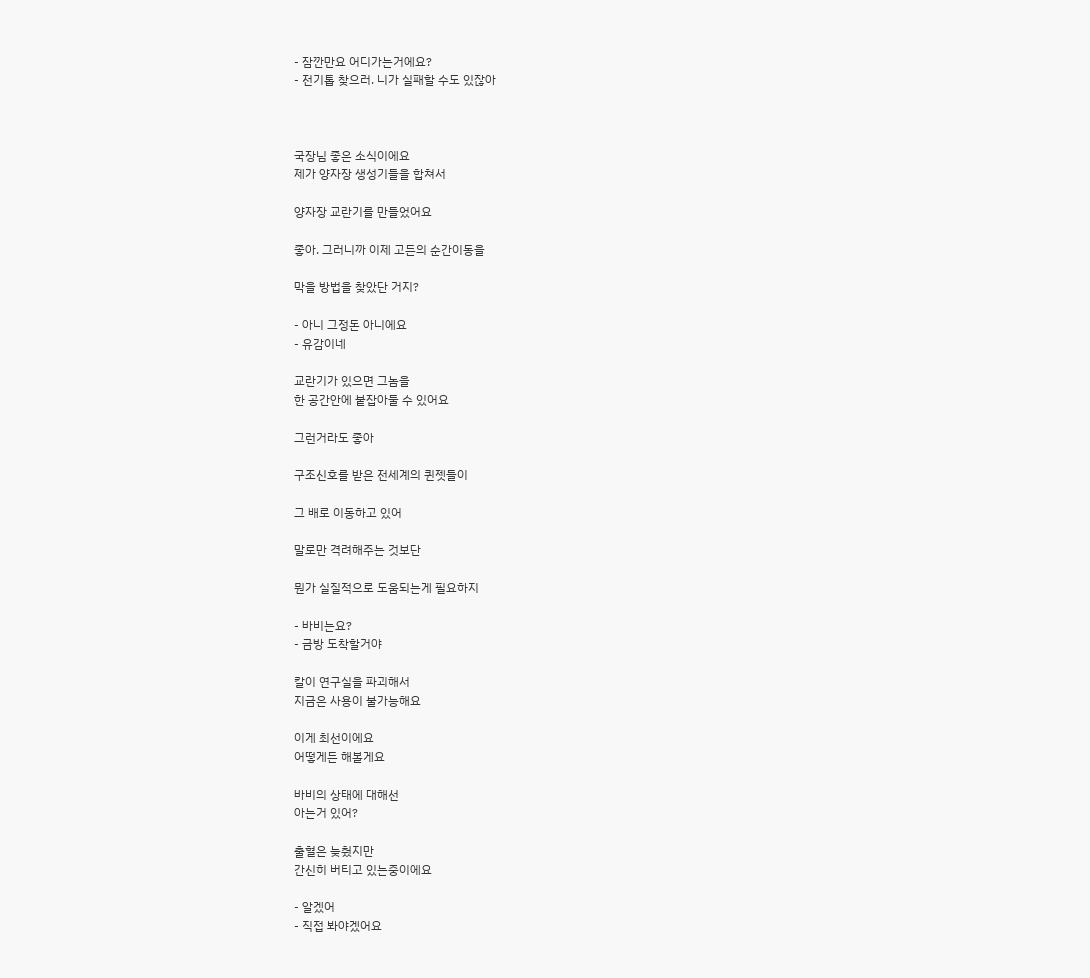- 잠깐만요 어디가는거에요?
- 전기톱 찾으러. 니가 실패할 수도 있잖아



국장님 좋은 소식이에요
제가 양자장 생성기들을 합쳐서

양자장 교란기를 만들었어요

좋아. 그러니까 이제 고든의 순간이동을

막을 방법을 찾았단 거지?

- 아니 그정돈 아니에요
- 유감이네

교란기가 있으면 그놈을
한 공간안에 붙잡아둘 수 있어요

그런거라도 좋아

구조신호를 받은 전세계의 퀸젯들이

그 배로 이동하고 있어

말로만 격려해주는 것보단

뭔가 실질적으로 도움되는게 필요하지

- 바비는요?
- 금방 도착할거야

칼이 연구실을 파괴해서
지금은 사용이 불가능해요

이게 최선이에요
어떻게든 해볼게요

바비의 상태에 대해선
아는거 있어?

출혈은 늦췄지만
간신히 버티고 있는중이에요

- 알겠어
- 직접 봐야겠어요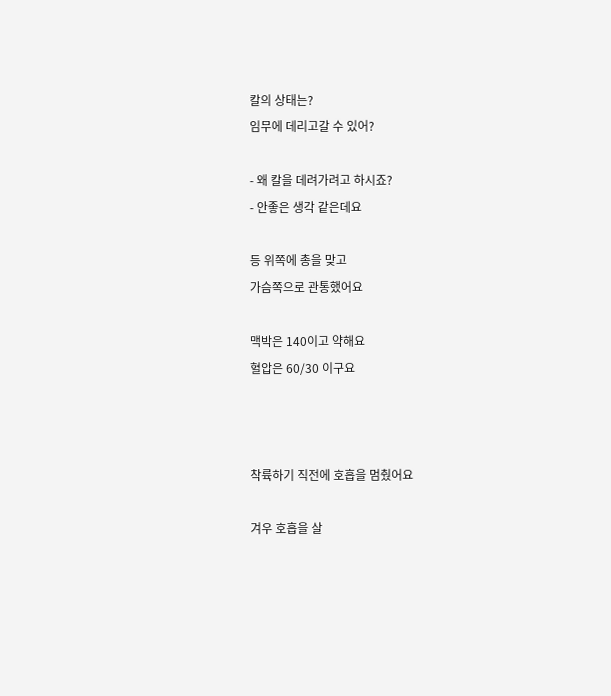칼의 상태는?
임무에 데리고갈 수 있어?

- 왜 칼을 데려가려고 하시죠?
- 안좋은 생각 같은데요

등 위쪽에 총을 맞고
가슴쪽으로 관통했어요

맥박은 140이고 약해요
혈압은 60/30 이구요



착륙하기 직전에 호흡을 멈췄어요

겨우 호흡을 살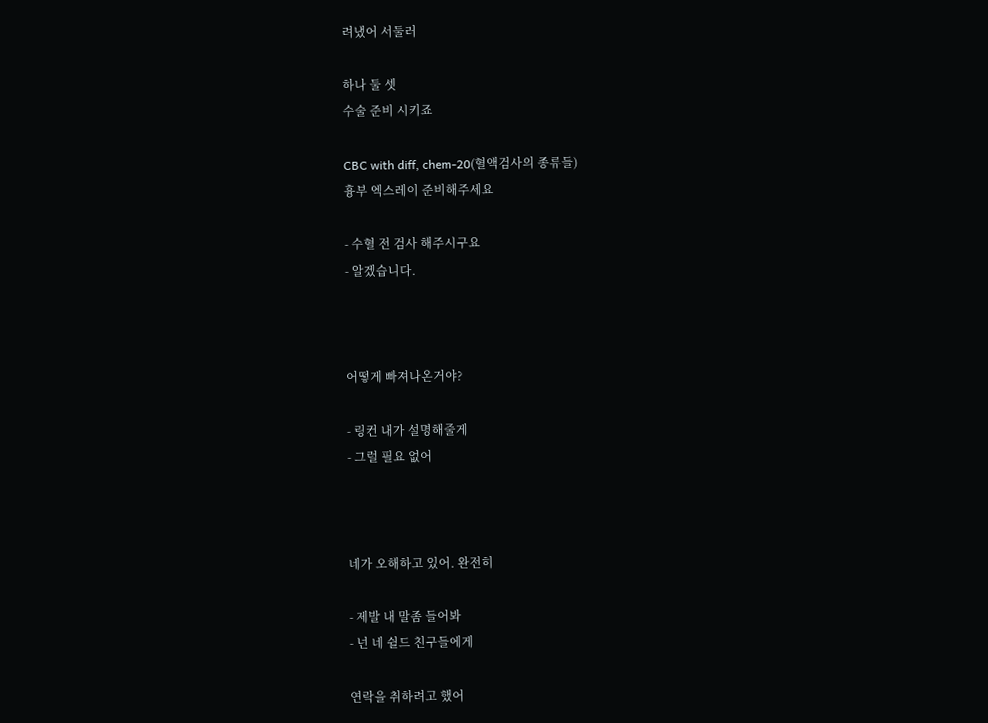려냈어 서둘러

하나 둘 셋
수술 준비 시키죠

CBC with diff, chem-20(혈액검사의 종류들)
흉부 엑스레이 준비해주세요

- 수혈 전 검사 해주시구요
- 알겠습니다.



어떻게 빠져나온거야?

- 링컨 내가 설명해줄게
- 그럴 필요 없어



네가 오해하고 있어. 완전히

- 제발 내 말좀 들어봐
- 넌 네 쉴드 친구들에게

연락을 취하려고 했어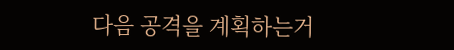다음 공격을 계획하는거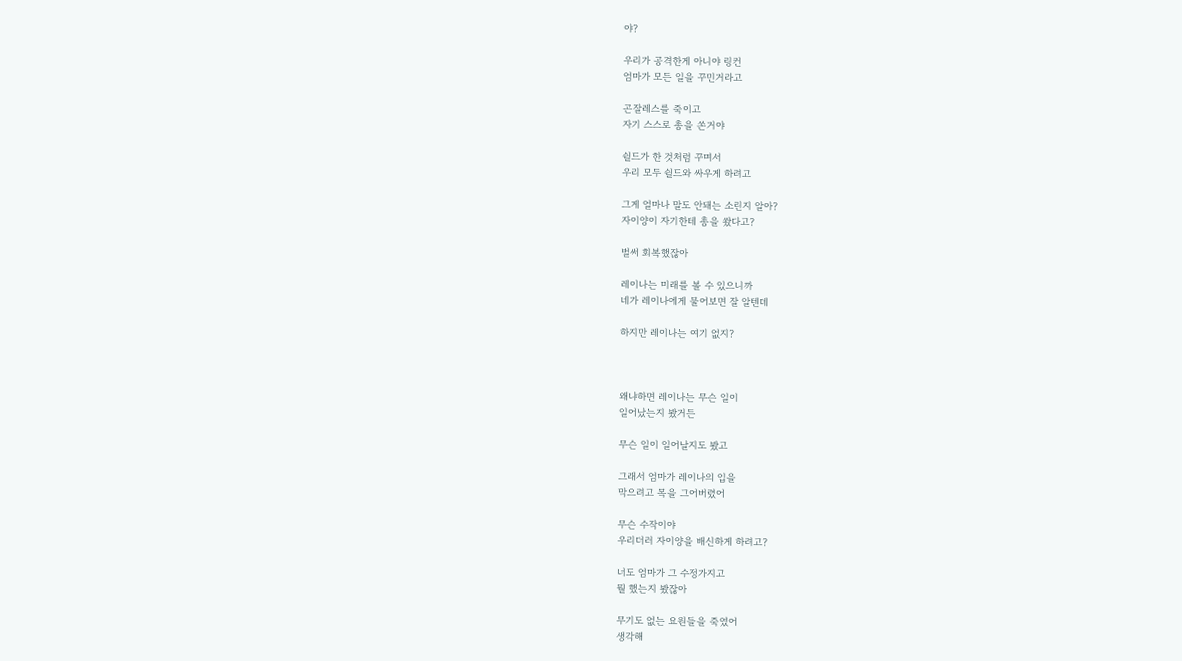야?

우리가 공격한게 아니야 링컨
엄마가 모든 일을 꾸민거라고

곤잘레스를 죽이고
자기 스스로 총을 쏜거야

쉴드가 한 것처럼 꾸며서
우리 모두 쉴드와 싸우게 하려고

그게 얼마나 말도 안돼는 소린지 알아?
자이양이 자기한테 총을 쐈다고?

벌써 회복했잖아

레이나는 미래를 볼 수 있으니까
네가 레이나에게 물어보면 잘 알텐데

하지만 레이나는 여기 없지?



왜냐하면 레이나는 무슨 일이
일어났는지 봤거든

무슨 일이 일어날지도 봤고

그래서 엄마가 레이나의 입을
막으려고 목을 그어버렸어

무슨 수작이야
우리더러 자이양을 배신하게 하려고?

너도 엄마가 그 수정가지고
뭘 했는지 봤잖아

무기도 없는 요원들을 죽였어
생각해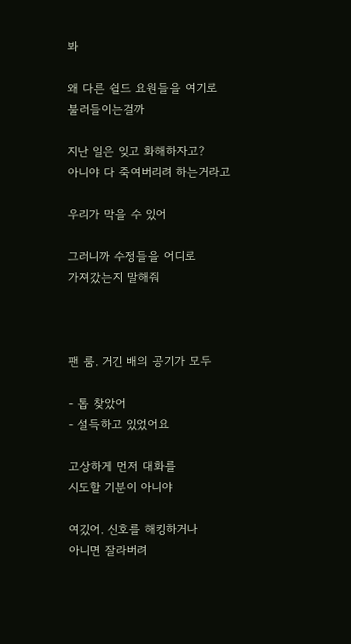봐

왜 다른 쉴드 요원들을 여기로
불러들이는걸까

지난 일은 잊고 화해하자고?
아니야 다 죽여버리려 하는거라고

우리가 막을 수 있어

그러니까 수정들을 어디로
가져갔는지 말해줘



팬 룸. 거긴 배의 공기가 모두

- 톱 찾았어
- 설득하고 있었어요

고상하게 먼저 대화를
시도할 기분이 아니야

여깄어. 신호를 해킹하거나
아니면 잘라버려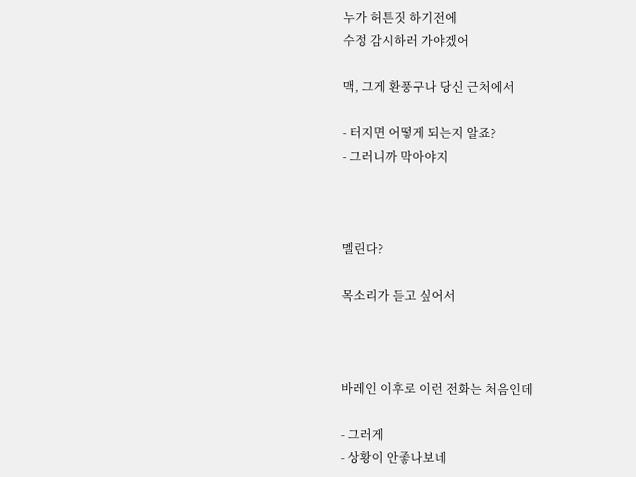누가 허튼짓 하기전에
수정 감시하러 가야겠어

맥, 그게 환풍구나 당신 근처에서

- 터지면 어떻게 되는지 알죠?
- 그러니까 막아야지



멜린다?

목소리가 듣고 싶어서



바레인 이후로 이런 전화는 처음인데

- 그러게
- 상황이 안좋나보네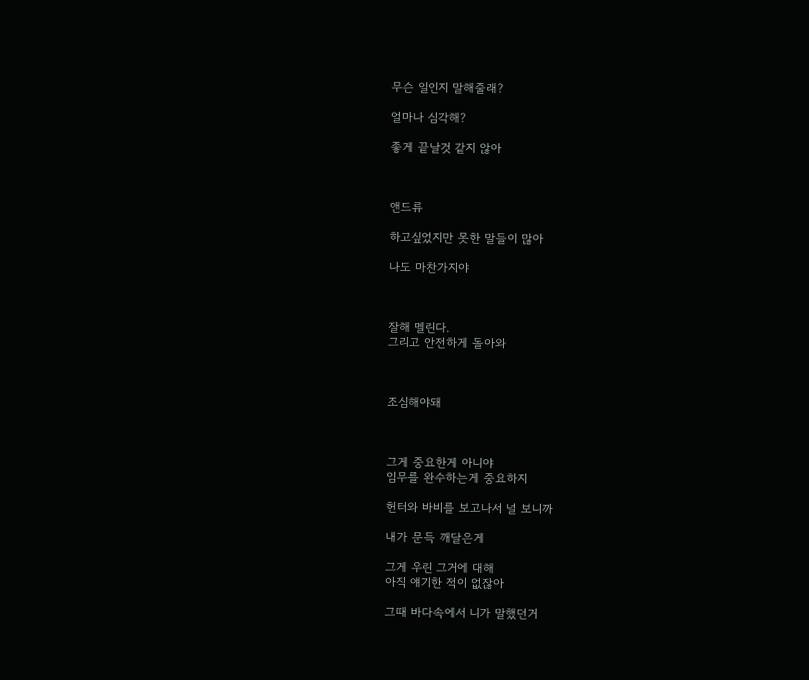무슨 일인지 말해줄래?

얼마나 심각해?

좋게 끝날것 같지 않아



앤드류

하고싶었지만 못한 말들이 많아

나도 마찬가지야



잘해 멜린다.
그리고 안전하게 돌아와



조심해야돼



그게 중요한게 아니야
임무를 완수하는게 중요하지

헌터와 바비를 보고나서 널 보니까

내가 문득 깨달은게

그게 우린 그거에 대해
아직 얘기한 적이 없잖아

그때 바다속에서 니가 말했던거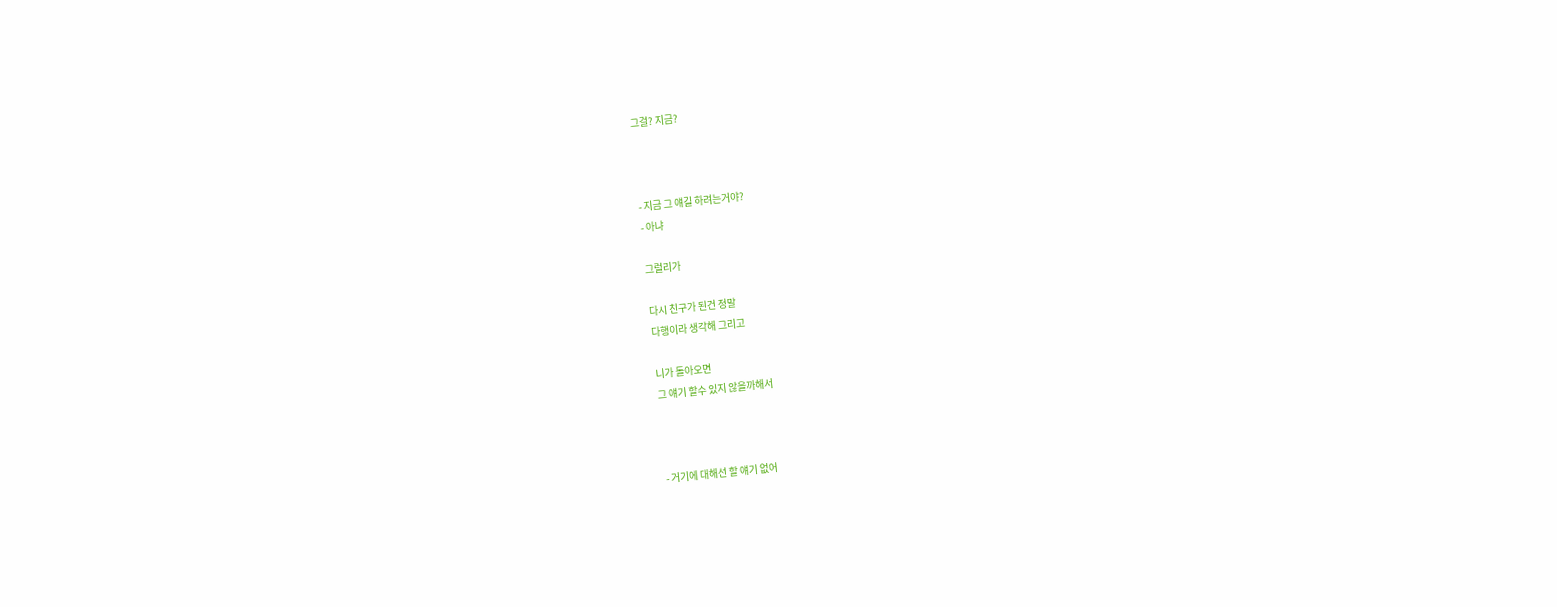그걸? 지금?



- 지금 그 얘길 하려는거야?
- 아냐

그럴리가

다시 친구가 된건 정말
다행이라 생각해 그리고

니가 돌아오면
그 얘기 할수 있지 않을까해서



- 거기에 대해선 할 얘기 없어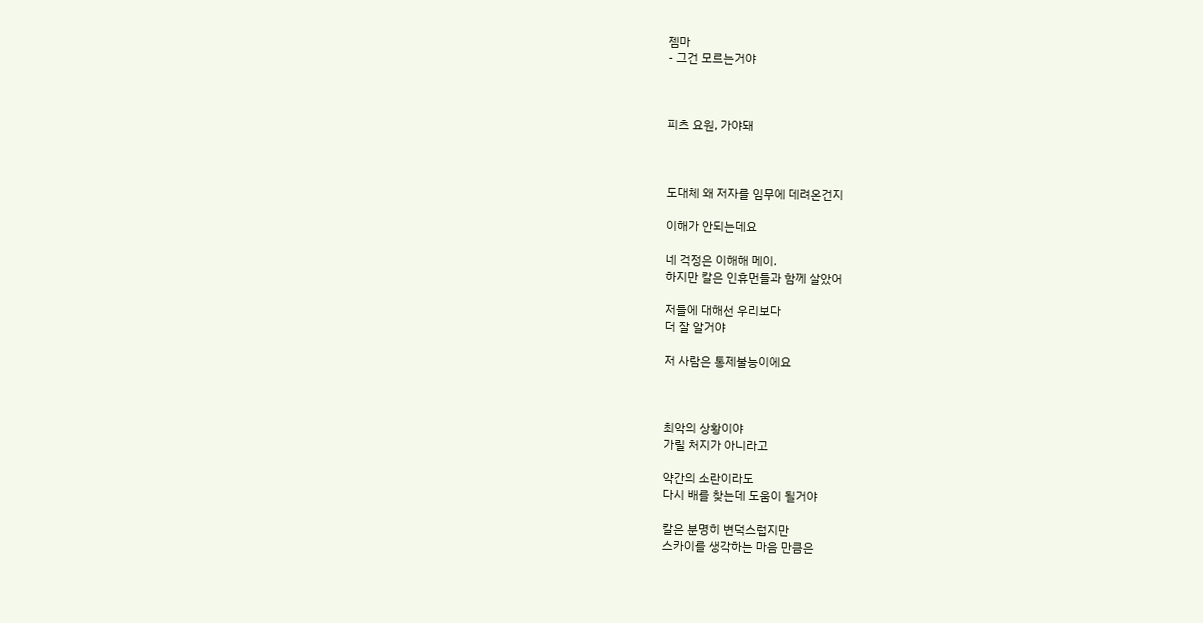젬마
- 그건 모르는거야



피츠 요원, 가야돼



도대체 왜 저자를 임무에 데려온건지

이해가 안되는데요

네 걱정은 이해해 메이.
하지만 칼은 인휴먼들과 함께 살았어

저들에 대해선 우리보다
더 잘 알거야

저 사람은 통제불능이에요



최악의 상황이야
가릴 처지가 아니라고

약간의 소란이라도
다시 배를 찾는데 도움이 될거야

칼은 분명히 변덕스럽지만
스카이를 생각하는 마음 만큼은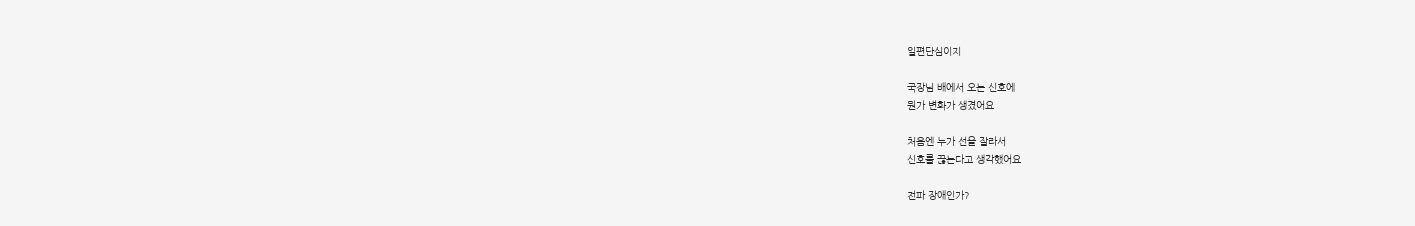일편단심이지

국장님 배에서 오는 신호에
뭔가 변화가 생겼어요

처음엔 누가 선을 잘라서
신호를 끊는다고 생각했어요

전파 장애인가?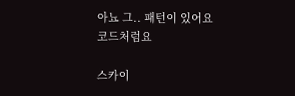아뇨 그.. 패턴이 있어요
코드처럼요

스카이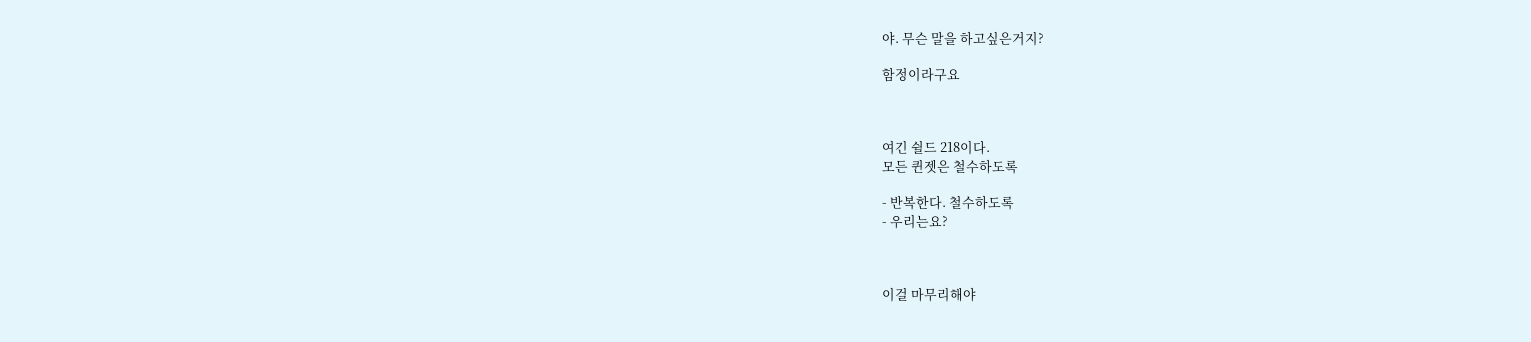야. 무슨 말을 하고싶은거지?

함정이라구요



여긴 쉴드 218이다.
모든 퀸젯은 철수하도록

- 반복한다. 철수하도록
- 우리는요?



이걸 마무리해야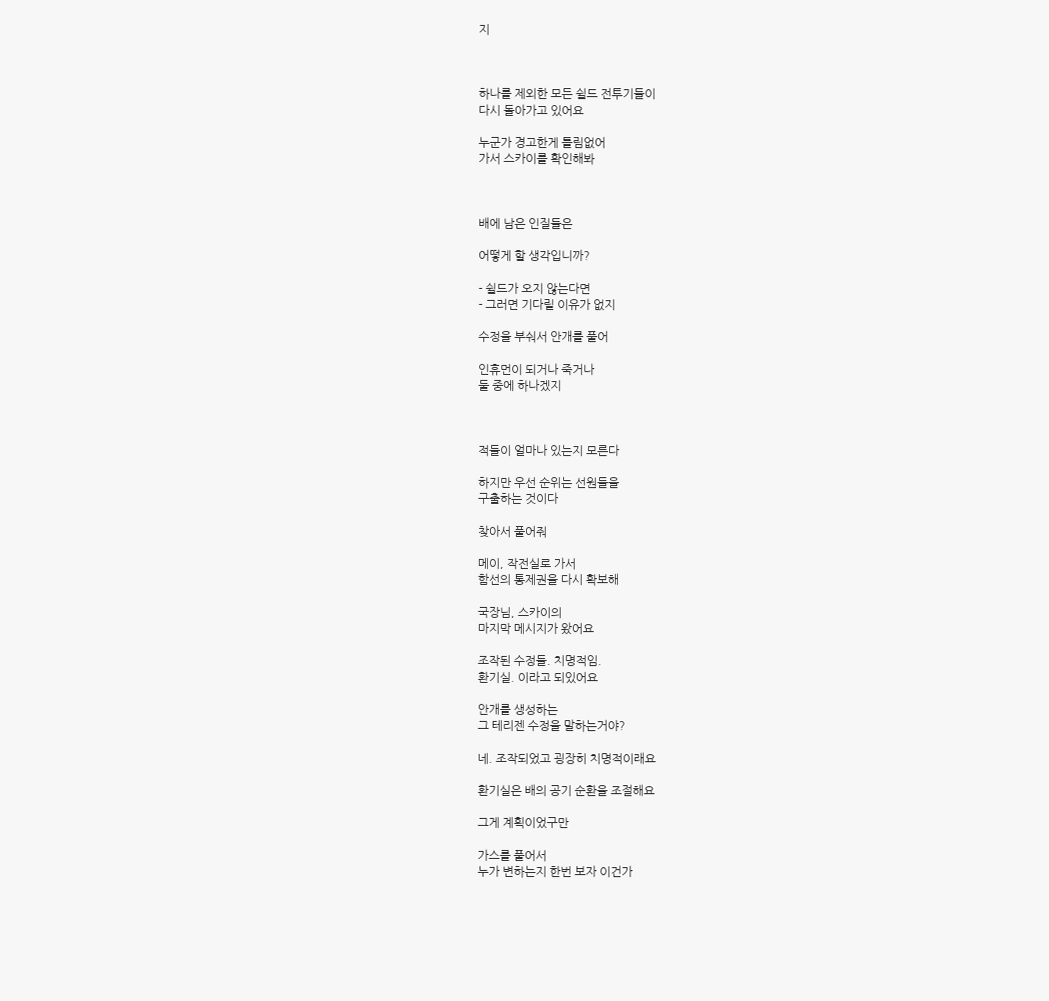지



하나를 제외한 모든 쉴드 전투기들이
다시 돌아가고 있어요

누군가 경고한게 틀림없어
가서 스카이를 확인해봐



배에 남은 인질들은

어떻게 할 생각입니까?

- 쉴드가 오지 않는다면
- 그러면 기다릴 이유가 없지

수정을 부숴서 안개를 풀어

인휴먼이 되거나 죽거나
둘 중에 하나겠지



적들이 얼마나 있는지 모른다

하지만 우선 순위는 선원들을
구출하는 것이다

찾아서 풀어줘

메이, 작전실로 가서
함선의 통제권을 다시 확보해

국장님, 스카이의
마지막 메시지가 왔어요

조작된 수정들. 치명적임.
환기실. 이라고 되있어요

안개를 생성하는
그 테리젠 수정을 말하는거야?

네. 조작되었고 굉장히 치명적이래요

환기실은 배의 공기 순환을 조절해요

그게 계획이었구만

가스를 풀어서
누가 변하는지 한번 보자 이건가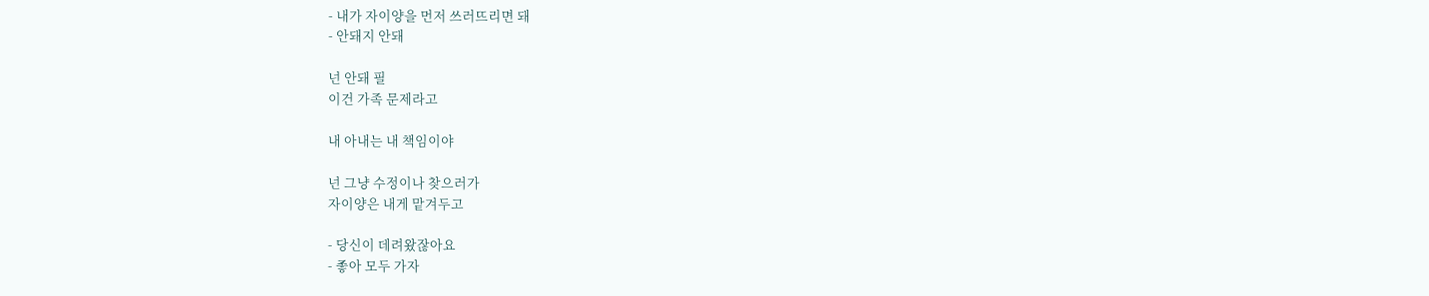- 내가 자이양을 먼저 쓰러뜨리면 돼
- 안돼지 안돼

넌 안돼 필
이건 가족 문제라고

내 아내는 내 책임이야

넌 그냥 수정이나 찾으러가
자이양은 내게 맡겨두고

- 당신이 데려왔잖아요
- 좋아 모두 가자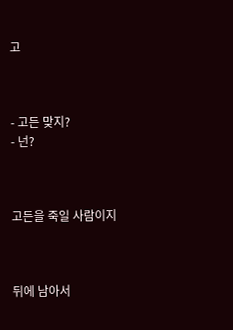고



- 고든 맞지?
- 넌?



고든을 죽일 사람이지



뒤에 남아서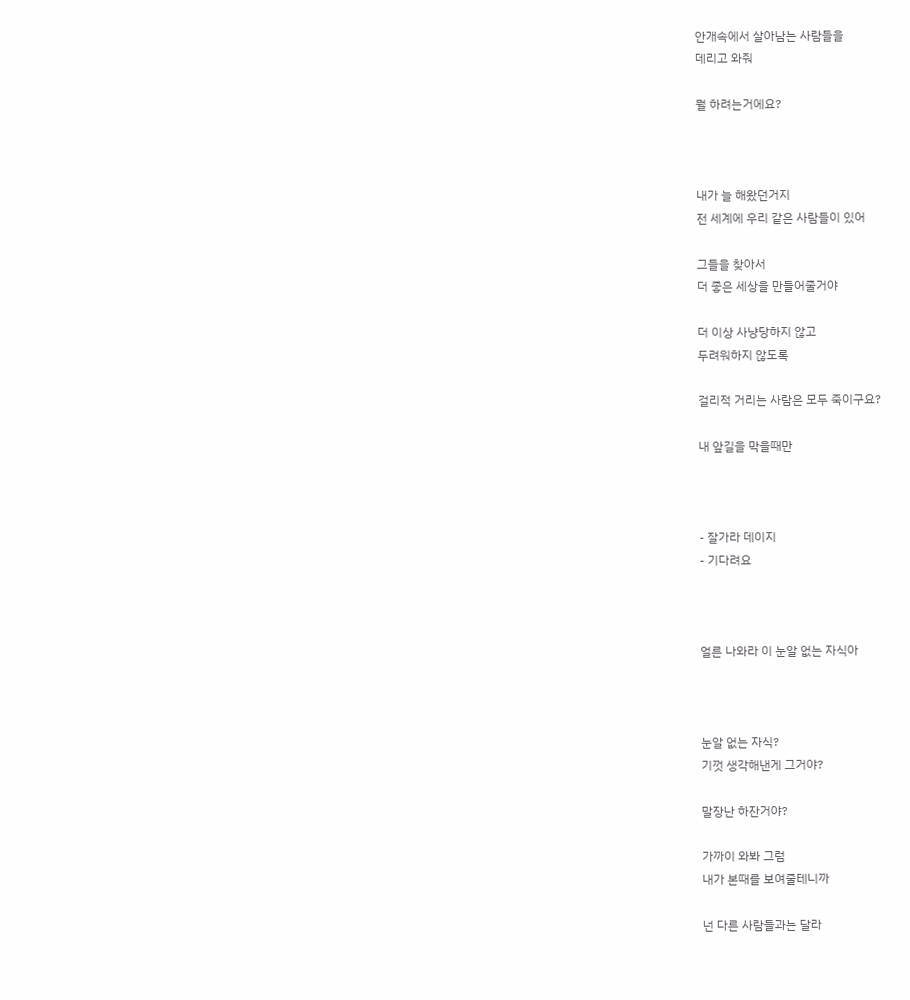안개속에서 살아남는 사람들을
데리고 와줘

뭘 하려는거에요?



내가 늘 해왔던거지
전 세계에 우리 같은 사람들이 있어

그들을 찾아서
더 좋은 세상을 만들어줄거야

더 이상 사냥당하지 않고
두려워하지 않도록

걸리적 거리는 사람은 모두 죽이구요?

내 앞길을 막을때만



- 잘가라 데이지
- 기다려요



얼른 나와라 이 눈알 없는 자식아



눈알 없는 자식?
기껏 생각해낸게 그거야?

말장난 하잔거야?

가까이 와봐 그럼
내가 본때를 보여줄테니까

넌 다른 사람들과는 달라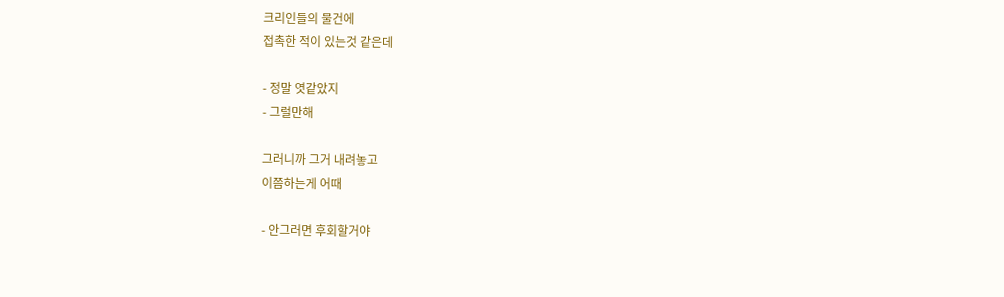크리인들의 물건에
접촉한 적이 있는것 같은데

- 정말 엿같았지
- 그럴만해

그러니까 그거 내려놓고
이쯤하는게 어때

- 안그러면 후회할거야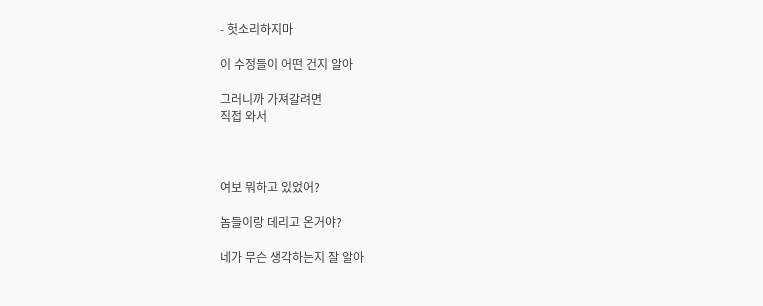- 헛소리하지마

이 수정들이 어떤 건지 알아

그러니까 가져갈려면
직접 와서



여보 뭐하고 있었어?

놈들이랑 데리고 온거야?

네가 무슨 생각하는지 잘 알아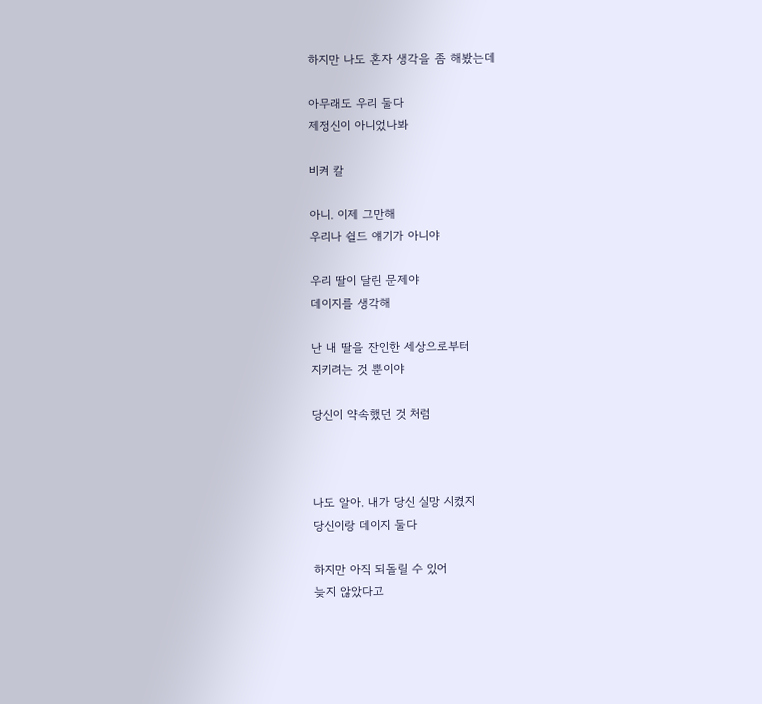하지만 나도 혼자 생각을 좀 해봤는데

아무래도 우리 둘다
제정신이 아니었나봐

비켜 칼

아니. 이제 그만해
우리나 쉴드 얘기가 아니야

우리 딸이 달린 문제야
데이지를 생각해

난 내 딸을 잔인한 세상으로부터
지키려는 것 뿐이야

당신이 약속했던 것 처럼



나도 알아. 내가 당신 실망 시켰지
당신이랑 데이지 둘다

하지만 아직 되돌릴 수 있어
늦지 않았다고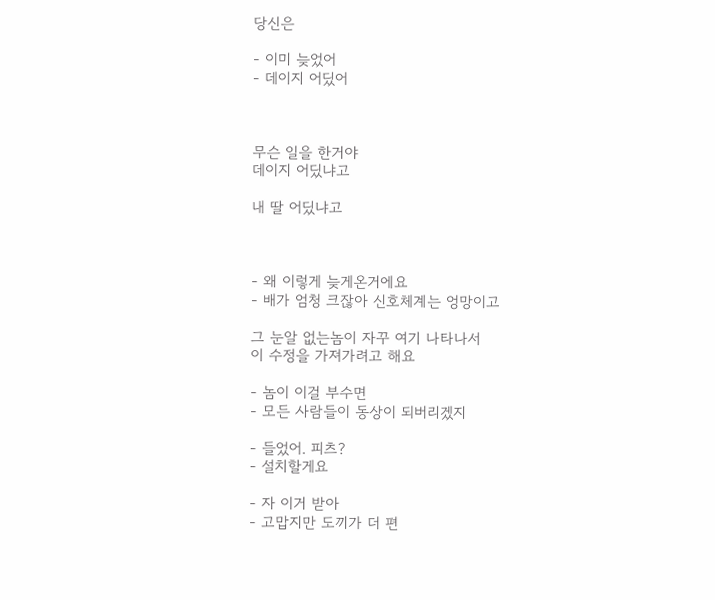당신은

- 이미 늦었어
- 데이지 어딨어



무슨 일을 한거야
데이지 어딨냐고

내 딸 어딨냐고



- 왜 이렇게 늦게온거에요
- 배가 엄청 크잖아 신호체계는 엉망이고

그 눈알 없는놈이 자꾸 여기 나타나서
이 수정을 가져가려고 해요

- 놈이 이걸 부수면
- 모든 사람들이 동상이 되버리겠지

- 들었어. 피츠?
- 설치할게요

- 자 이거 받아
- 고맙지만 도끼가 더 편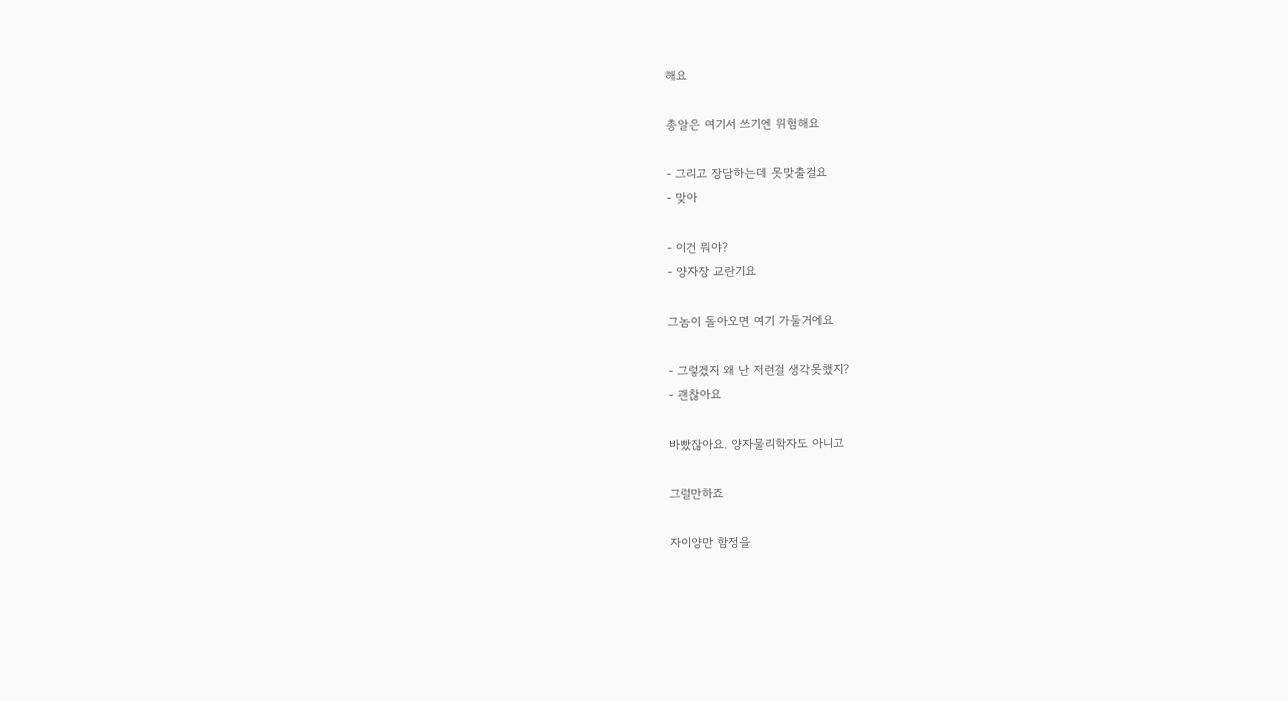해요

총알은 여기서 쓰기엔 위험해요

- 그리고 장담하는데 못맞출걸요
- 맞아

- 이건 뭐야?
- 양자장 교란기요

그놈이 돌아오면 여기 가둘거에요

- 그렇겠지 왜 난 저런걸 생각못했지?
- 괜찮아요

바빴잖아요. 양자물리학자도 아니고

그럴만하죠

자이양만 함정을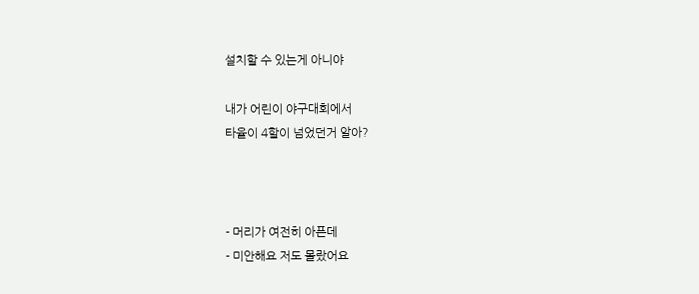설치할 수 있는게 아니야

내가 어린이 야구대회에서
타율이 4할이 넘었던거 알아?



- 머리가 여전히 아픈데
- 미안해요 저도 몰랐어요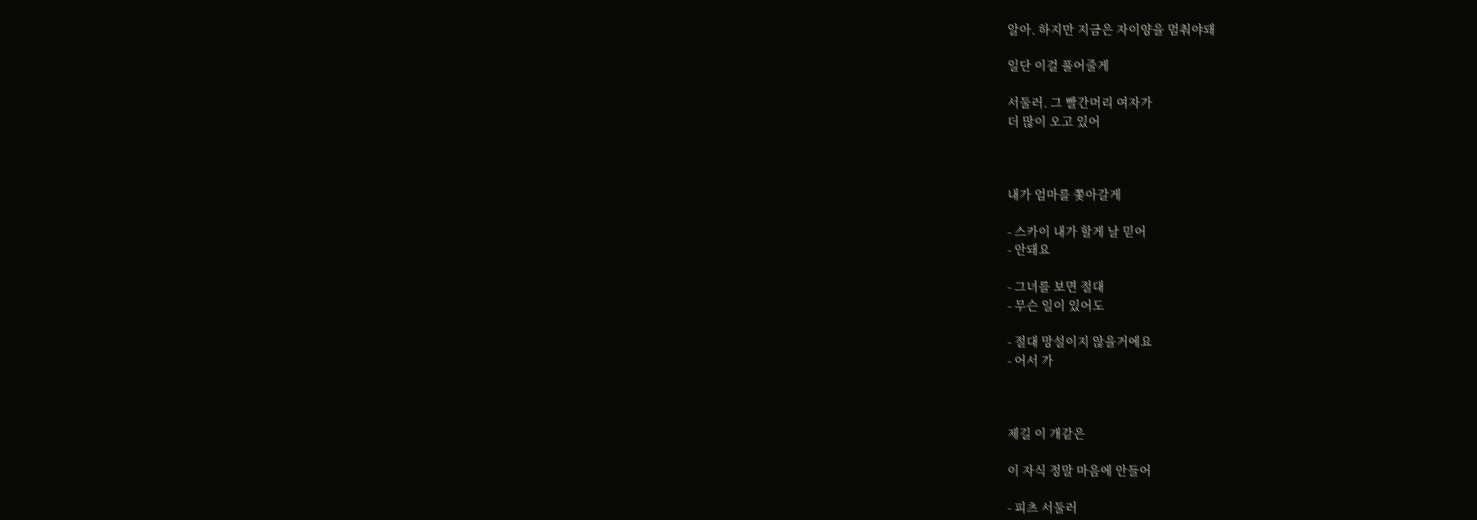알아. 하지만 지금은 자이양을 멈춰야돼

일단 이걸 풀어줄게

서둘러. 그 빨간머리 여자가
더 많이 오고 있어



내가 엄마를 쫓아갈게

- 스카이 내가 할게 날 믿어
- 안돼요

- 그녀를 보면 절대
- 무슨 일이 있어도

- 절대 망설이지 않을거에요
- 어서 가



제길 이 개같은

이 자식 정말 마음에 안들어

- 피츠 서둘러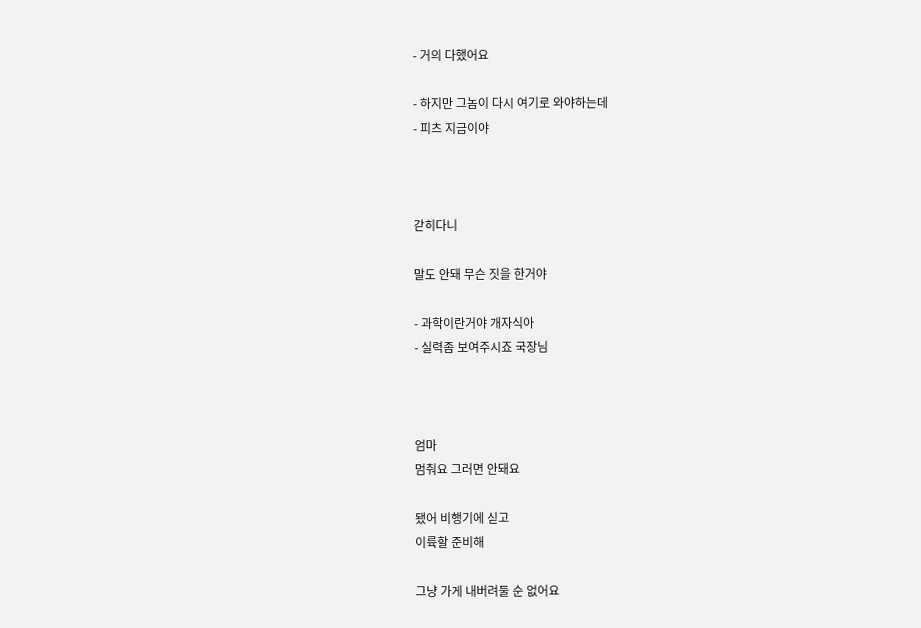- 거의 다했어요

- 하지만 그놈이 다시 여기로 와야하는데
- 피츠 지금이야



갇히다니

말도 안돼 무슨 짓을 한거야

- 과학이란거야 개자식아
- 실력좀 보여주시죠 국장님



엄마
멈춰요 그러면 안돼요

됐어 비행기에 싣고
이륙할 준비해

그냥 가게 내버려둘 순 없어요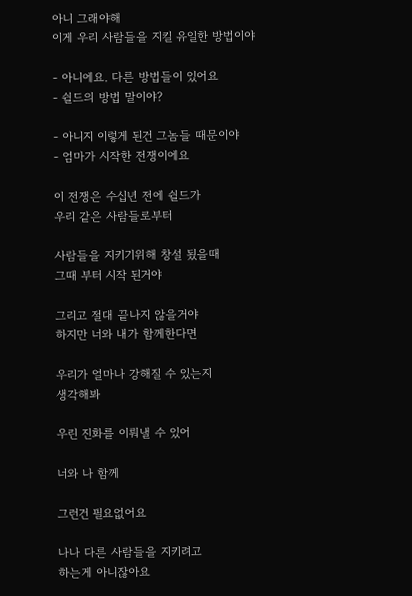아니 그래야해
이게 우리 사람들을 지킬 유일한 방법이야

- 아니에요. 다른 방법들이 있어요
- 쉴드의 방법 말이야?

- 아니지 이렇게 된건 그놈들 때문이야
- 엄마가 시작한 전쟁이에요

이 전쟁은 수십년 전에 쉴드가
우리 같은 사람들로부터

사람들을 지키기위해 창설 됬을때
그때 부터 시작 된거야

그리고 절대 끝나지 않을거야
하지만 너와 내가 함께한다면

우리가 얼마나 강해질 수 있는지
생각해봐

우린 진화를 이뤄낼 수 있어

너와 나 함께

그런건 필요없어요

나나 다른 사람들을 지키려고
하는게 아니잖아요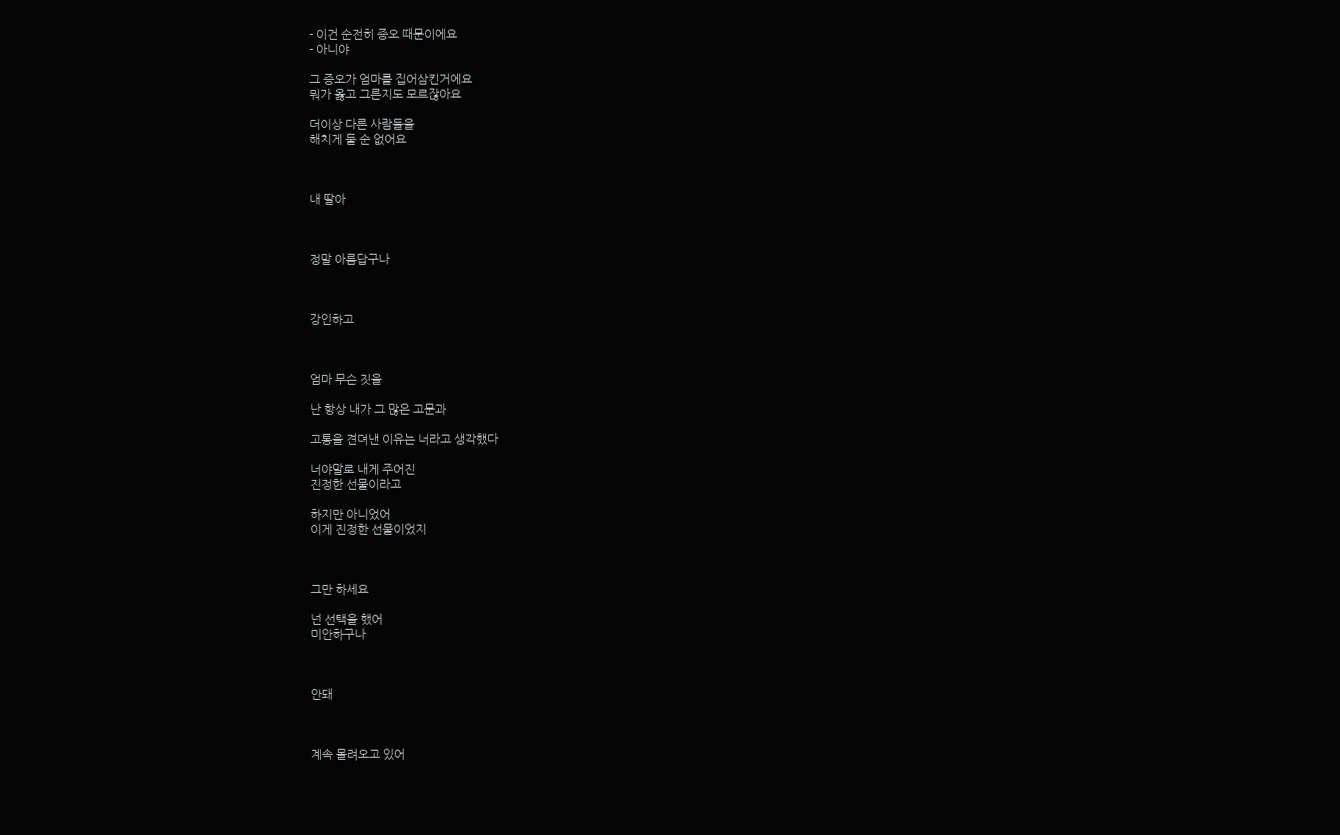- 이건 순전히 증오 때문이에요
- 아니야

그 증오가 엄마를 집어삼킨거에요
뭐가 옳고 그른지도 모르잖아요

더이상 다른 사람들을
해치게 둘 순 없어요



내 딸아



정말 아름답구나



강인하고



엄마 무슨 짓을

난 항상 내가 그 많은 고문과

고통을 견뎌낸 이유는 너라고 생각했다

너야말로 내게 주어진
진정한 선물이라고

하지만 아니었어
이게 진정한 선물이었지



그만 하세요

넌 선택을 했어
미안하구나



안돼



계속 몰려오고 있어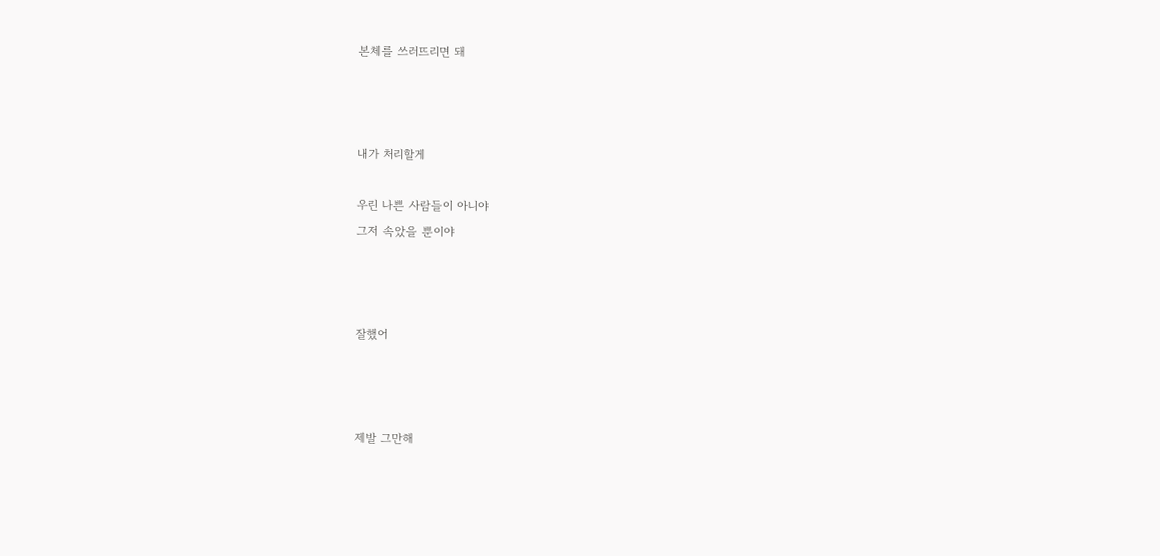본체를 쓰러뜨리면 돼



내가 처리할게

우린 나쁜 사람들이 아니야
그저 속았을 뿐이야



잘했어



제발 그만해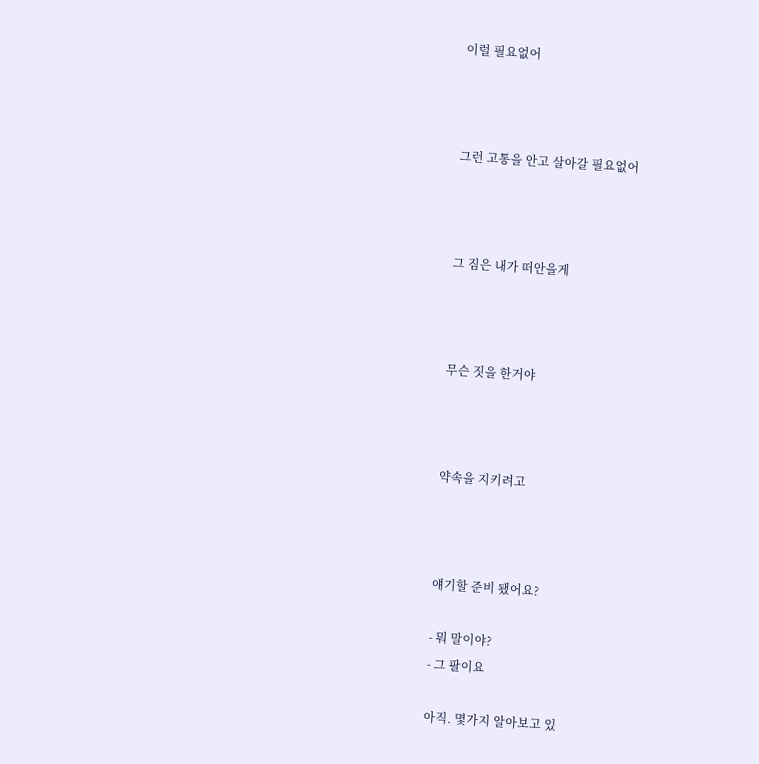이럴 필요없어



그런 고통을 안고 살아갈 필요없어



그 짐은 내가 떠안을게



무슨 짓을 한거야



약속을 지키려고



얘기할 준비 됐어요?

- 뭐 말이야?
- 그 팔이요

아직. 몇가지 알아보고 있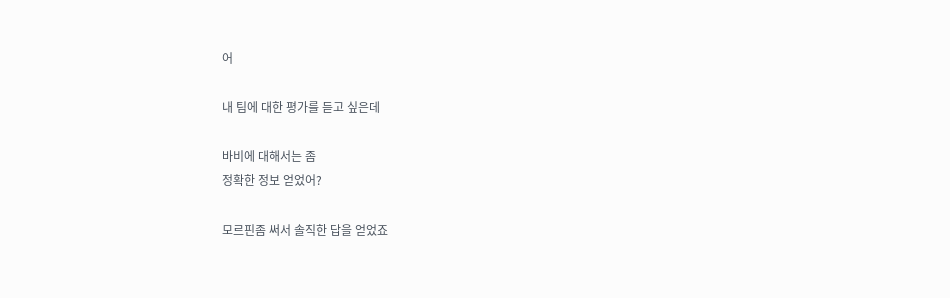어

내 팀에 대한 평가를 듣고 싶은데

바비에 대해서는 좀
정확한 정보 얻었어?

모르핀좀 써서 솔직한 답을 얻었죠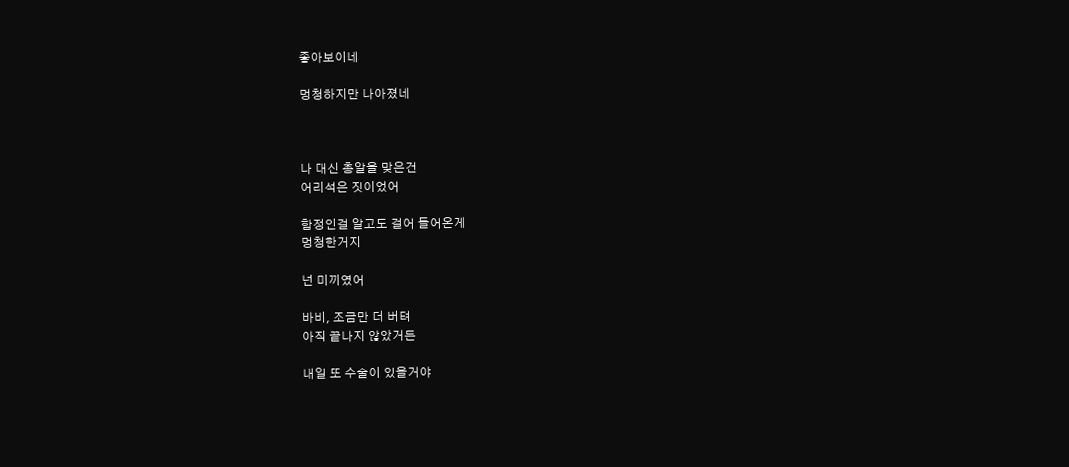좋아보이네

멍청하지만 나아졌네



나 대신 총알을 맞은건
어리석은 짓이었어

함정인걸 알고도 걸어 들어온게
멍청한거지

넌 미끼였어

바비, 조금만 더 버텨
아직 끝나지 않았거든

내일 또 수술이 있을거야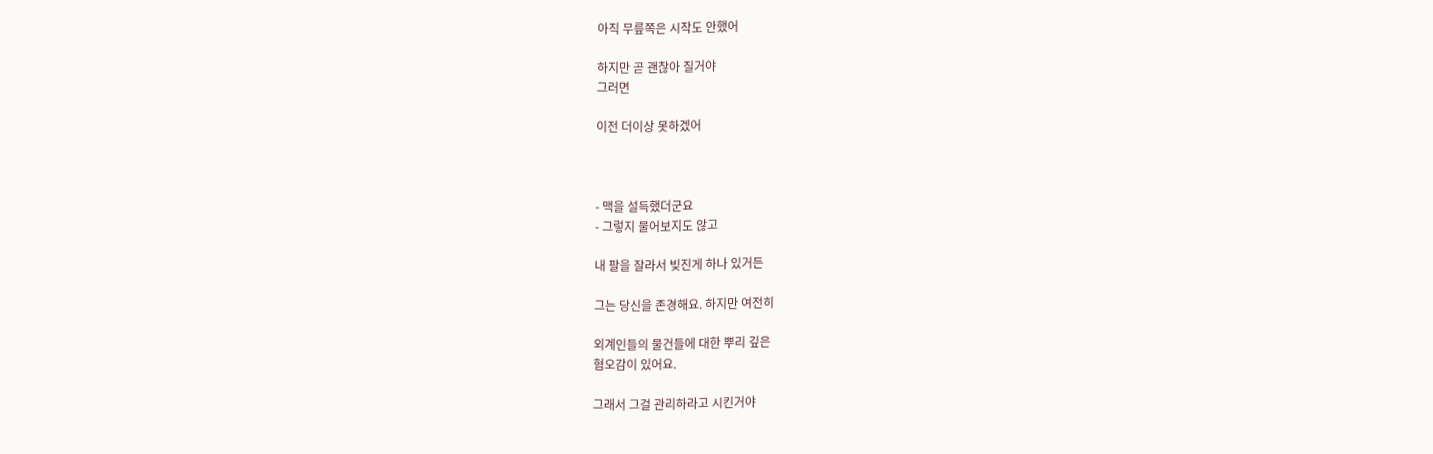아직 무릎쪽은 시작도 안했어

하지만 곧 괜찮아 질거야
그러면

이전 더이상 못하겠어



- 맥을 설득했더군요
- 그렇지 물어보지도 않고

내 팔을 잘라서 빚진게 하나 있거든

그는 당신을 존경해요. 하지만 여전히

외계인들의 물건들에 대한 뿌리 깊은
혐오감이 있어요.

그래서 그걸 관리하라고 시킨거야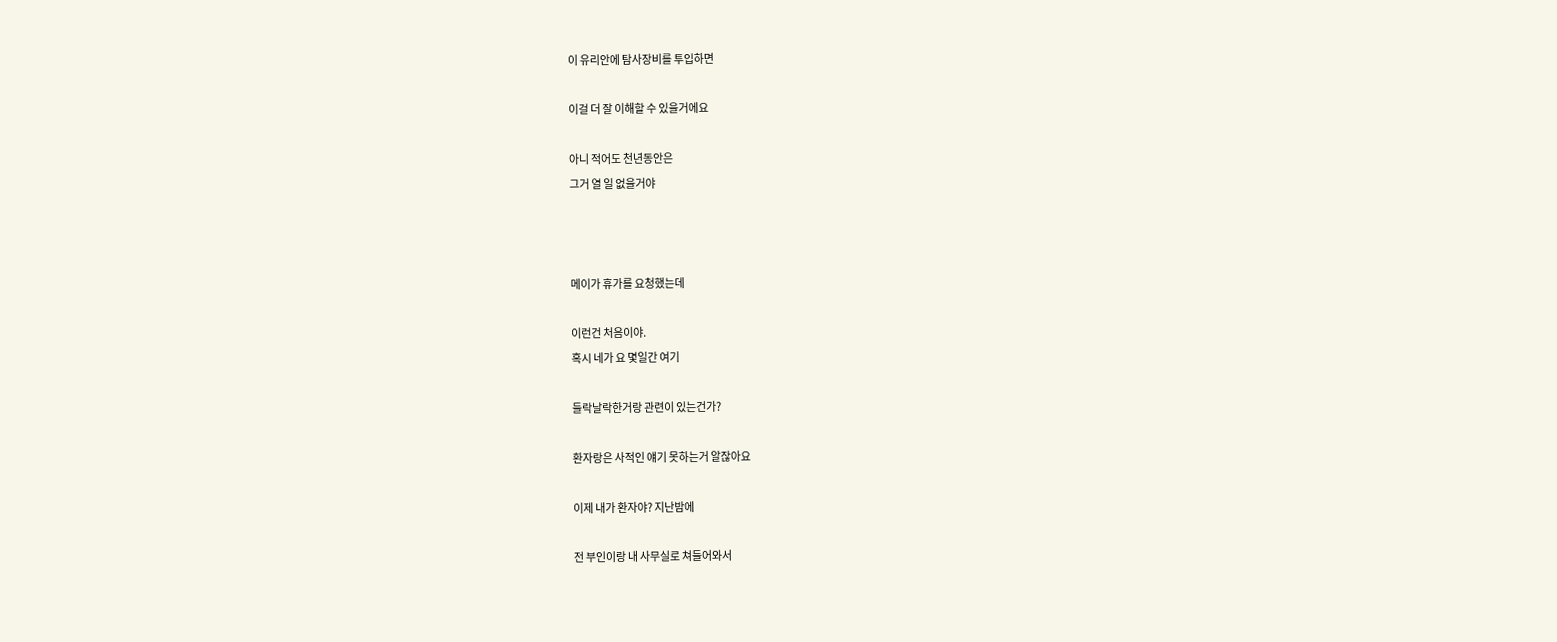이 유리안에 탐사장비를 투입하면

이걸 더 잘 이해할 수 있을거에요

아니 적어도 천년동안은
그거 열 일 없을거야



메이가 휴가를 요청했는데

이런건 처음이야.
혹시 네가 요 몇일간 여기

들락날락한거랑 관련이 있는건가?

환자랑은 사적인 얘기 못하는거 알잖아요

이제 내가 환자야? 지난밤에

전 부인이랑 내 사무실로 쳐들어와서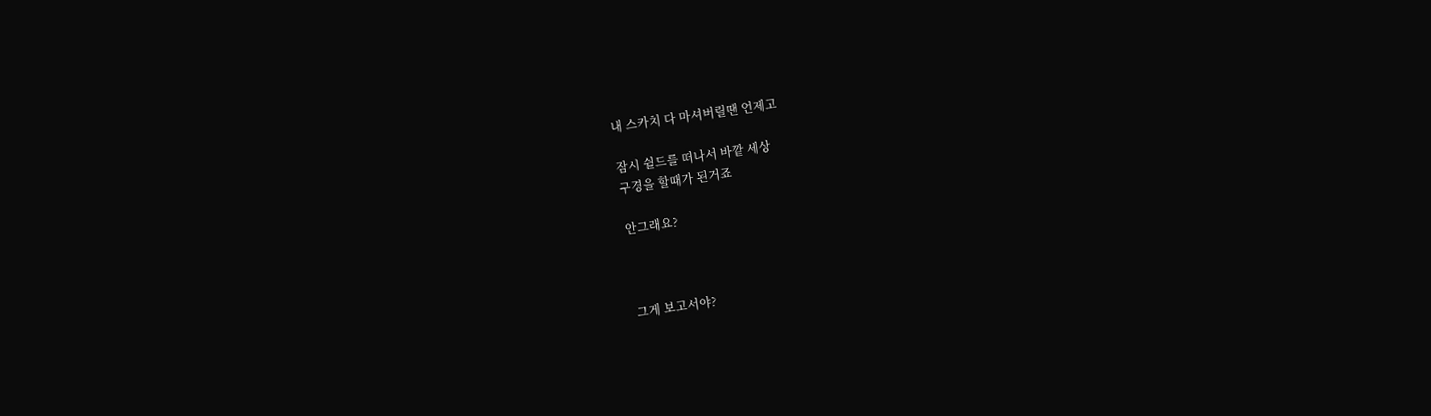내 스카치 다 마셔버릴땐 언제고

잠시 쉴드를 떠나서 바깥 세상
구경을 할때가 된거죠

안그래요?



그게 보고서야?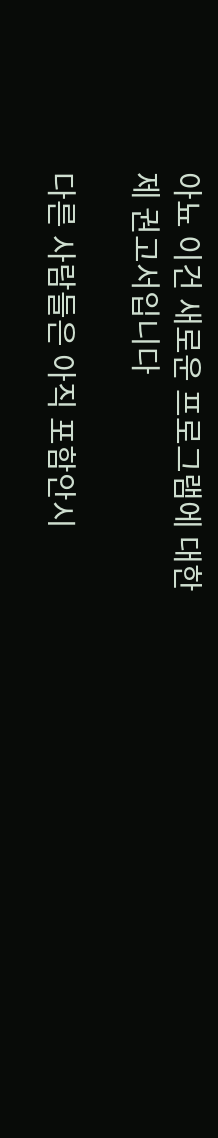아뇨 이건 새로운 프로그램에 대한
제 권고서입니다

다른 사람들은 아직 포함안시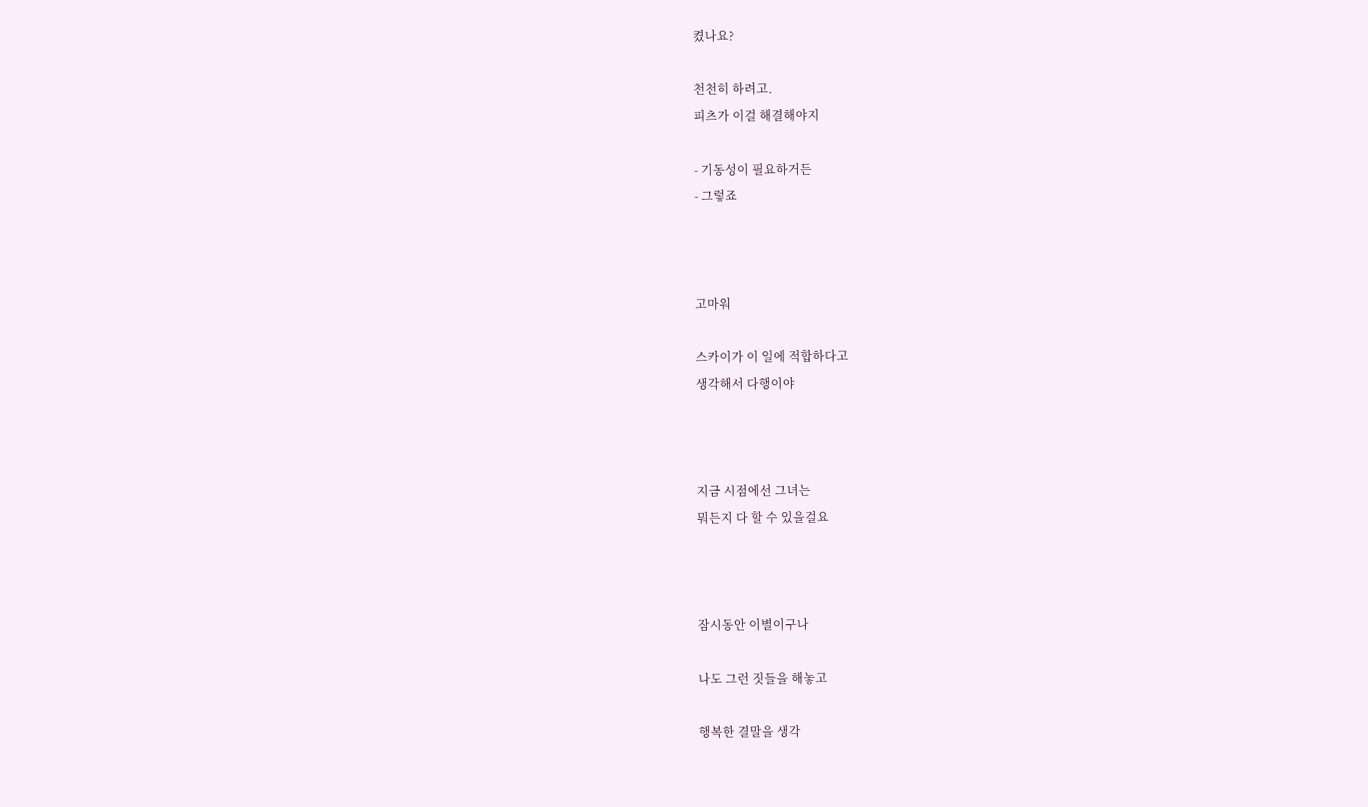켰나요?

천천히 하려고.
피츠가 이걸 해결해야지

- 기동성이 필요하거든
- 그렇죠



고마워

스카이가 이 일에 적합하다고
생각해서 다행이야



지금 시점에선 그녀는
뭐든지 다 할 수 있을걸요



잠시동안 이별이구나

나도 그런 짓들을 해놓고

행복한 결말을 생각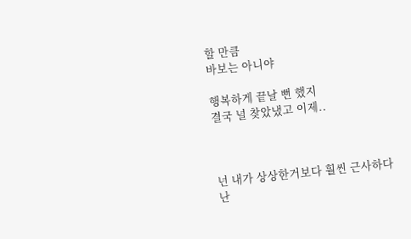할 만큼
바보는 아니야

행복하게 끝날 뻔 했지
결국 널 찾았냈고 이제..



넌 내가 상상한거보다 훨씬 근사하다
난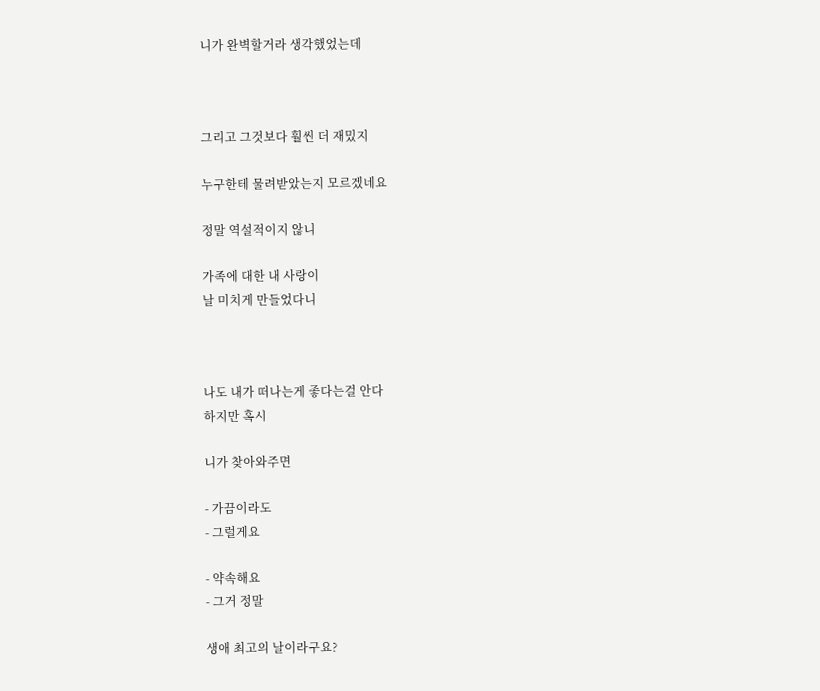니가 완벽할거라 생각했었는데



그리고 그것보다 훨씬 더 재밌지

누구한테 물려받았는지 모르겠네요

정말 역설적이지 않니

가족에 대한 내 사랑이
날 미치게 만들었다니



나도 내가 떠나는게 좋다는걸 안다
하지만 혹시

니가 찾아와주면

- 가끔이라도
- 그럴게요

- 약속해요
- 그거 정말

생애 최고의 날이라구요?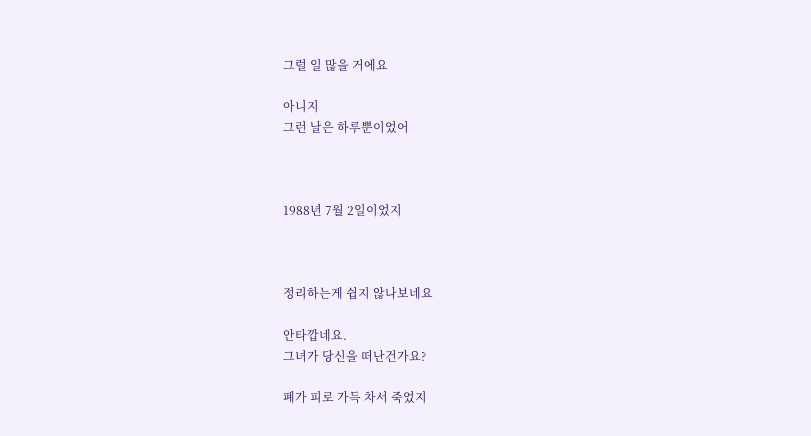그럴 일 많을 거에요

아니지
그런 날은 하루뿐이었어



1988년 7월 2일이었지



정리하는게 쉽지 않나보네요

안타깝네요.
그녀가 당신을 떠난건가요?

폐가 피로 가득 차서 죽었지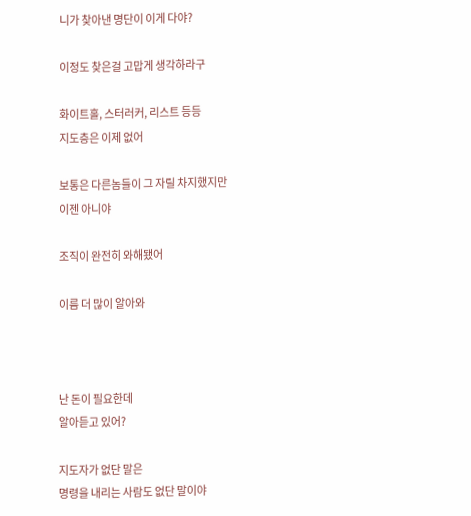니가 찾아낸 명단이 이게 다야?

이정도 찾은걸 고맙게 생각하라구

화이트홀, 스터러커, 리스트 등등
지도층은 이제 없어

보통은 다른놈들이 그 자릴 차지했지만
이젠 아니야

조직이 완전히 와해됐어

이름 더 많이 알아와



난 돈이 필요한데
알아듣고 있어?

지도자가 없단 말은
명령을 내리는 사람도 없단 말이야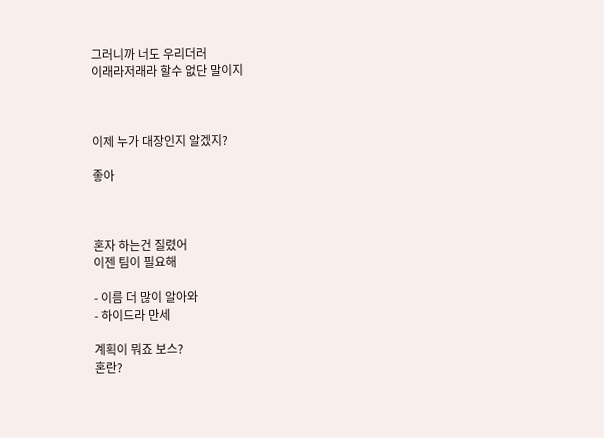그러니까 너도 우리더러
이래라저래라 할수 없단 말이지



이제 누가 대장인지 알겠지?

좋아



혼자 하는건 질렸어
이젠 팀이 필요해

- 이름 더 많이 알아와
- 하이드라 만세

계획이 뭐죠 보스?
혼란?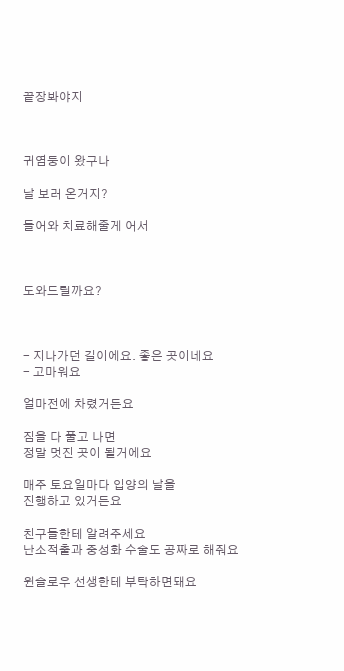끝장봐야지



귀염둥이 왔구나

날 보러 온거지?

들어와 치료해줄게 어서



도와드릴까요?



- 지나가던 길이에요. 좋은 곳이네요
- 고마워요

얼마전에 차렸거든요

짐을 다 풀고 나면
정말 멋진 곳이 될거에요

매주 토요일마다 입양의 날을
진행하고 있거든요

친구들한테 알려주세요
난소적출과 중성화 수술도 공짜로 해줘요

윈슬로우 선생한테 부탁하면돼요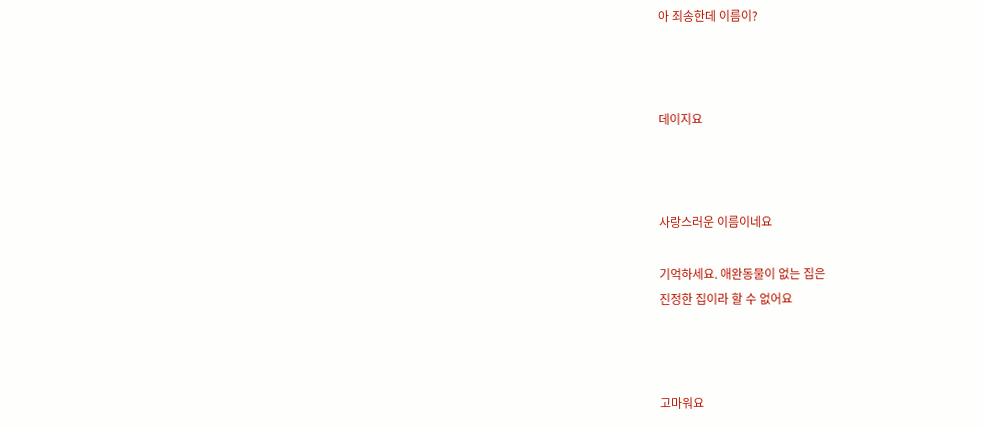아 죄송한데 이름이?



데이지요



사랑스러운 이름이네요

기억하세요. 애완동물이 없는 집은
진정한 집이라 할 수 없어요



고마워요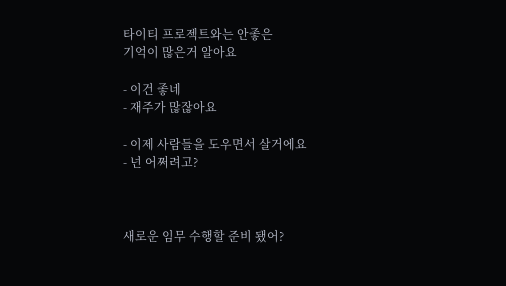타이티 프로젝트와는 안좋은
기억이 많은거 알아요

- 이건 좋네
- 재주가 많잖아요

- 이제 사람들을 도우면서 살거에요
- 넌 어쩌려고?



새로운 임무 수행할 준비 됐어?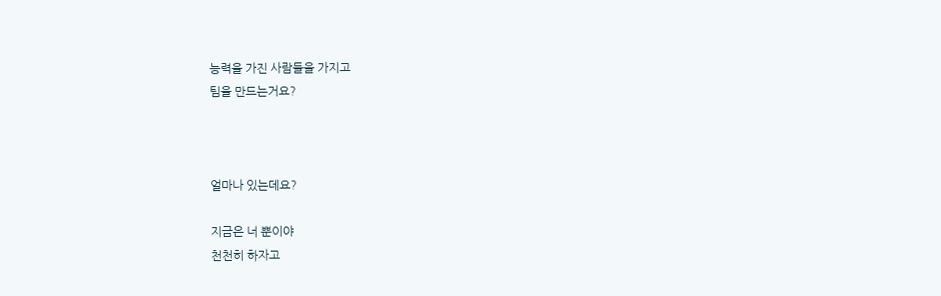능력을 가진 사람들을 가지고
팀을 만드는거요?



얼마나 있는데요?

지금은 너 뿐이야
천천히 하자고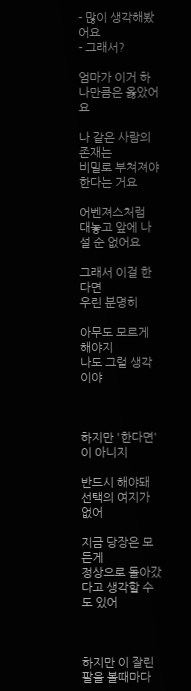- 많이 생각해봤어요
- 그래서?

엄마가 이거 하나만큼은 옳았어요

나 같은 사람의 존재는
비밀로 부쳐져야 한다는 거요

어벤져스처럼
대놓고 앞에 나설 순 없어요

그래서 이걸 한다면
우린 분명히

아무도 모르게 해야지
나도 그럴 생각이야



하지만 '한다면'이 아니지

반드시 해야돼
선택의 여지가 없어

지금 당장은 모든게
정상으로 돌아갔다고 생각할 수도 있어



하지만 이 잘린 팔을 볼때마다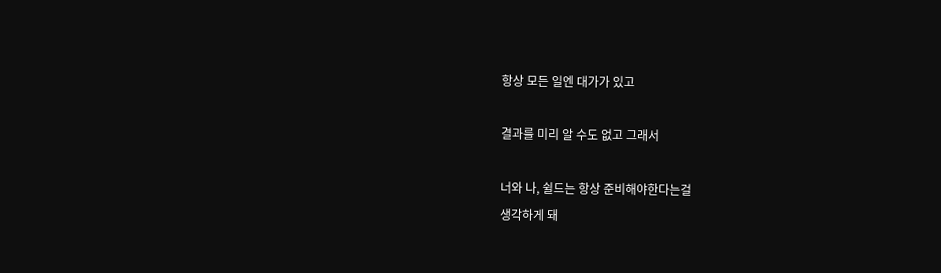항상 모든 일엔 대가가 있고

결과를 미리 알 수도 없고 그래서

너와 나, 쉴드는 항상 준비해야한다는걸
생각하게 돼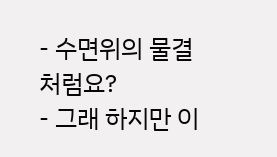- 수면위의 물결 처럼요?
- 그래 하지만 이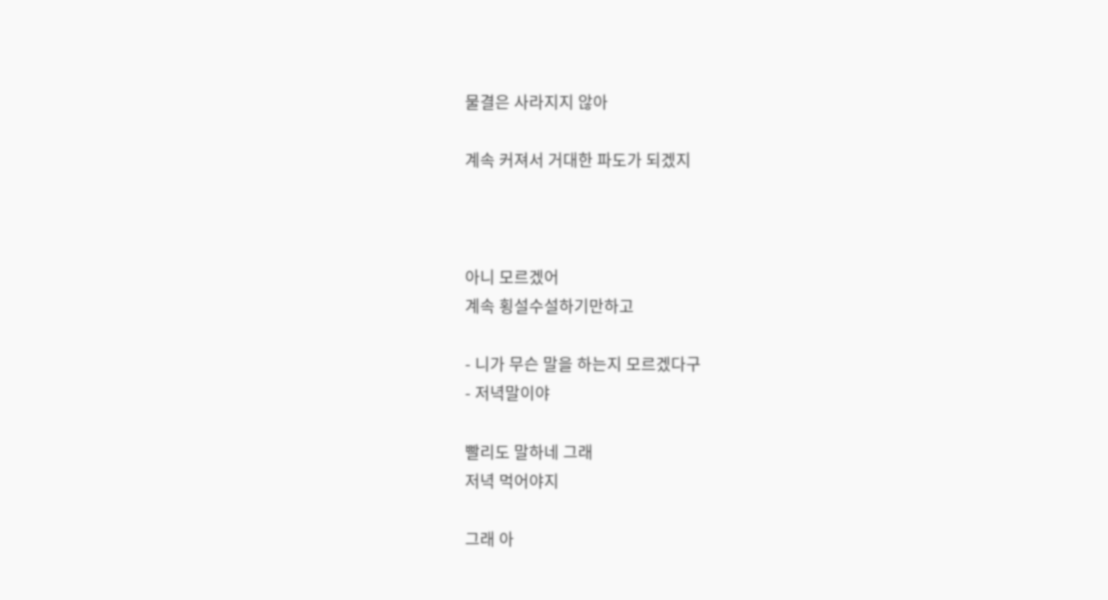물결은 사라지지 않아

계속 커져서 거대한 파도가 되겠지



아니 모르겠어
계속 횡설수설하기만하고

- 니가 무슨 말을 하는지 모르겠다구
- 저녁말이야

빨리도 말하네 그래
저녁 먹어야지

그래 아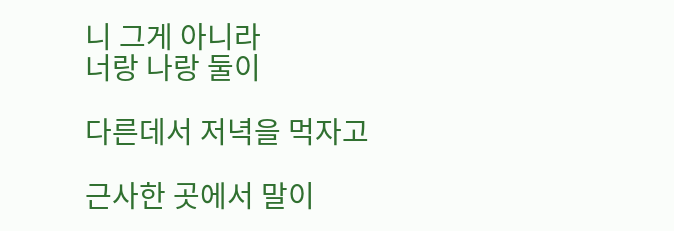니 그게 아니라
너랑 나랑 둘이

다른데서 저녁을 먹자고

근사한 곳에서 말이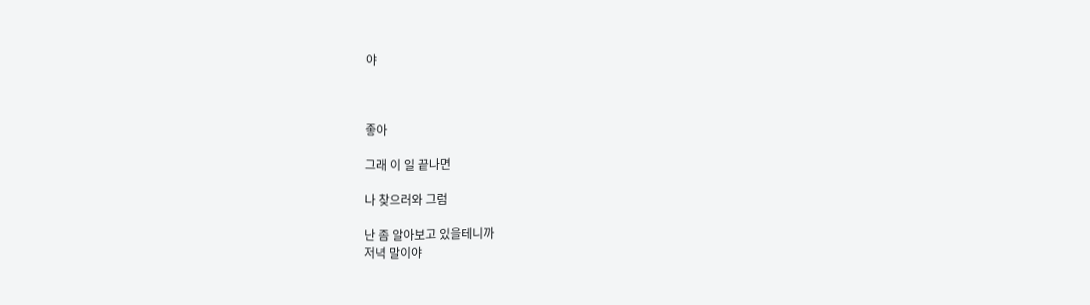야



좋아

그래 이 일 끝나면

나 찾으러와 그럼

난 좀 알아보고 있을테니까
저녁 말이야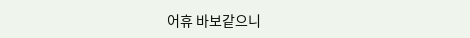어휴 바보같으니